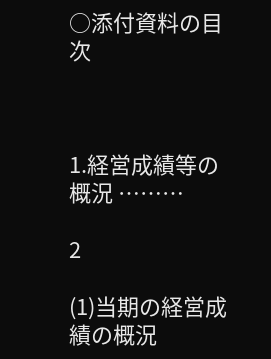○添付資料の目次



1.経営成績等の概況 ………

2

(1)当期の経営成績の概況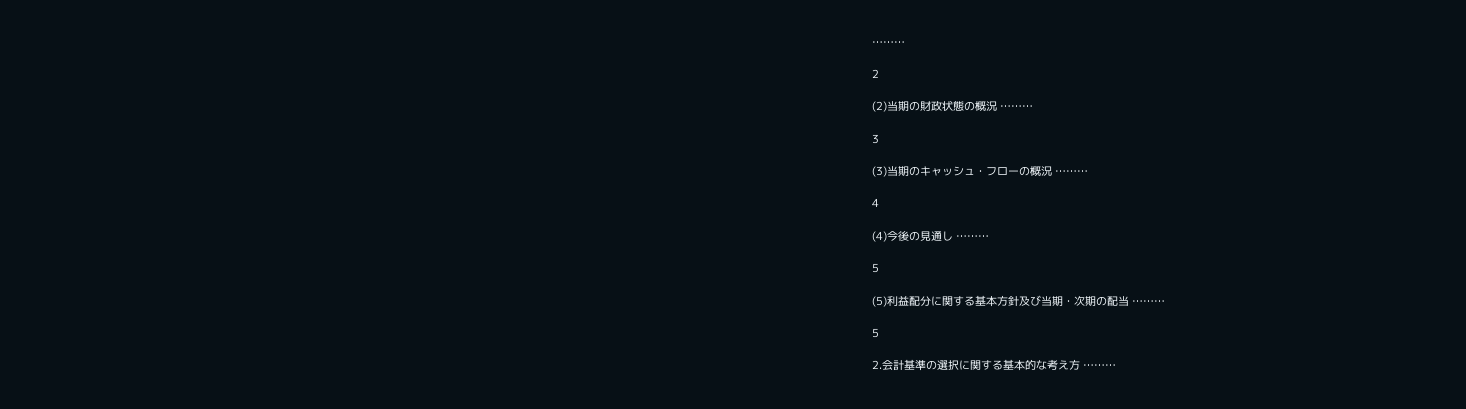………

2

(2)当期の財政状態の概況 ………

3

(3)当期のキャッシュ・フローの概況 ………

4

(4)今後の見通し ………

5

(5)利益配分に関する基本方針及び当期・次期の配当 ………

5

2.会計基準の選択に関する基本的な考え方 ………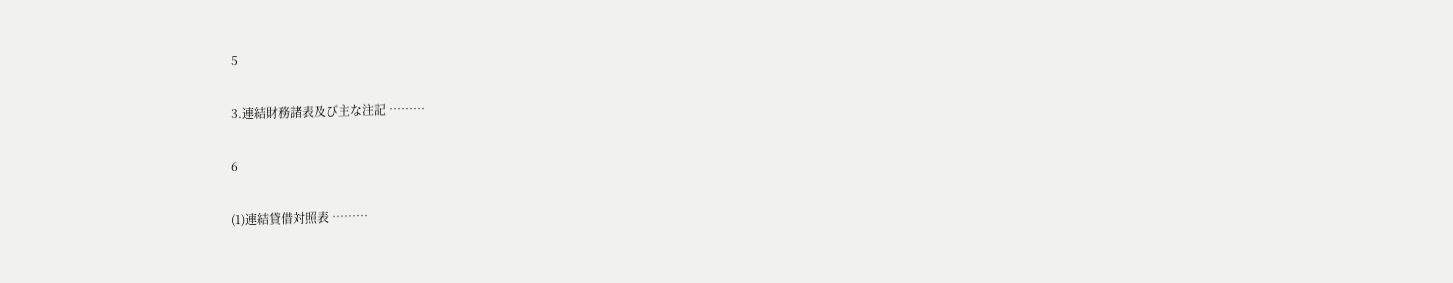5

3.連結財務諸表及び主な注記 ………

6

(1)連結貸借対照表 ………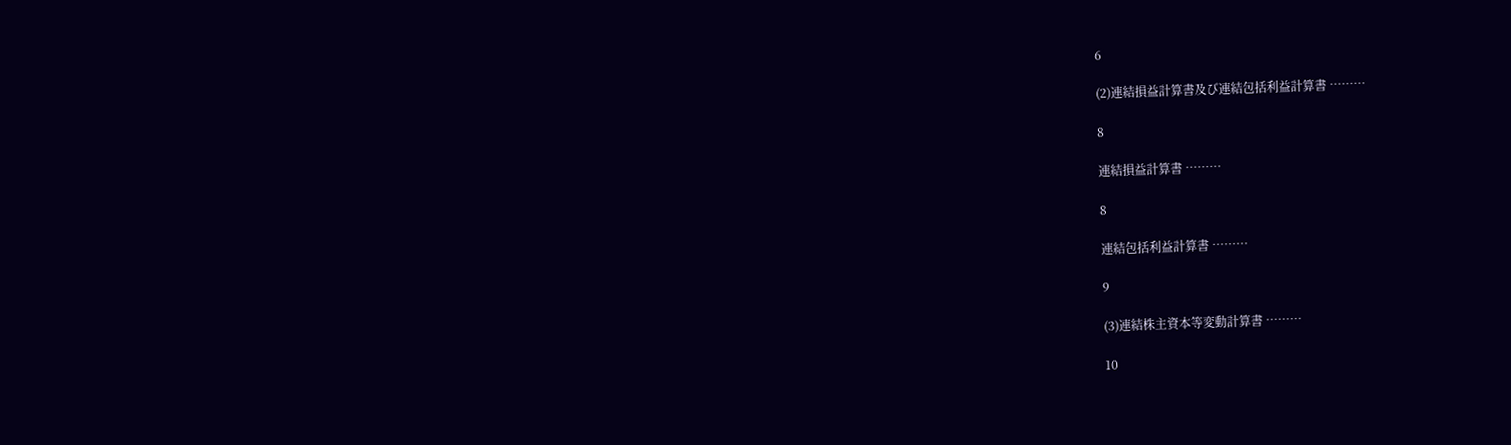6

(2)連結損益計算書及び連結包括利益計算書 ………

8

連結損益計算書 ………

8

連結包括利益計算書 ………

9

(3)連結株主資本等変動計算書 ………

10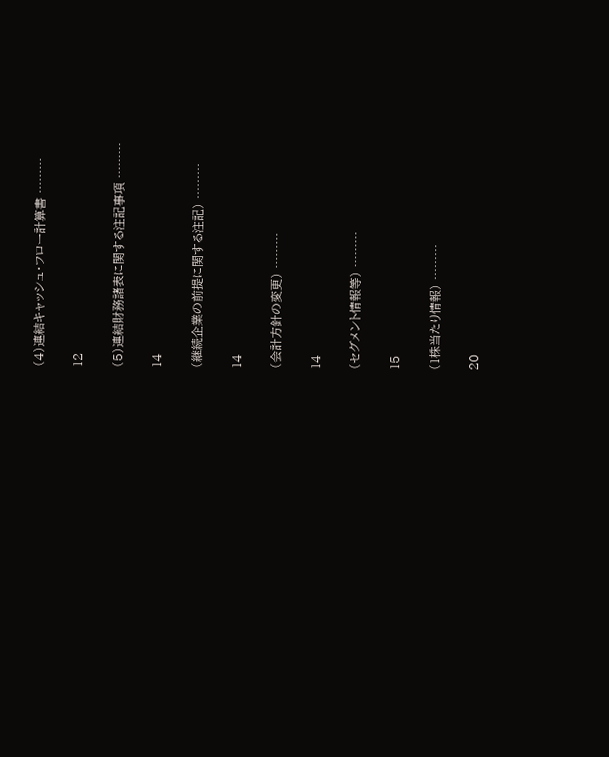(4)連結キャッシュ・フロー計算書 ………

12

(5)連結財務諸表に関する注記事項 ………

14

(継続企業の前提に関する注記) ………

14

(会計方針の変更) ………

14

(セグメント情報等) ………

15

(1株当たり情報) ………

20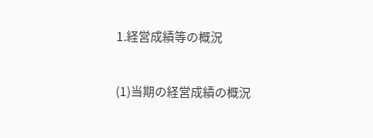1.経営成績等の概況

(1)当期の経営成績の概況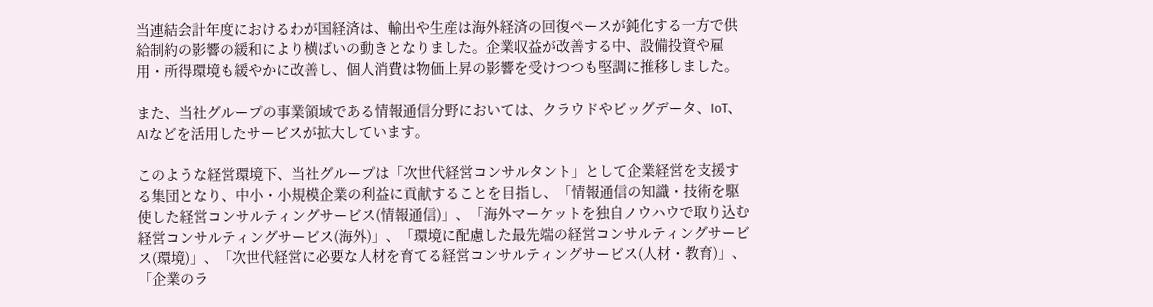当連結会計年度におけるわが国経済は、輸出や生産は海外経済の回復ペースが鈍化する一方で供給制約の影響の緩和により横ばいの動きとなりました。企業収益が改善する中、設備投資や雇用・所得環境も緩やかに改善し、個人消費は物価上昇の影響を受けつつも堅調に推移しました。

また、当社グループの事業領域である情報通信分野においては、クラウドやビッグデータ、IoT、AIなどを活用したサービスが拡大しています。

このような経営環境下、当社グループは「次世代経営コンサルタント」として企業経営を支援する集団となり、中小・小規模企業の利益に貢献することを目指し、「情報通信の知識・技術を駆使した経営コンサルティングサービス(情報通信)」、「海外マーケットを独自ノウハウで取り込む経営コンサルティングサービス(海外)」、「環境に配慮した最先端の経営コンサルティングサービス(環境)」、「次世代経営に必要な人材を育てる経営コンサルティングサービス(人材・教育)」、「企業のラ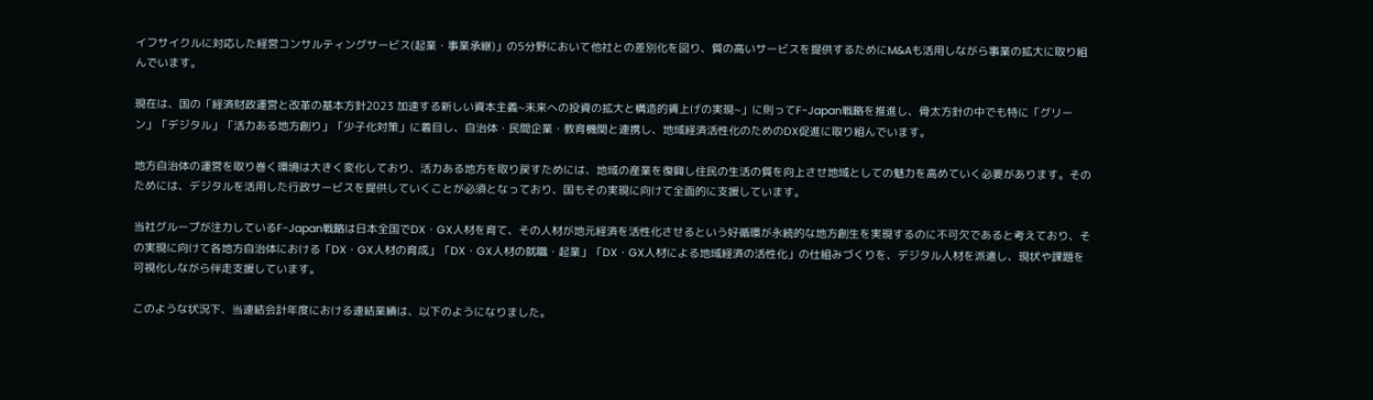イフサイクルに対応した経営コンサルティングサービス(起業・事業承継)」の5分野において他社との差別化を図り、質の高いサービスを提供するためにM&Aも活用しながら事業の拡大に取り組んでいます。

現在は、国の「経済財政運営と改革の基本方針2023 加速する新しい資本主義~未来への投資の拡大と構造的賃上げの実現~」に則ってF-Japan戦略を推進し、骨太方針の中でも特に「グリーン」「デジタル」「活力ある地方創り」「少子化対策」に着目し、自治体・民間企業・教育機関と連携し、地域経済活性化のためのDX促進に取り組んでいます。

地方自治体の運営を取り巻く環境は大きく変化しており、活力ある地方を取り戻すためには、地域の産業を復興し住民の生活の質を向上させ地域としての魅力を高めていく必要があります。そのためには、デジタルを活用した行政サービスを提供していくことが必須となっており、国もその実現に向けて全面的に支援しています。

当社グループが注力しているF-Japan戦略は日本全国でDX・GX人材を育て、その人材が地元経済を活性化させるという好循環が永続的な地方創生を実現するのに不可欠であると考えており、その実現に向けて各地方自治体における「DX・GX人材の育成」「DX・GX人材の就職・起業」「DX・GX人材による地域経済の活性化」の仕組みづくりを、デジタル人材を派遣し、現状や課題を可視化しながら伴走支援しています。

このような状況下、当連結会計年度における連結業績は、以下のようになりました。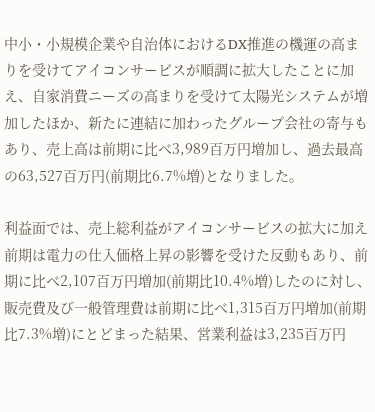中小・小規模企業や自治体におけるDX推進の機運の高まりを受けてアイコンサービスが順調に拡大したことに加え、自家消費ニーズの高まりを受けて太陽光システムが増加したほか、新たに連結に加わったグループ会社の寄与もあり、売上高は前期に比べ3,989百万円増加し、過去最高の63,527百万円(前期比6.7%増)となりました。

利益面では、売上総利益がアイコンサービスの拡大に加え前期は電力の仕入価格上昇の影響を受けた反動もあり、前期に比べ2,107百万円増加(前期比10.4%増)したのに対し、販売費及び一般管理費は前期に比べ1,315百万円増加(前期比7.3%増)にとどまった結果、営業利益は3,235百万円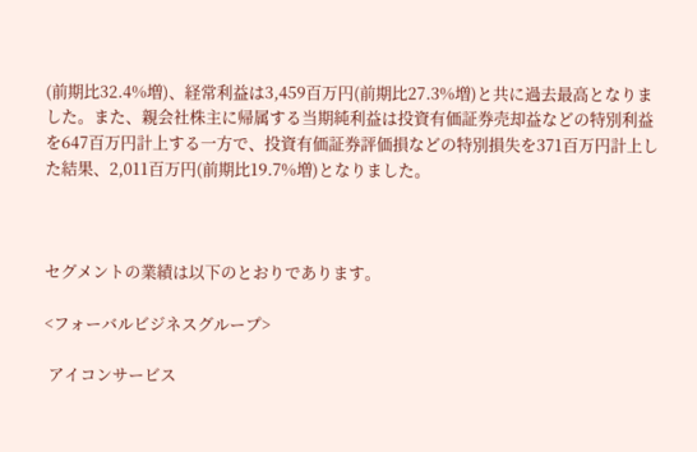(前期比32.4%増)、経常利益は3,459百万円(前期比27.3%増)と共に過去最高となりました。また、親会社株主に帰属する当期純利益は投資有価証券売却益などの特別利益を647百万円計上する一方で、投資有価証券評価損などの特別損失を371百万円計上した結果、2,011百万円(前期比19.7%増)となりました。



セグメントの業績は以下のとおりであります。

<フォーバルビジネスグループ>

 アイコンサービス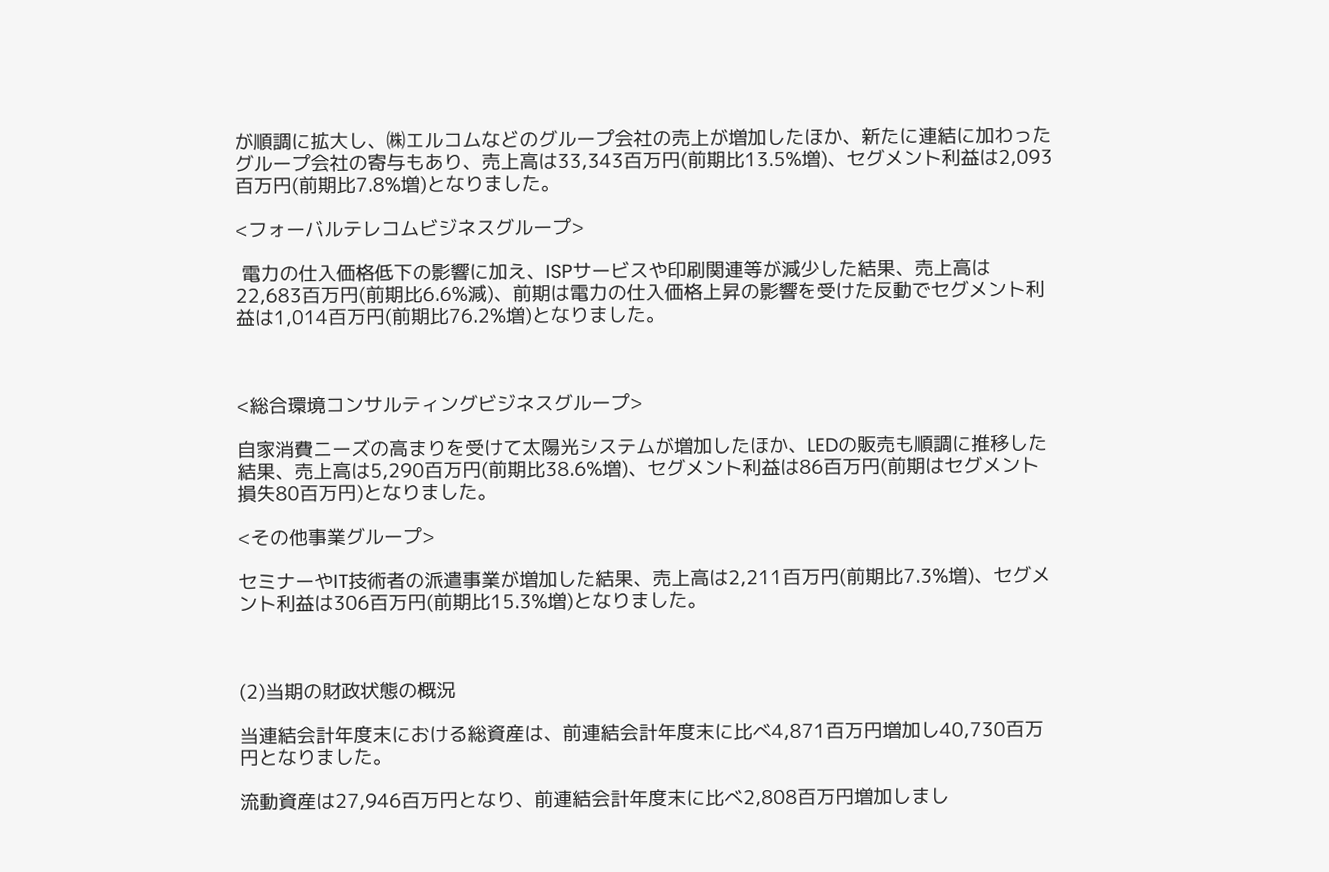が順調に拡大し、㈱エルコムなどのグループ会社の売上が増加したほか、新たに連結に加わったグループ会社の寄与もあり、売上高は33,343百万円(前期比13.5%増)、セグメント利益は2,093百万円(前期比7.8%増)となりました。

<フォーバルテレコムビジネスグループ>

 電力の仕入価格低下の影響に加え、ISPサービスや印刷関連等が減少した結果、売上高は22,683百万円(前期比6.6%減)、前期は電力の仕入価格上昇の影響を受けた反動でセグメント利益は1,014百万円(前期比76.2%増)となりました。



<総合環境コンサルティングビジネスグループ>

自家消費ニーズの高まりを受けて太陽光システムが増加したほか、LEDの販売も順調に推移した結果、売上高は5,290百万円(前期比38.6%増)、セグメント利益は86百万円(前期はセグメント損失80百万円)となりました。

<その他事業グループ>

セミナーやIT技術者の派遣事業が増加した結果、売上高は2,211百万円(前期比7.3%増)、セグメント利益は306百万円(前期比15.3%増)となりました。



(2)当期の財政状態の概況

当連結会計年度末における総資産は、前連結会計年度末に比べ4,871百万円増加し40,730百万円となりました。

流動資産は27,946百万円となり、前連結会計年度末に比べ2,808百万円増加しまし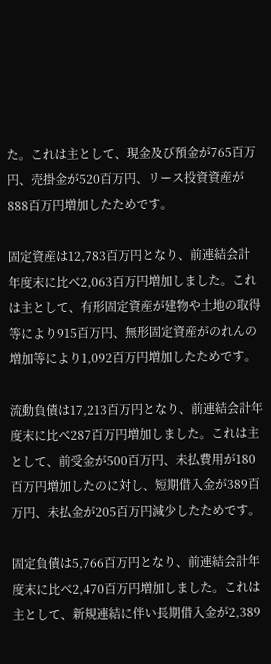た。これは主として、現金及び預金が765百万円、売掛金が520百万円、リース投資資産が888百万円増加したためです。

固定資産は12,783百万円となり、前連結会計年度末に比べ2,063百万円増加しました。これは主として、有形固定資産が建物や土地の取得等により915百万円、無形固定資産がのれんの増加等により1,092百万円増加したためです。

流動負債は17,213百万円となり、前連結会計年度末に比べ287百万円増加しました。これは主として、前受金が500百万円、未払費用が180百万円増加したのに対し、短期借入金が389百万円、未払金が205百万円減少したためです。

固定負債は5,766百万円となり、前連結会計年度末に比べ2,470百万円増加しました。これは主として、新規連結に伴い長期借入金が2,389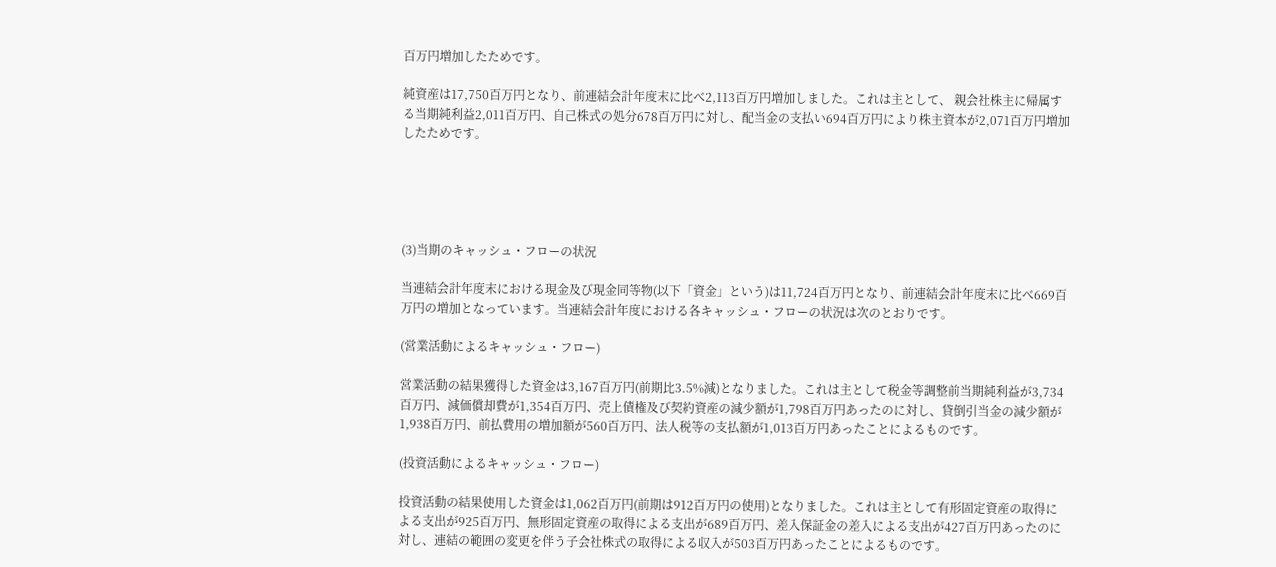百万円増加したためです。

純資産は17,750百万円となり、前連結会計年度末に比べ2,113百万円増加しました。これは主として、 親会社株主に帰属する当期純利益2,011百万円、自己株式の処分678百万円に対し、配当金の支払い694百万円により株主資本が2,071百万円増加したためです。





(3)当期のキャッシュ・フローの状況

当連結会計年度末における現金及び現金同等物(以下「資金」という)は11,724百万円となり、前連結会計年度末に比べ669百万円の増加となっています。当連結会計年度における各キャッシュ・フローの状況は次のとおりです。

(営業活動によるキャッシュ・フロー)

営業活動の結果獲得した資金は3,167百万円(前期比3.5%減)となりました。これは主として税金等調整前当期純利益が3,734百万円、減価償却費が1,354百万円、売上債権及び契約資産の減少額が1,798百万円あったのに対し、貸倒引当金の減少額が1,938百万円、前払費用の増加額が560百万円、法人税等の支払額が1,013百万円あったことによるものです。

(投資活動によるキャッシュ・フロー)

投資活動の結果使用した資金は1,062百万円(前期は912百万円の使用)となりました。これは主として有形固定資産の取得による支出が925百万円、無形固定資産の取得による支出が689百万円、差入保証金の差入による支出が427百万円あったのに対し、連結の範囲の変更を伴う子会社株式の取得による収入が503百万円あったことによるものです。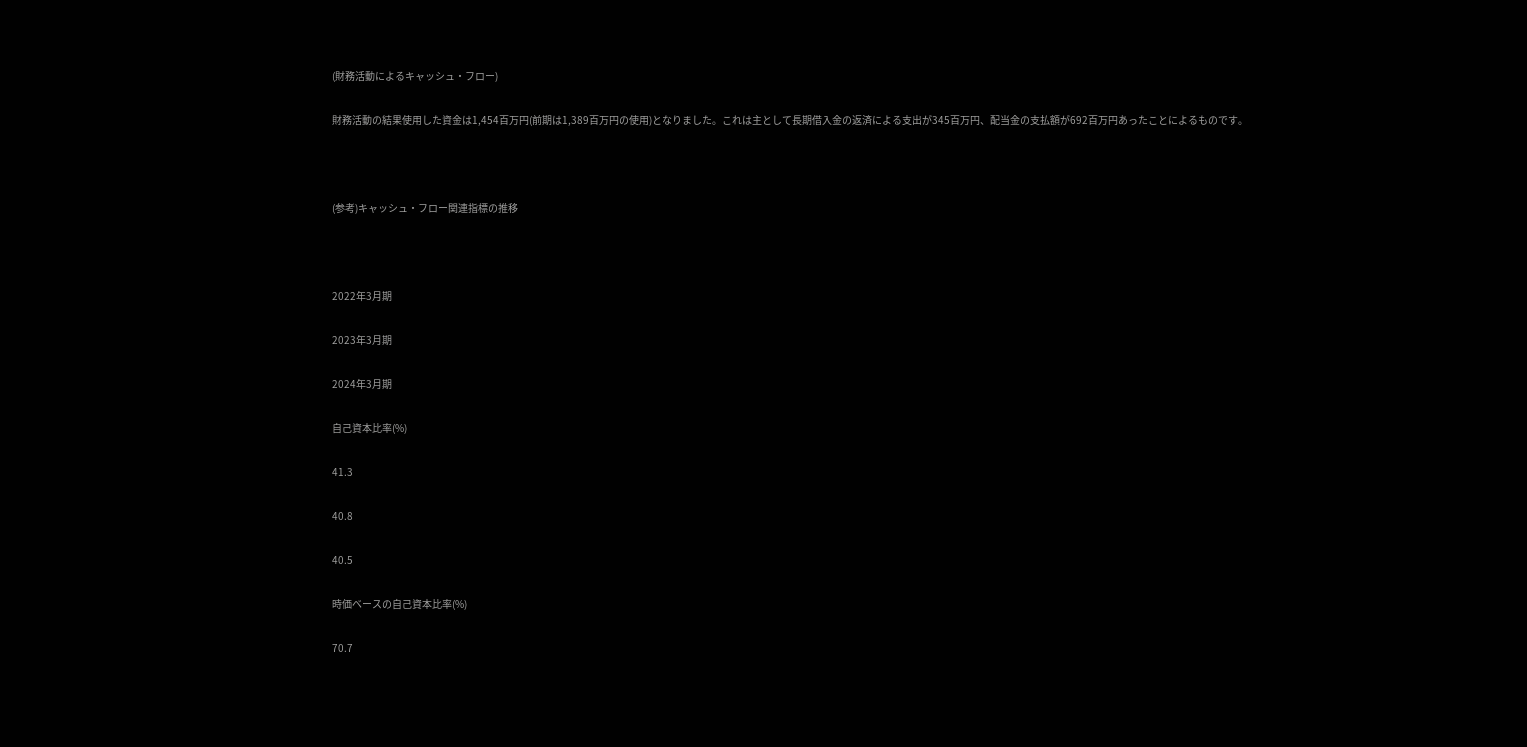(財務活動によるキャッシュ・フロー)

財務活動の結果使用した資金は1,454百万円(前期は1,389百万円の使用)となりました。これは主として長期借入金の返済による支出が345百万円、配当金の支払額が692百万円あったことによるものです。



(参考)キャッシュ・フロー関連指標の推移



2022年3月期

2023年3月期

2024年3月期

自己資本比率(%)

41.3

40.8

40.5

時価ベースの自己資本比率(%)

70.7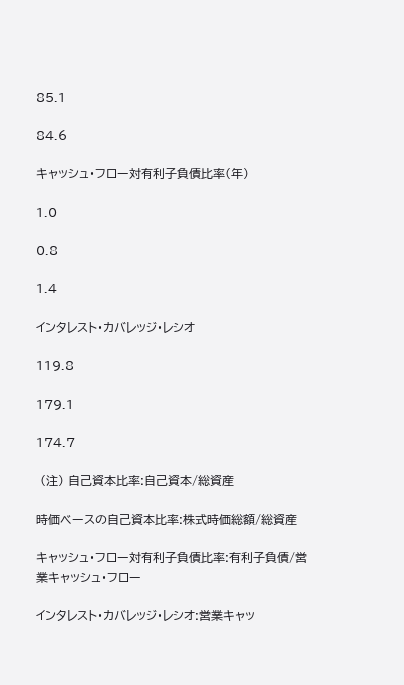85.1

84.6

キャッシュ・フロー対有利子負債比率(年)

1.0

0.8

1.4

インタレスト・カバレッジ・レシオ

119.8

179.1

174.7

 (注) 自己資本比率:自己資本/総資産

時価ベースの自己資本比率:株式時価総額/総資産

キャッシュ・フロー対有利子負債比率:有利子負債/営業キャッシュ・フロー

インタレスト・カバレッジ・レシオ:営業キャッ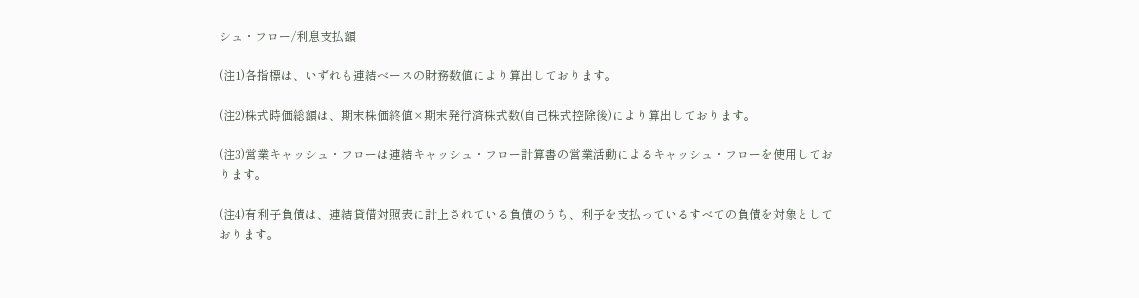シュ・フロー/利息支払額

(注1)各指標は、いずれも連結ベースの財務数値により算出しております。

(注2)株式時価総額は、期末株価終値×期末発行済株式数(自己株式控除後)により算出しております。

(注3)営業キャッシュ・フローは連結キャッシュ・フロー計算書の営業活動によるキャッシュ・フローを使用しております。

(注4)有利子負債は、連結貸借対照表に計上されている負債のうち、利子を支払っているすべての負債を対象としております。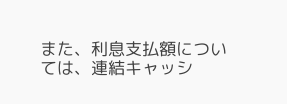また、利息支払額については、連結キャッシ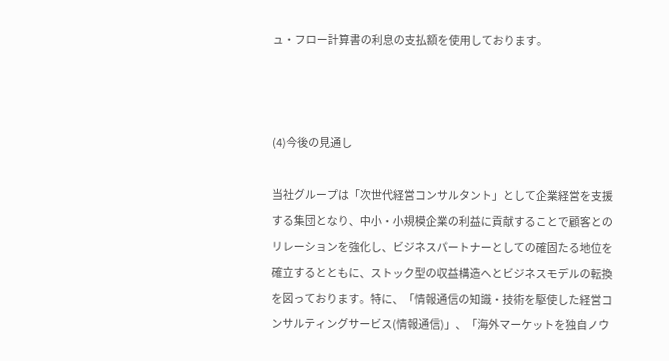ュ・フロー計算書の利息の支払額を使用しております。



(4)今後の見通し

当社グループは「次世代経営コンサルタント」として企業経営を支援する集団となり、中小・小規模企業の利益に貢献することで顧客とのリレーションを強化し、ビジネスパートナーとしての確固たる地位を確立するとともに、ストック型の収益構造へとビジネスモデルの転換を図っております。特に、「情報通信の知識・技術を駆使した経営コンサルティングサービス(情報通信)」、「海外マーケットを独自ノウ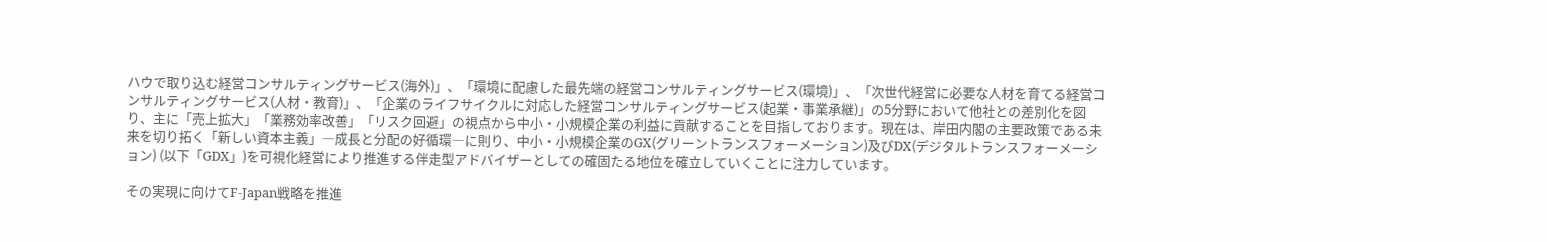ハウで取り込む経営コンサルティングサービス(海外)」、「環境に配慮した最先端の経営コンサルティングサービス(環境)」、「次世代経営に必要な人材を育てる経営コンサルティングサービス(人材・教育)」、「企業のライフサイクルに対応した経営コンサルティングサービス(起業・事業承継)」の5分野において他社との差別化を図り、主に「売上拡大」「業務効率改善」「リスク回避」の視点から中小・小規模企業の利益に貢献することを目指しております。現在は、岸田内閣の主要政策である未来を切り拓く「新しい資本主義」―成長と分配の好循環―に則り、中小・小規模企業のGX(グリーントランスフォーメーション)及びDX(デジタルトランスフォーメーション) (以下「GDX」)を可視化経営により推進する伴走型アドバイザーとしての確固たる地位を確立していくことに注力しています。

その実現に向けてF-Japan戦略を推進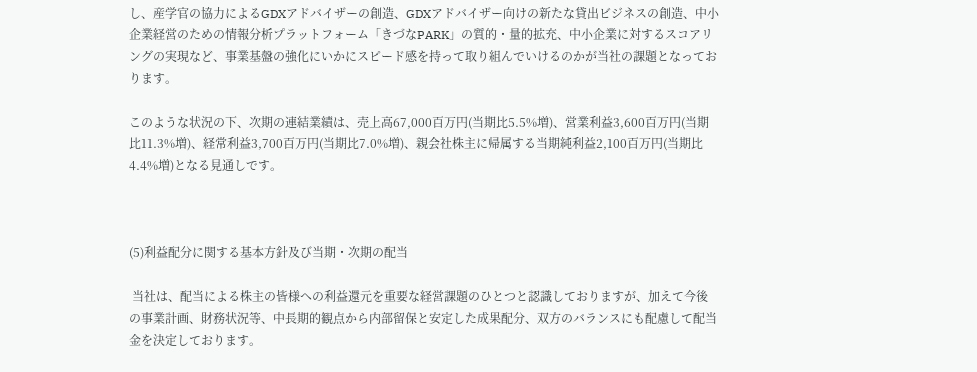し、産学官の協力によるGDXアドバイザーの創造、GDXアドバイザー向けの新たな貸出ビジネスの創造、中小企業経営のための情報分析プラットフォーム「きづなPARK」の質的・量的拡充、中小企業に対するスコアリングの実現など、事業基盤の強化にいかにスピード感を持って取り組んでいけるのかが当社の課題となっております。

このような状況の下、次期の連結業績は、売上高67,000百万円(当期比5.5%増)、営業利益3,600百万円(当期比11.3%増)、経常利益3,700百万円(当期比7.0%増)、親会社株主に帰属する当期純利益2,100百万円(当期比4.4%増)となる見通しです。



(5)利益配分に関する基本方針及び当期・次期の配当

 当社は、配当による株主の皆様への利益還元を重要な経営課題のひとつと認識しておりますが、加えて今後の事業計画、財務状況等、中長期的観点から内部留保と安定した成果配分、双方のバランスにも配慮して配当金を決定しております。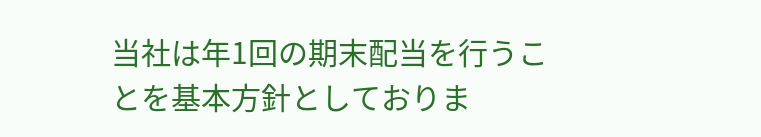当社は年1回の期末配当を行うことを基本方針としておりま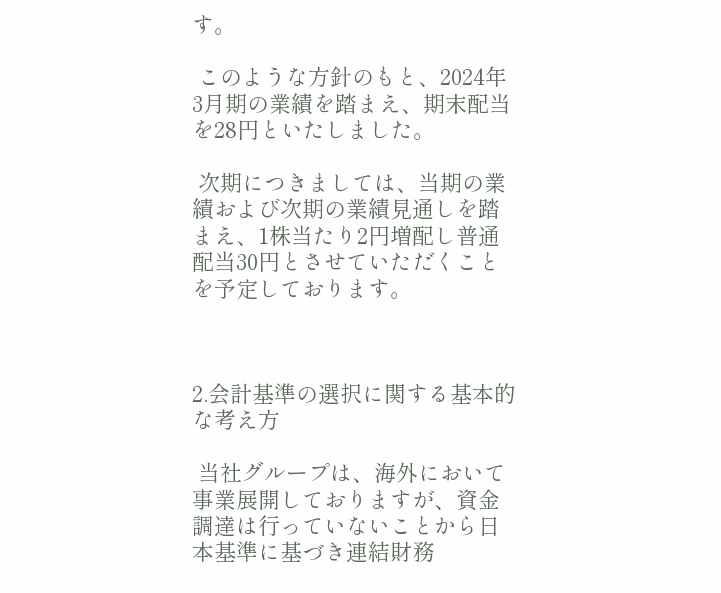す。

 このような方針のもと、2024年3月期の業績を踏まえ、期末配当を28円といたしました。

 次期につきましては、当期の業績および次期の業績見通しを踏まえ、1株当たり2円増配し普通配当30円とさせていただくことを予定しております。



2.会計基準の選択に関する基本的な考え方

 当社グループは、海外において事業展開しておりますが、資金調達は行っていないことから日本基準に基づき連結財務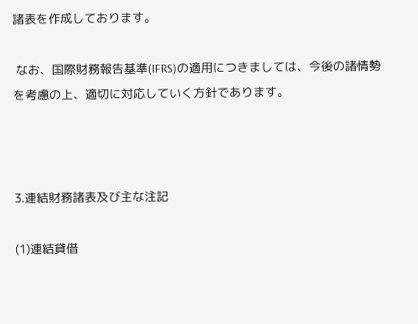諸表を作成しております。

 なお、国際財務報告基準(IFRS)の適用につきましては、今後の諸情勢を考慮の上、適切に対応していく方針であります。



3.連結財務諸表及び主な注記

(1)連結貸借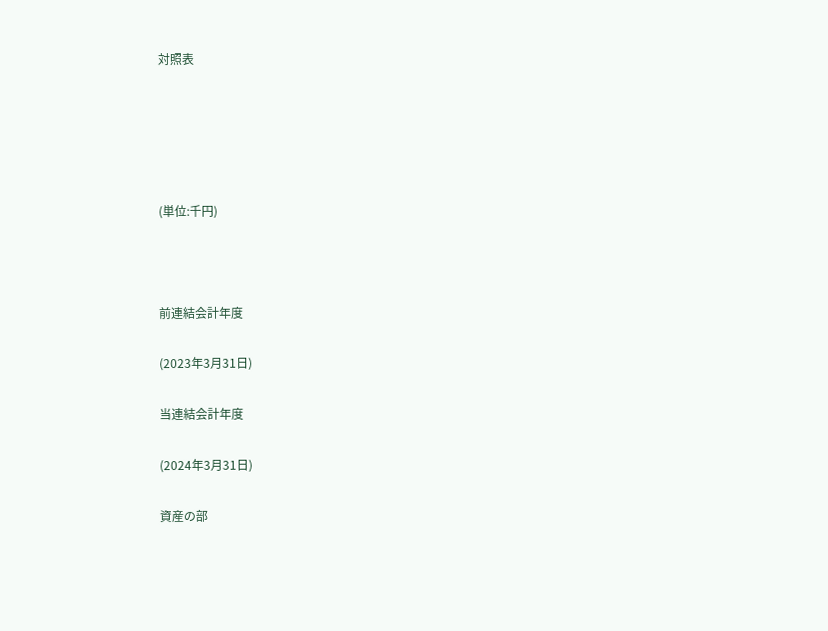対照表





(単位:千円)



前連結会計年度

(2023年3月31日)

当連結会計年度

(2024年3月31日)

資産の部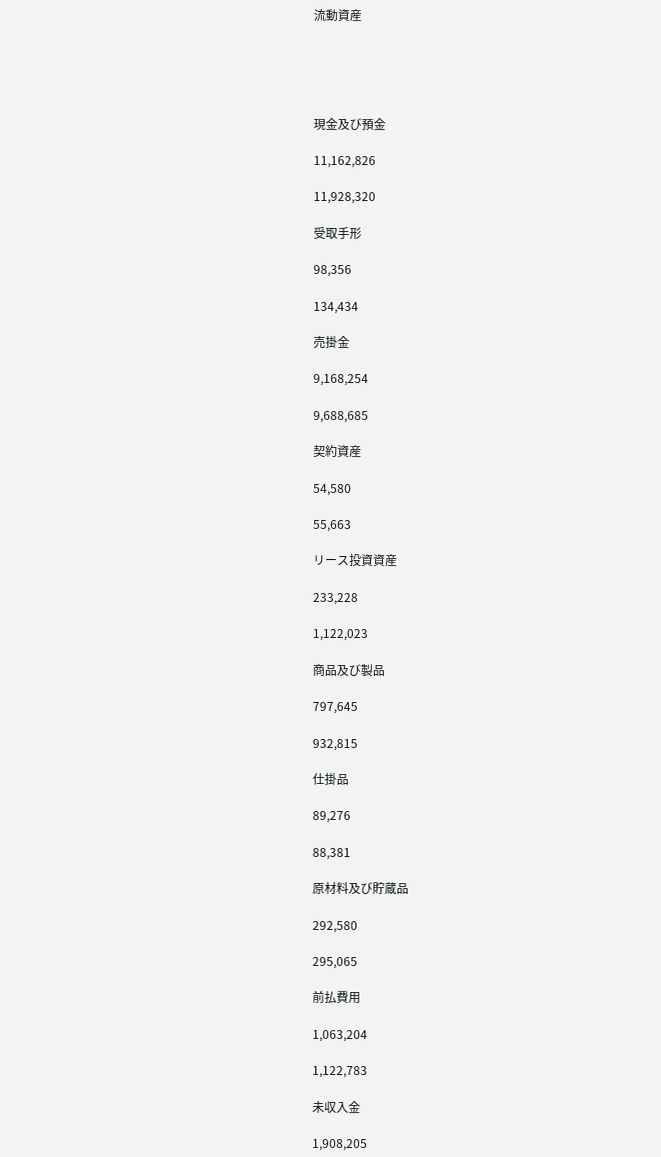流動資産





現金及び預金

11,162,826

11,928,320

受取手形

98,356

134,434

売掛金

9,168,254

9,688,685

契約資産

54,580

55,663

リース投資資産

233,228

1,122,023

商品及び製品

797,645

932,815

仕掛品

89,276

88,381

原材料及び貯蔵品

292,580

295,065

前払費用

1,063,204

1,122,783

未収入金

1,908,205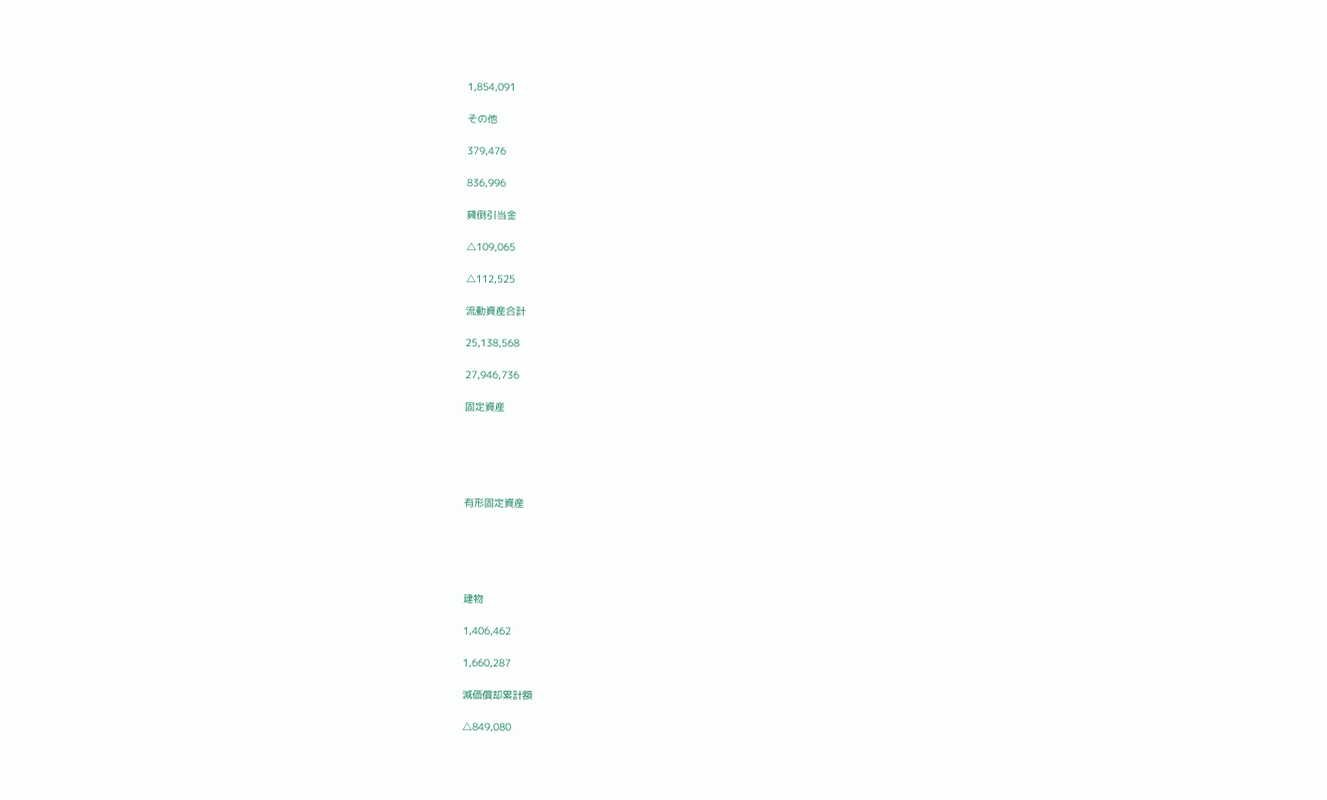1,854,091

その他

379,476

836,996

貸倒引当金

△109,065

△112,525

流動資産合計

25,138,568

27,946,736

固定資産





有形固定資産





建物

1,406,462

1,660,287

減価償却累計額

△849,080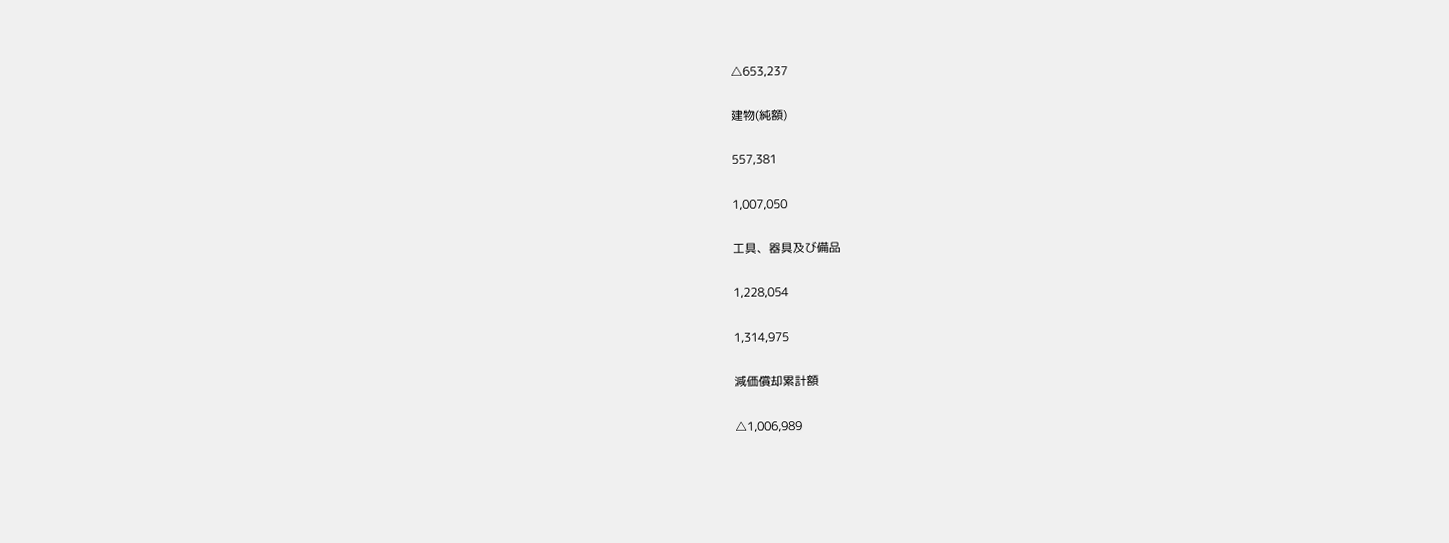△653,237

建物(純額)

557,381

1,007,050

工具、器具及び備品

1,228,054

1,314,975

減価償却累計額

△1,006,989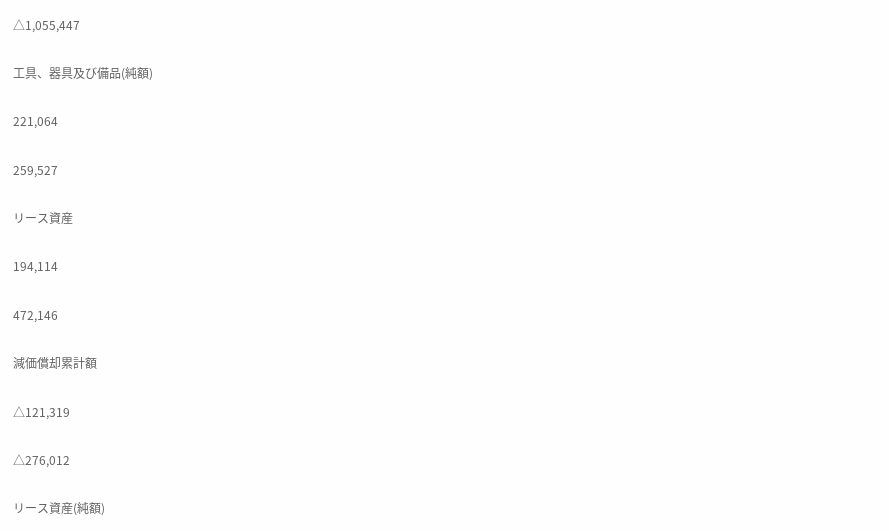△1,055,447

工具、器具及び備品(純額)

221,064

259,527

リース資産

194,114

472,146

減価償却累計額

△121,319

△276,012

リース資産(純額)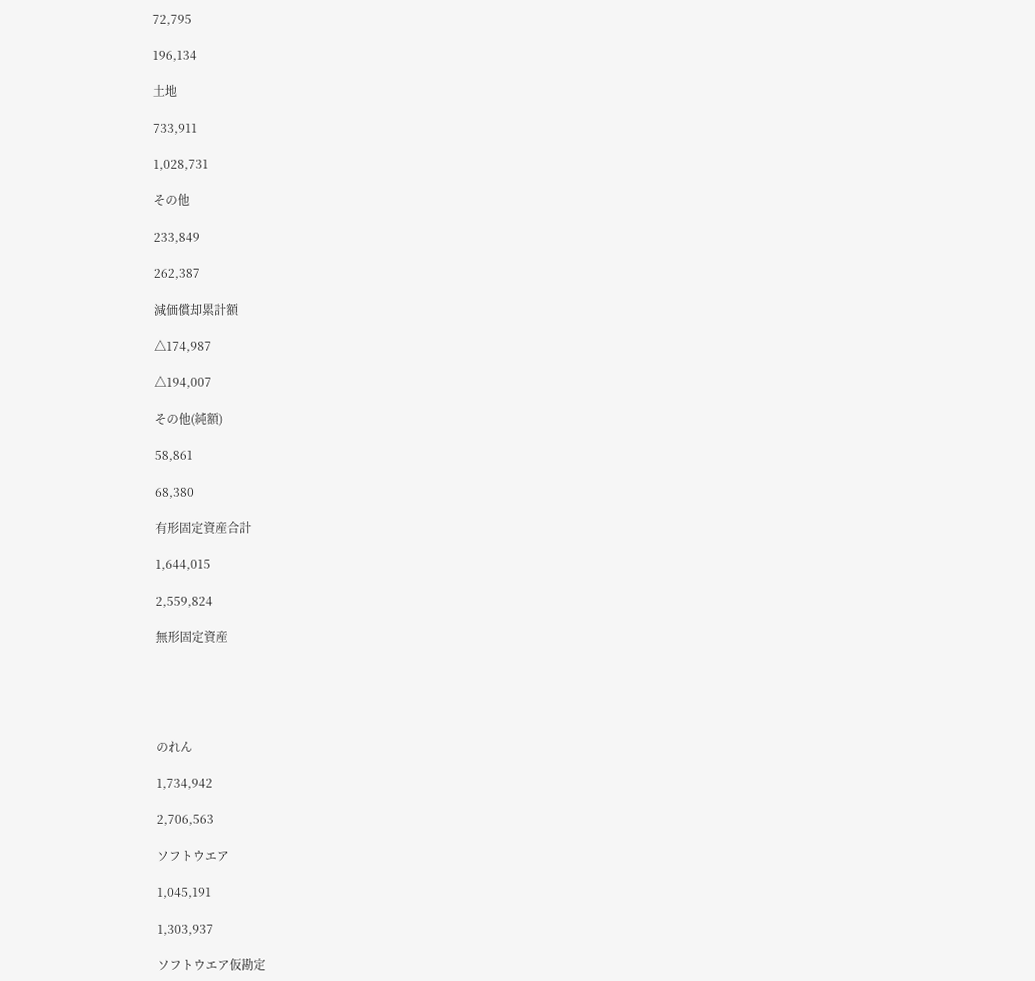72,795

196,134

土地

733,911

1,028,731

その他

233,849

262,387

減価償却累計額

△174,987

△194,007

その他(純額)

58,861

68,380

有形固定資産合計

1,644,015

2,559,824

無形固定資産





のれん

1,734,942

2,706,563

ソフトウエア

1,045,191

1,303,937

ソフトウエア仮勘定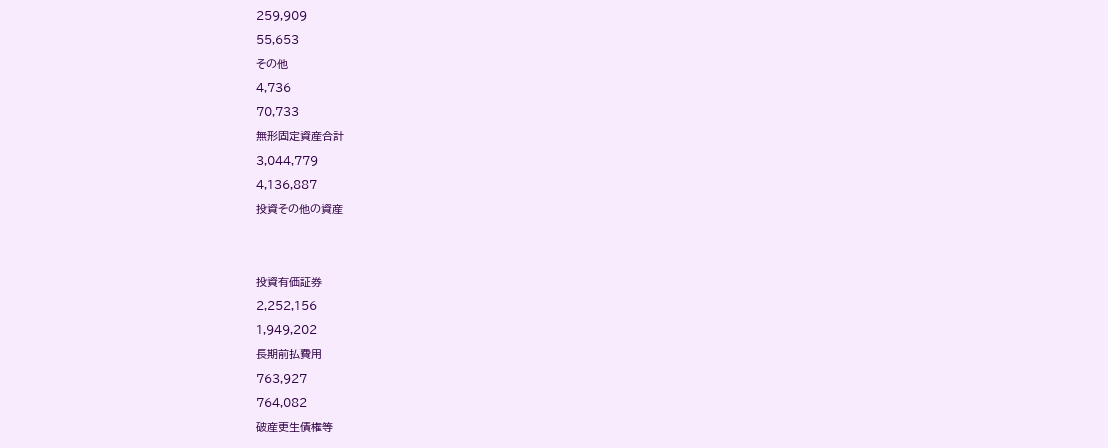259,909

55,653

その他

4,736

70,733

無形固定資産合計

3,044,779

4,136,887

投資その他の資産





投資有価証券

2,252,156

1,949,202

長期前払費用

763,927

764,082

破産更生債権等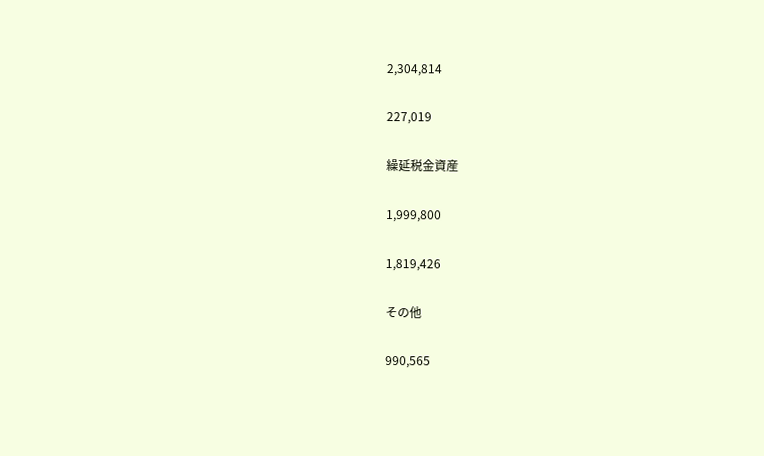2,304,814

227,019

繰延税金資産

1,999,800

1,819,426

その他

990,565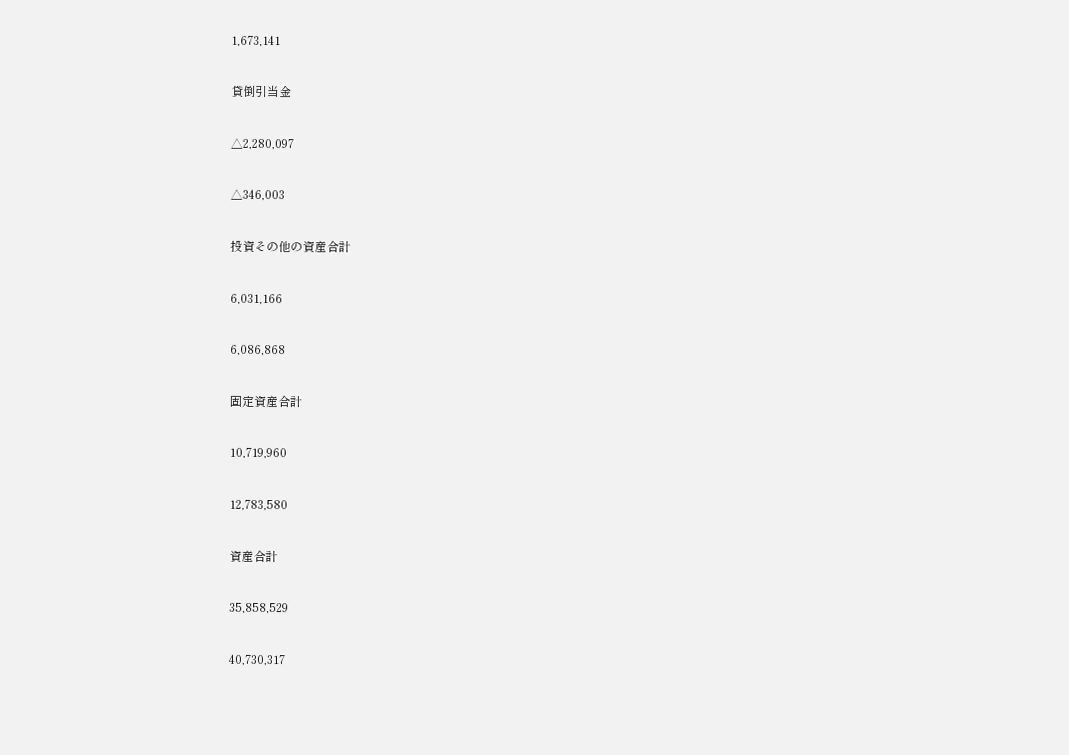1,673,141

貸倒引当金

△2,280,097

△346,003

投資その他の資産合計

6,031,166

6,086,868

固定資産合計

10,719,960

12,783,580

資産合計

35,858,529

40,730,317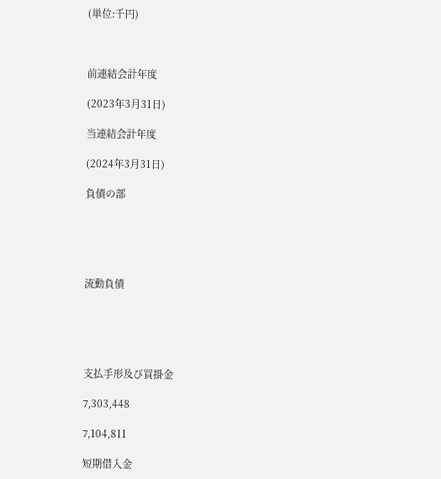(単位:千円)



前連結会計年度

(2023年3月31日)

当連結会計年度

(2024年3月31日)

負債の部





流動負債





支払手形及び買掛金

7,303,448

7,104,811

短期借入金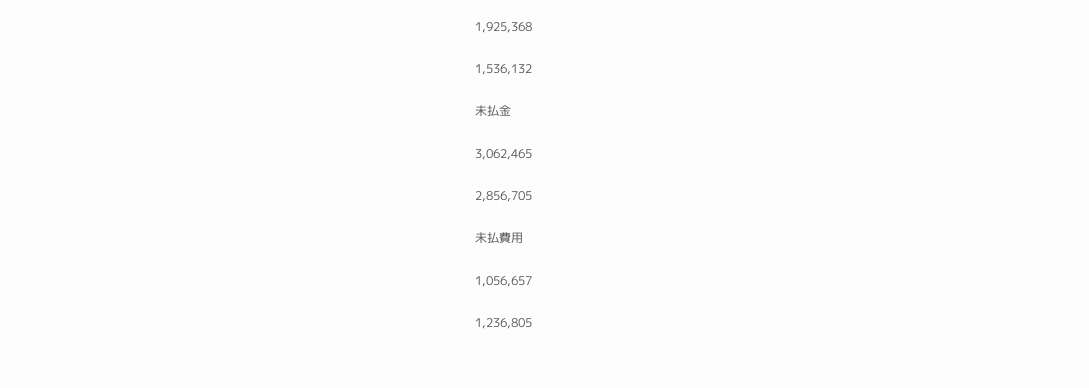1,925,368

1,536,132

未払金

3,062,465

2,856,705

未払費用

1,056,657

1,236,805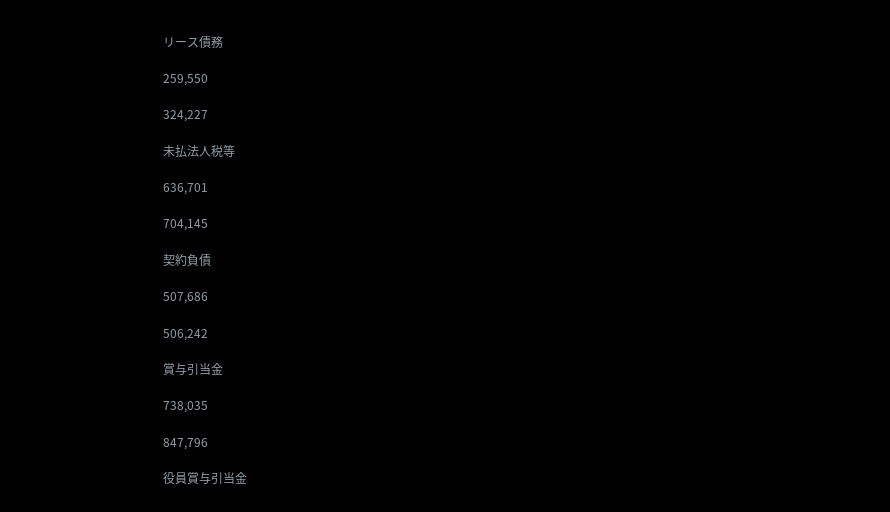リース債務

259,550

324,227

未払法人税等

636,701

704,145

契約負債

507,686

506,242

賞与引当金

738,035

847,796

役員賞与引当金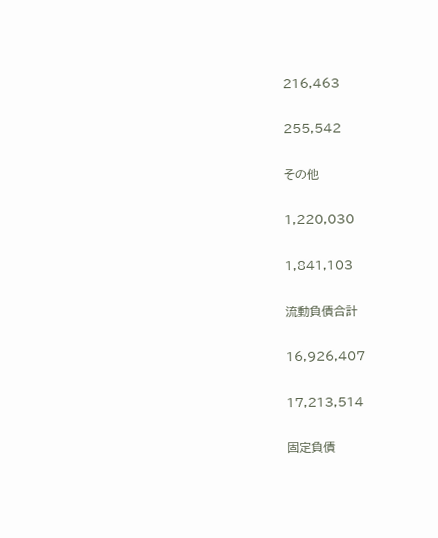216,463

255,542

その他

1,220,030

1,841,103

流動負債合計

16,926,407

17,213,514

固定負債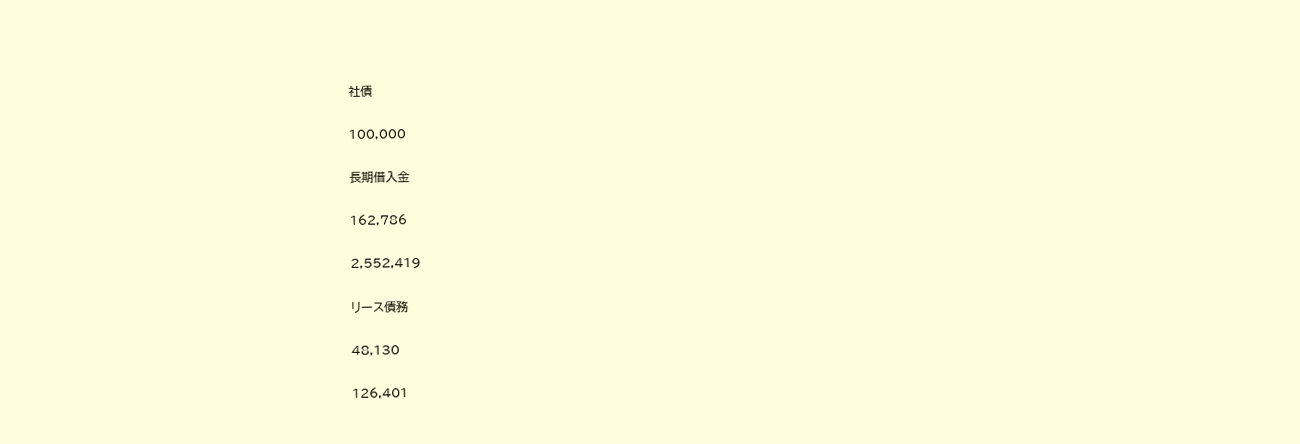社債

100,000

長期借入金

162,786

2,552,419

リース債務

48,130

126,401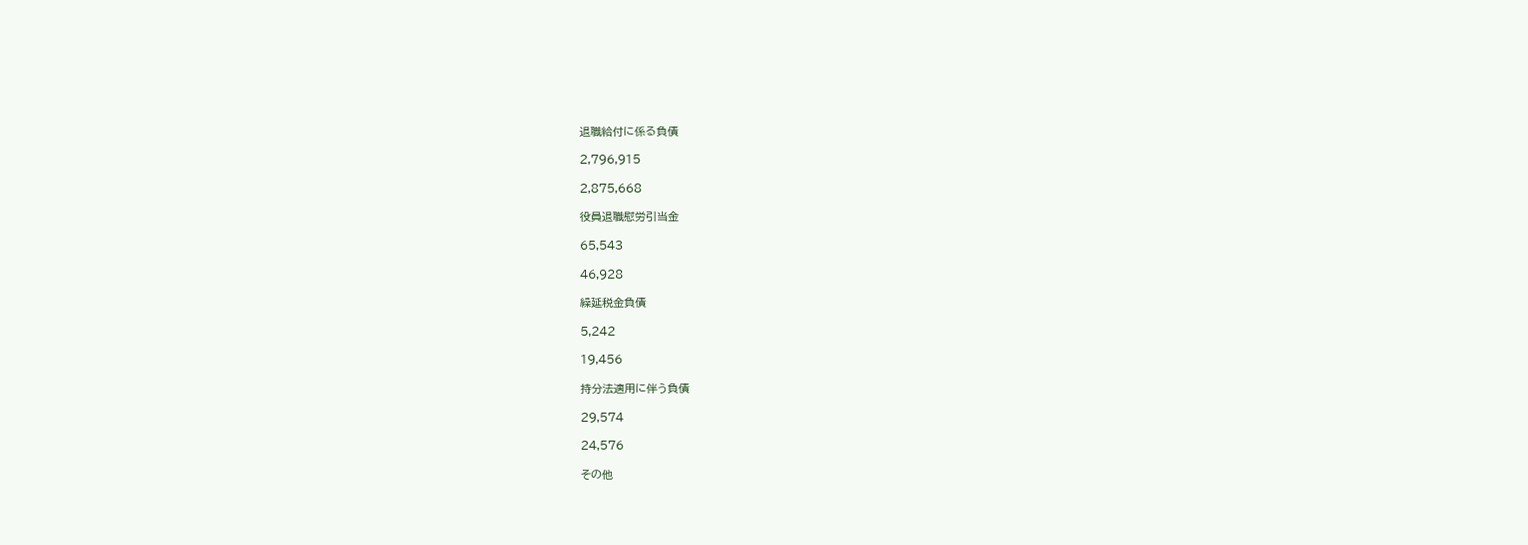退職給付に係る負債

2,796,915

2,875,668

役員退職慰労引当金

65,543

46,928

繰延税金負債

5,242

19,456

持分法適用に伴う負債

29,574

24,576

その他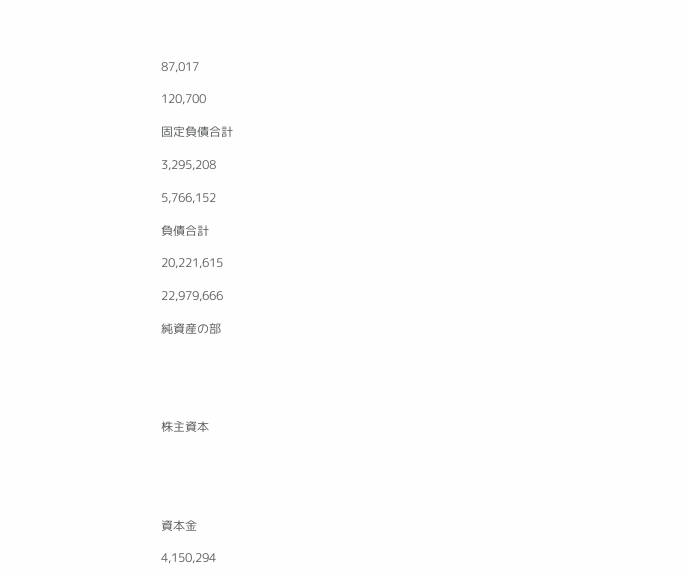87,017

120,700

固定負債合計

3,295,208

5,766,152

負債合計

20,221,615

22,979,666

純資産の部





株主資本





資本金

4,150,294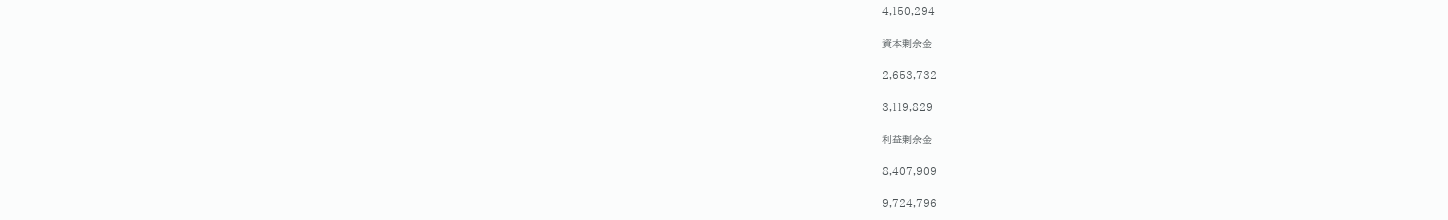4,150,294

資本剰余金

2,653,732

3,119,829

利益剰余金

8,407,909

9,724,796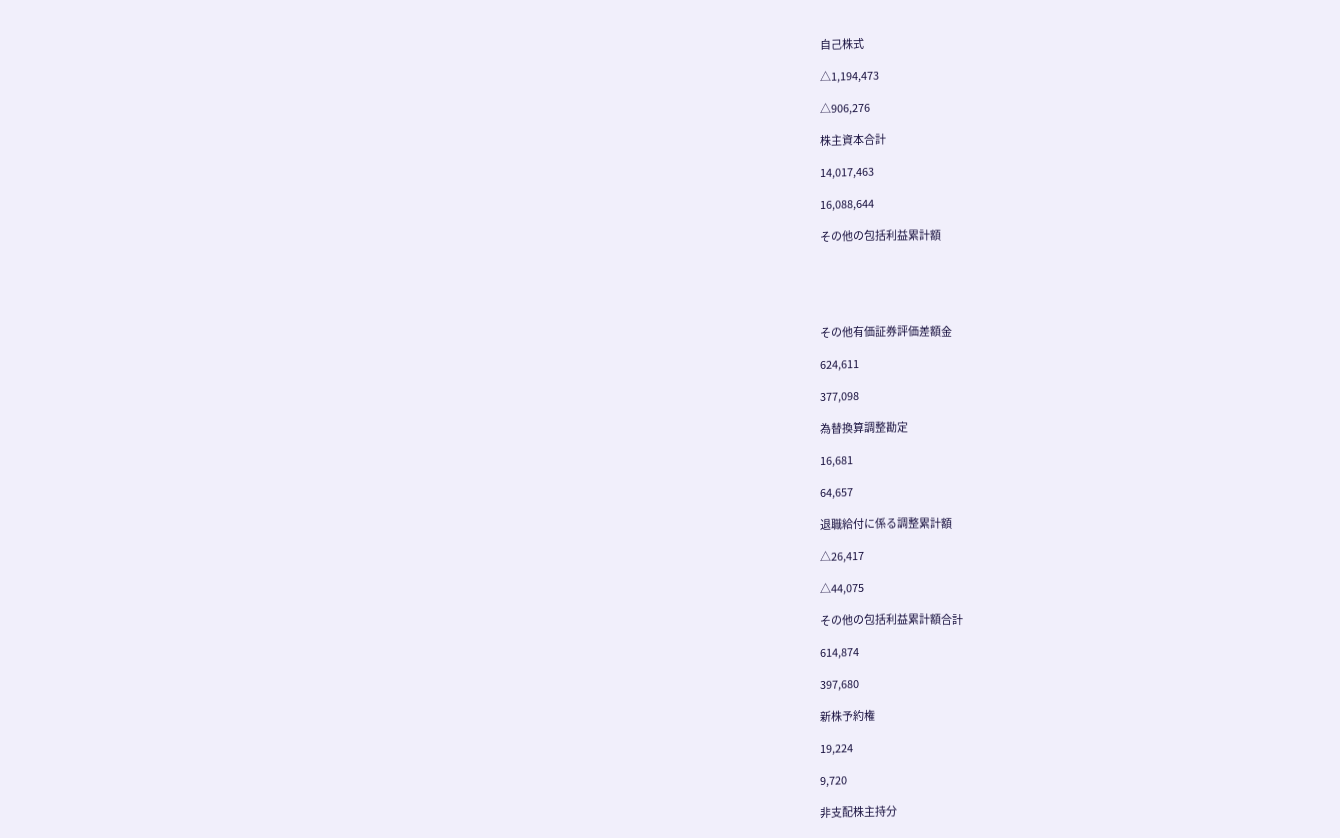自己株式

△1,194,473

△906,276

株主資本合計

14,017,463

16,088,644

その他の包括利益累計額





その他有価証券評価差額金

624,611

377,098

為替換算調整勘定

16,681

64,657

退職給付に係る調整累計額

△26,417

△44,075

その他の包括利益累計額合計

614,874

397,680

新株予約権

19,224

9,720

非支配株主持分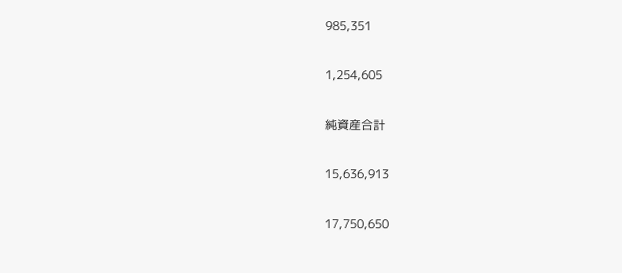985,351

1,254,605

純資産合計

15,636,913

17,750,650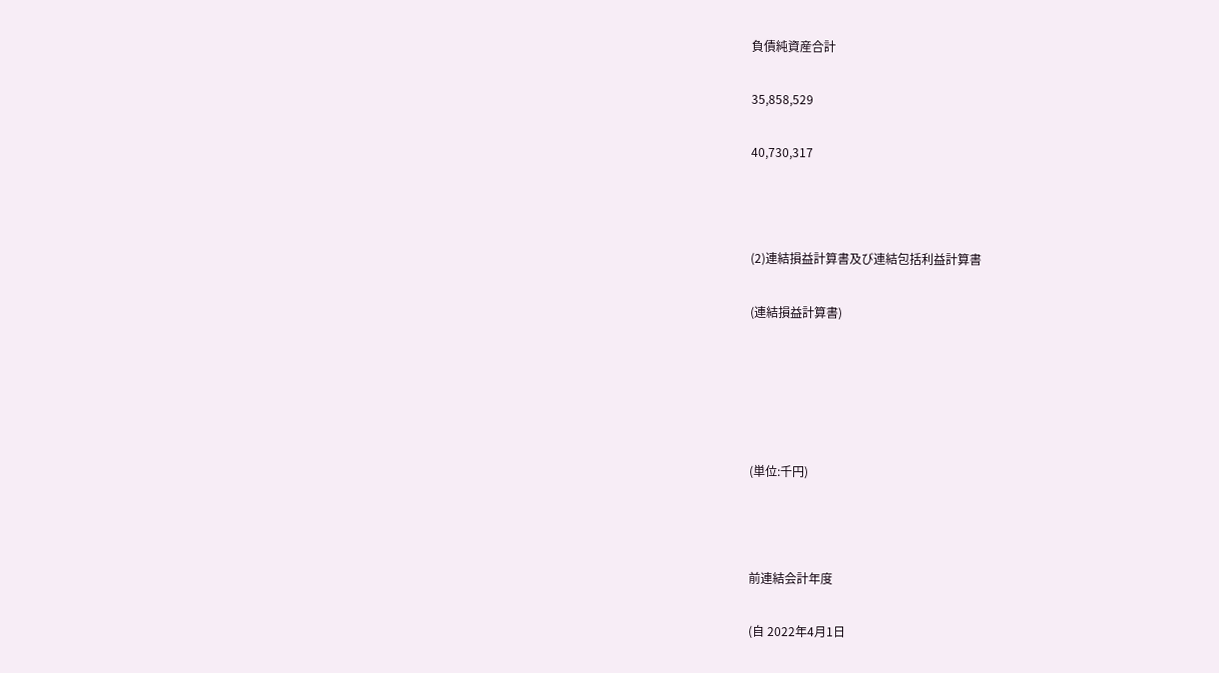負債純資産合計

35,858,529

40,730,317



(2)連結損益計算書及び連結包括利益計算書

(連結損益計算書)





(単位:千円)



前連結会計年度

(自 2022年4月1日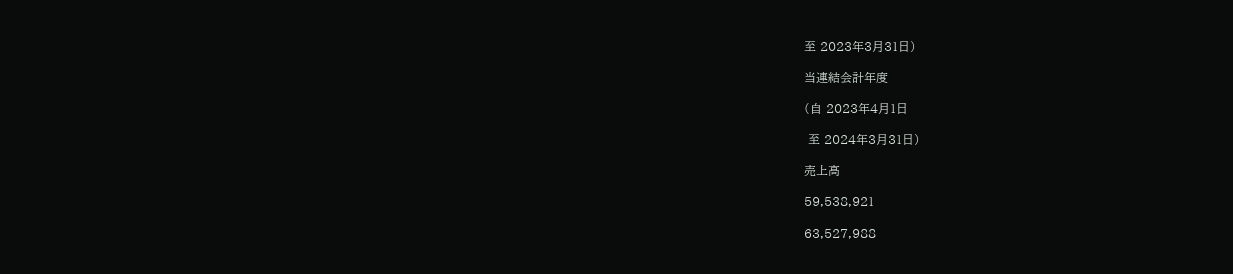至 2023年3月31日)

当連結会計年度

(自 2023年4月1日

 至 2024年3月31日)

売上高

59,538,921

63,527,988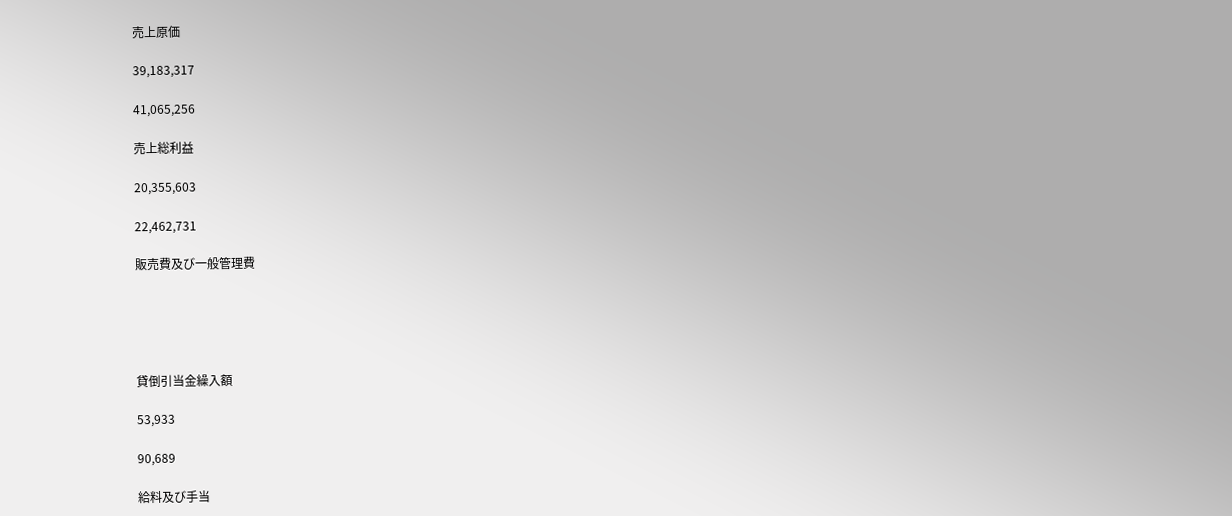売上原価

39,183,317

41,065,256

売上総利益

20,355,603

22,462,731

販売費及び一般管理費





貸倒引当金繰入額

53,933

90,689

給料及び手当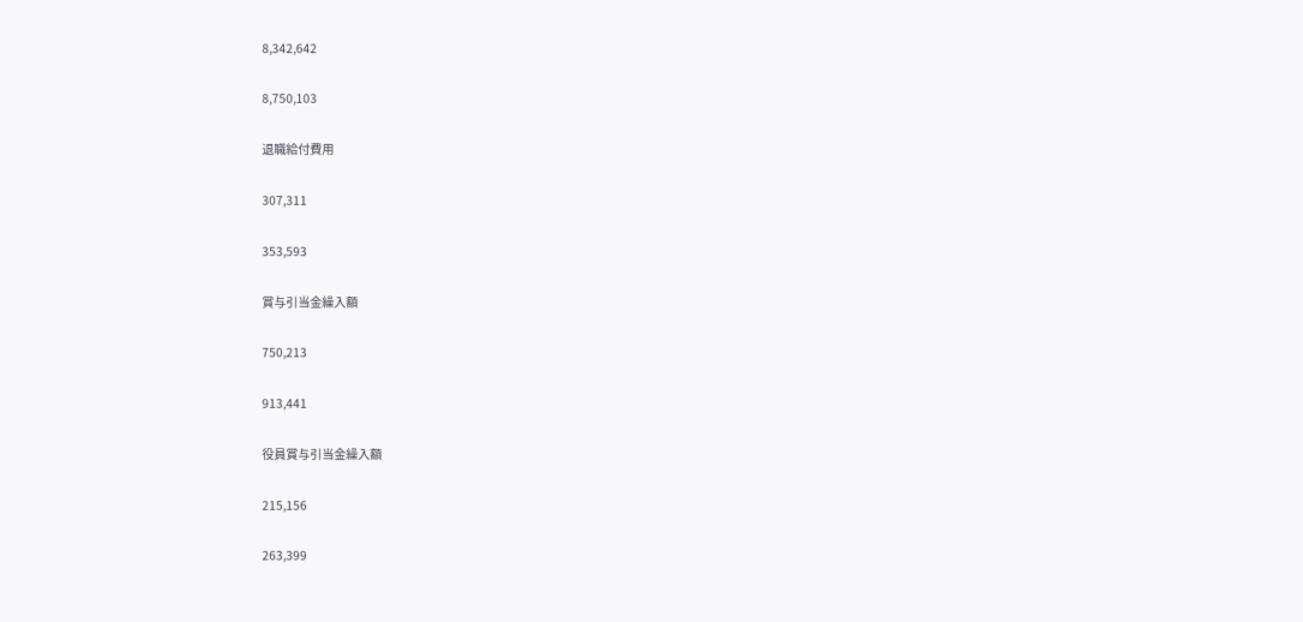8,342,642

8,750,103

退職給付費用

307,311

353,593

賞与引当金繰入額

750,213

913,441

役員賞与引当金繰入額

215,156

263,399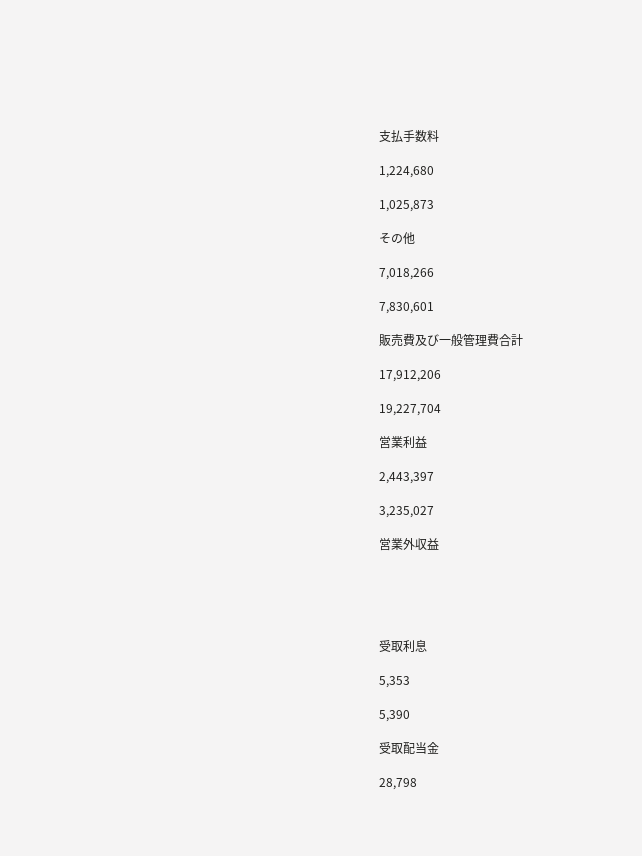支払手数料

1,224,680

1,025,873

その他

7,018,266

7,830,601

販売費及び一般管理費合計

17,912,206

19,227,704

営業利益

2,443,397

3,235,027

営業外収益





受取利息

5,353

5,390

受取配当金

28,798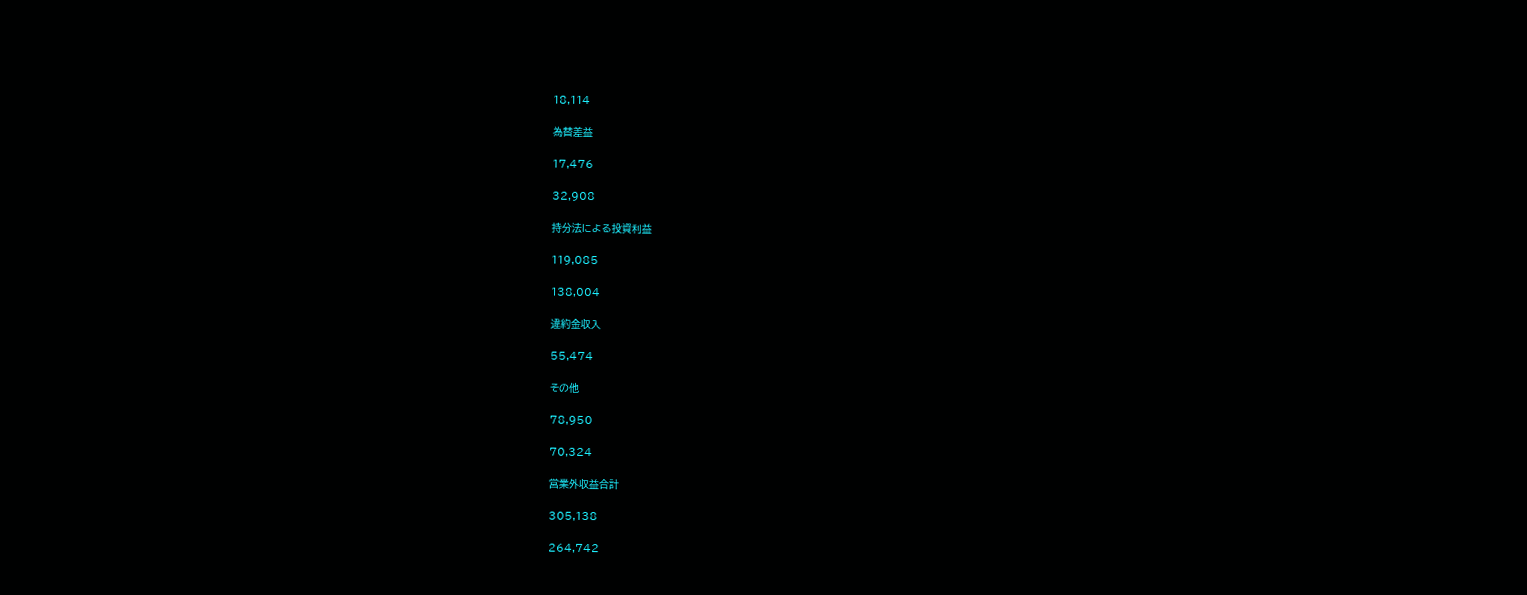18,114

為替差益

17,476

32,908

持分法による投資利益

119,085

138,004

違約金収入

55,474

その他

78,950

70,324

営業外収益合計

305,138

264,742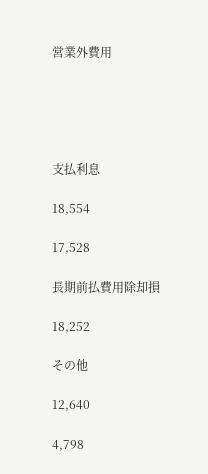営業外費用





支払利息

18,554

17,528

長期前払費用除却損

18,252

その他

12,640

4,798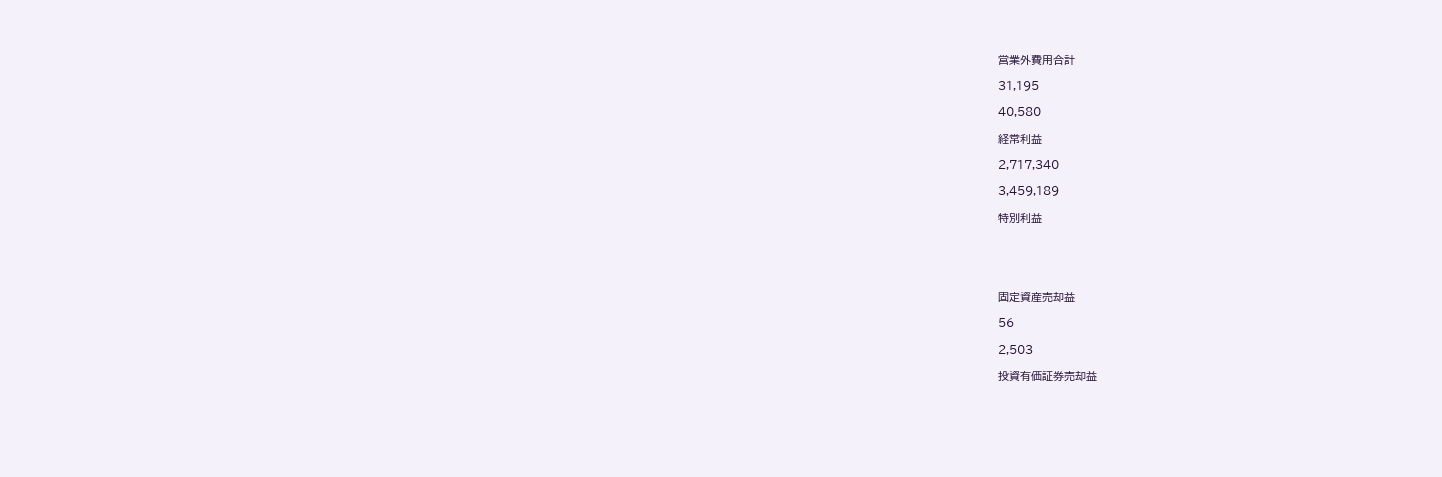営業外費用合計

31,195

40,580

経常利益

2,717,340

3,459,189

特別利益





固定資産売却益

56

2,503

投資有価証券売却益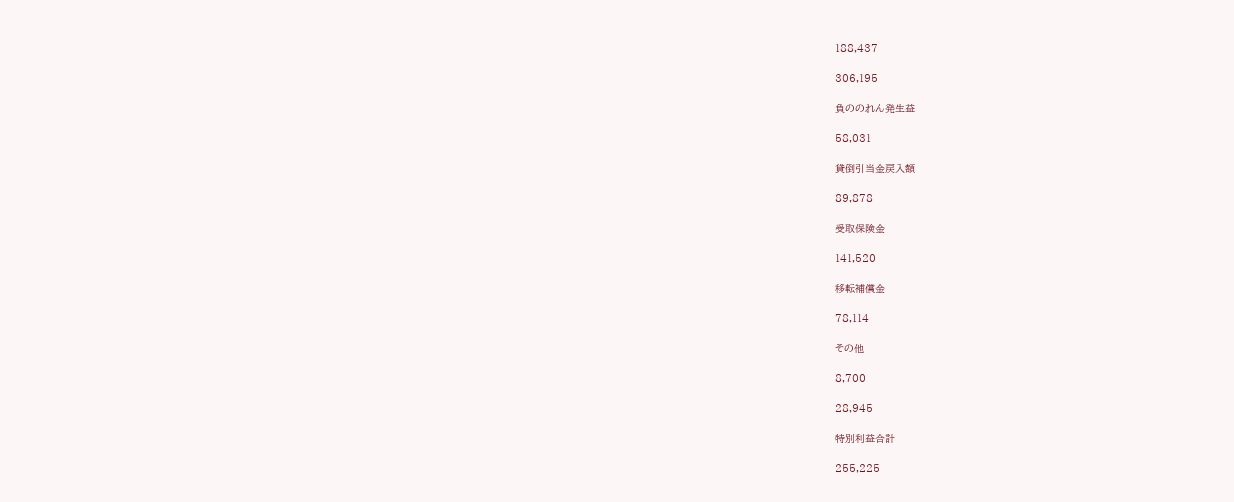188,437

306,195

負ののれん発生益

58,031

貸倒引当金戻入額

89,878

受取保険金

141,520

移転補償金

78,114

その他

8,700

28,945

特別利益合計

255,225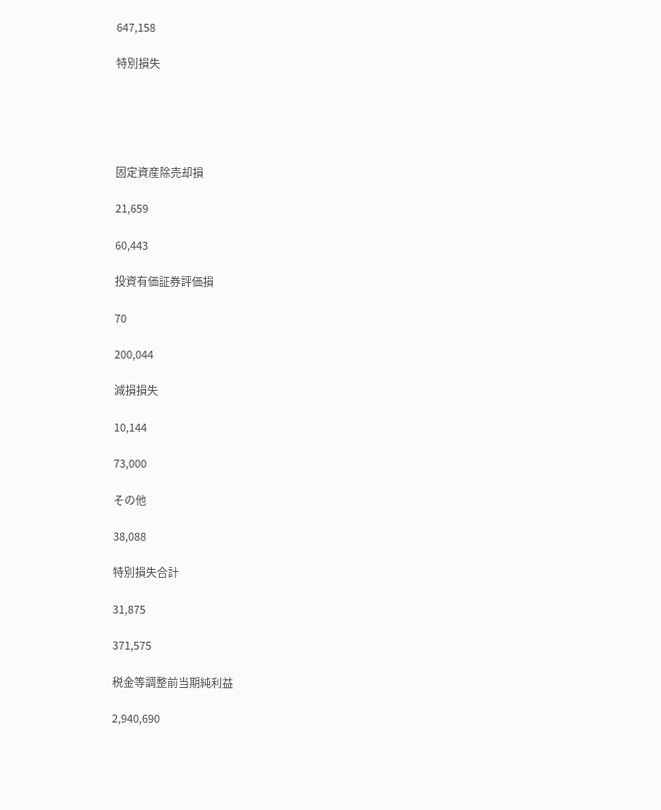647,158

特別損失





固定資産除売却損

21,659

60,443

投資有価証券評価損

70

200,044

減損損失

10,144

73,000

その他

38,088

特別損失合計

31,875

371,575

税金等調整前当期純利益

2,940,690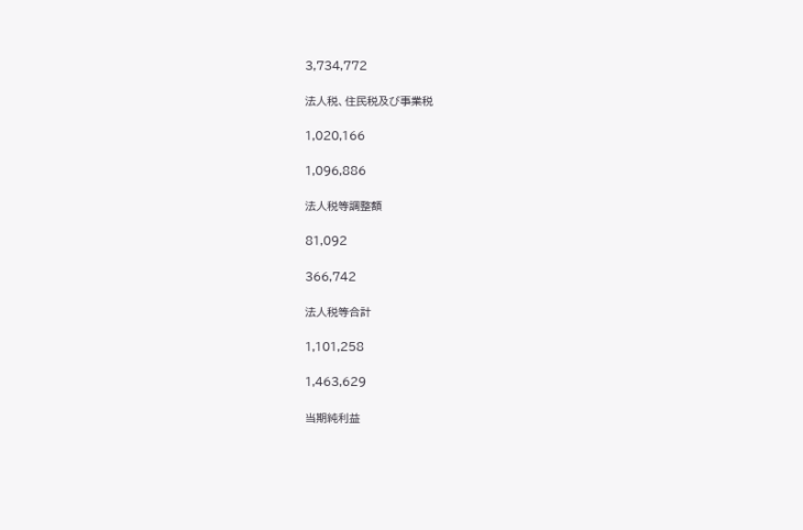3,734,772

法人税、住民税及び事業税

1,020,166

1,096,886

法人税等調整額

81,092

366,742

法人税等合計

1,101,258

1,463,629

当期純利益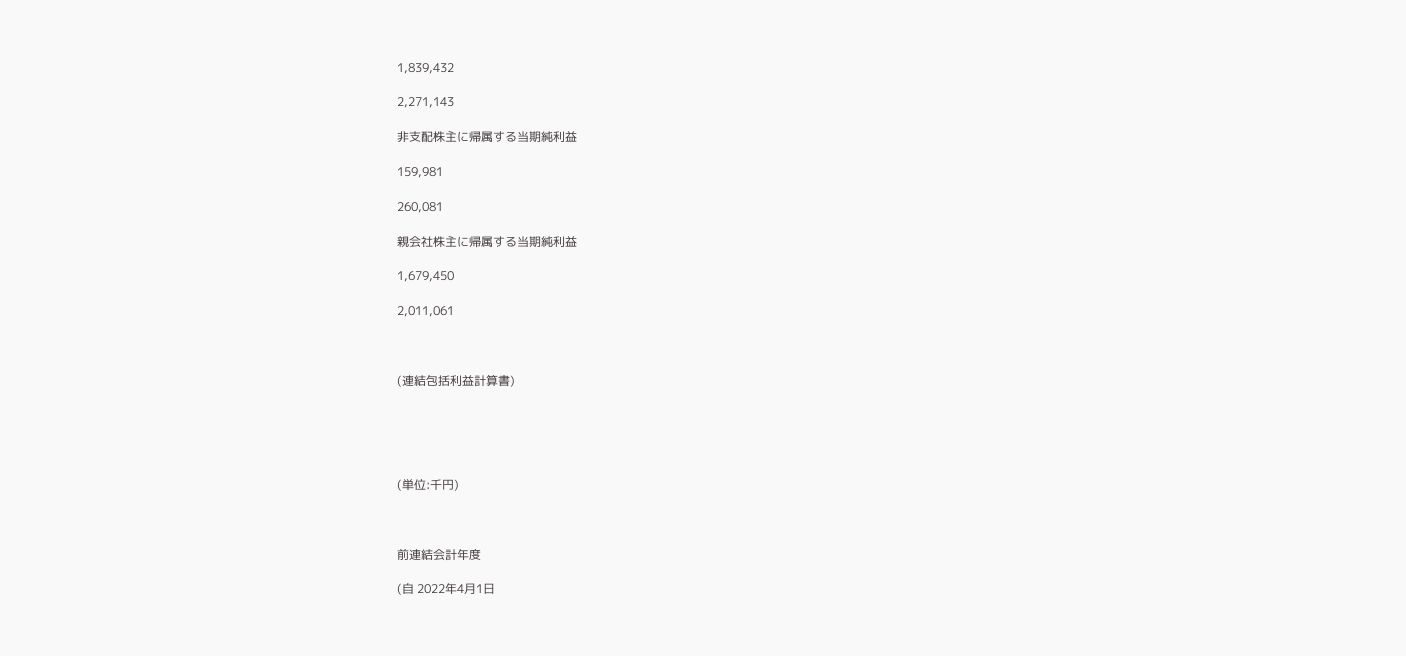1,839,432

2,271,143

非支配株主に帰属する当期純利益

159,981

260,081

親会社株主に帰属する当期純利益

1,679,450

2,011,061



(連結包括利益計算書)





(単位:千円)



前連結会計年度

(自 2022年4月1日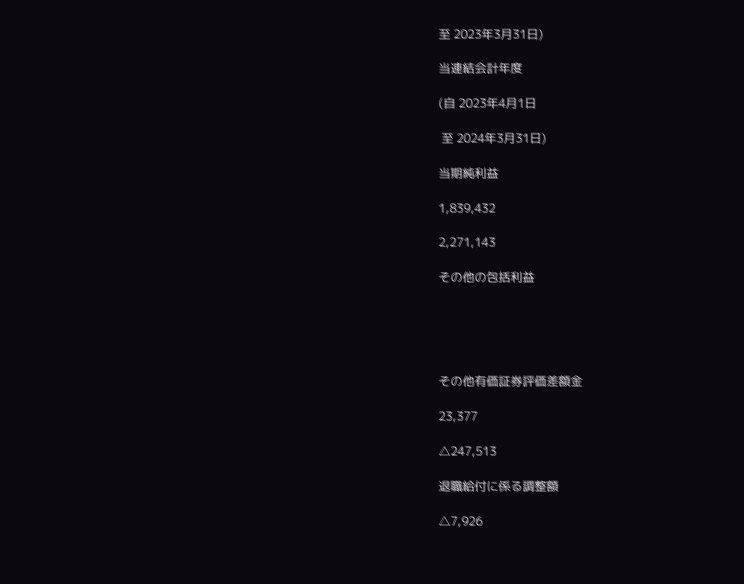至 2023年3月31日)

当連結会計年度

(自 2023年4月1日

 至 2024年3月31日)

当期純利益

1,839,432

2,271,143

その他の包括利益





その他有価証券評価差額金

23,377

△247,513

退職給付に係る調整額

△7,926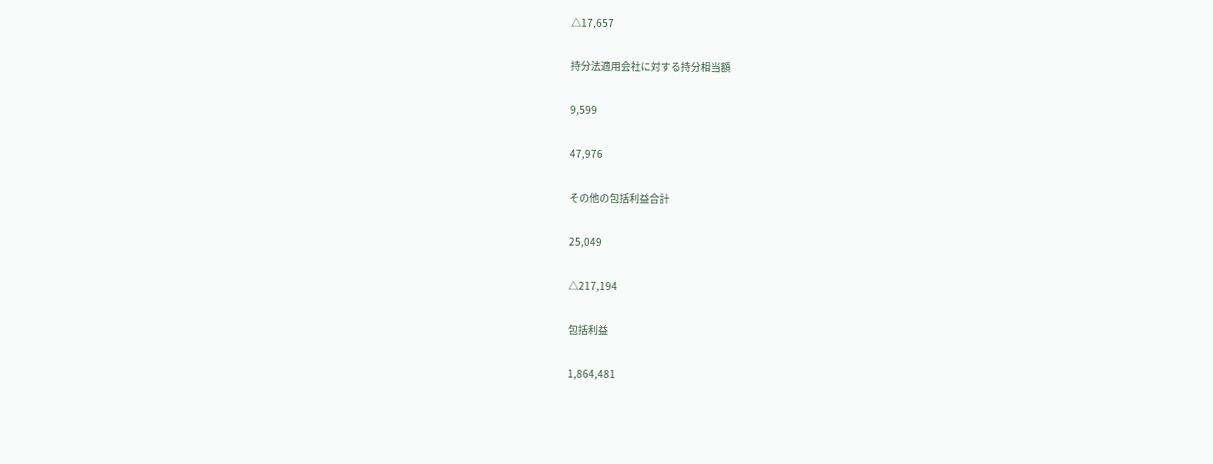△17,657

持分法適用会社に対する持分相当額

9,599

47,976

その他の包括利益合計

25,049

△217,194

包括利益

1,864,481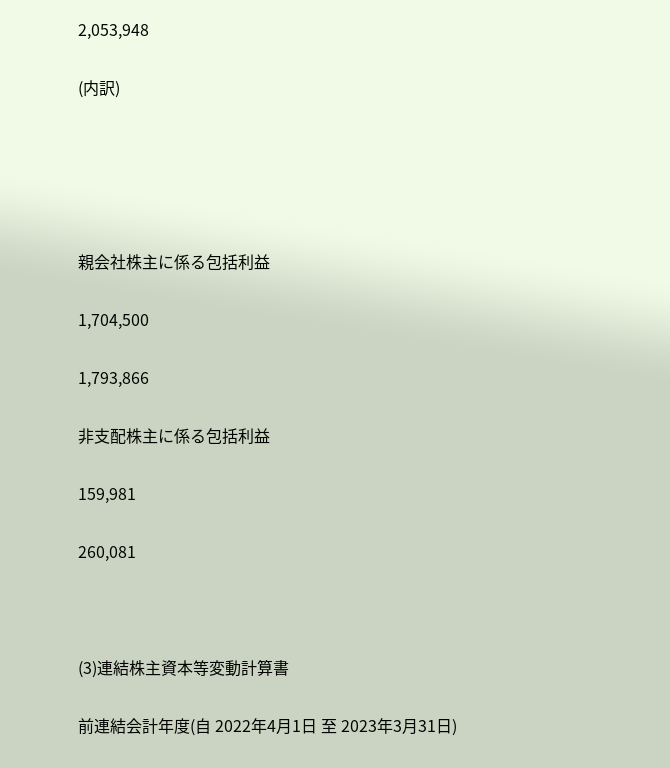2,053,948

(内訳)





親会社株主に係る包括利益

1,704,500

1,793,866

非支配株主に係る包括利益

159,981

260,081



(3)連結株主資本等変動計算書

前連結会計年度(自 2022年4月1日 至 2023年3月31日)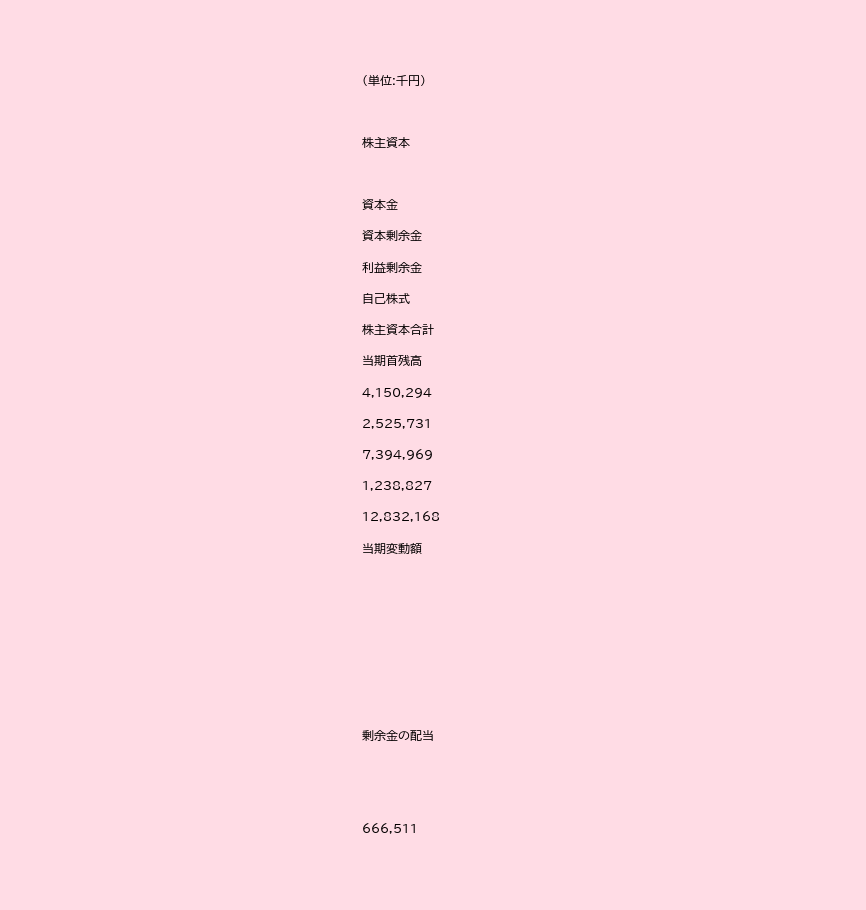(単位:千円)



株主資本



資本金

資本剰余金

利益剰余金

自己株式

株主資本合計

当期首残高

4,150,294

2,525,731

7,394,969

1,238,827

12,832,168

当期変動額











剰余金の配当





666,511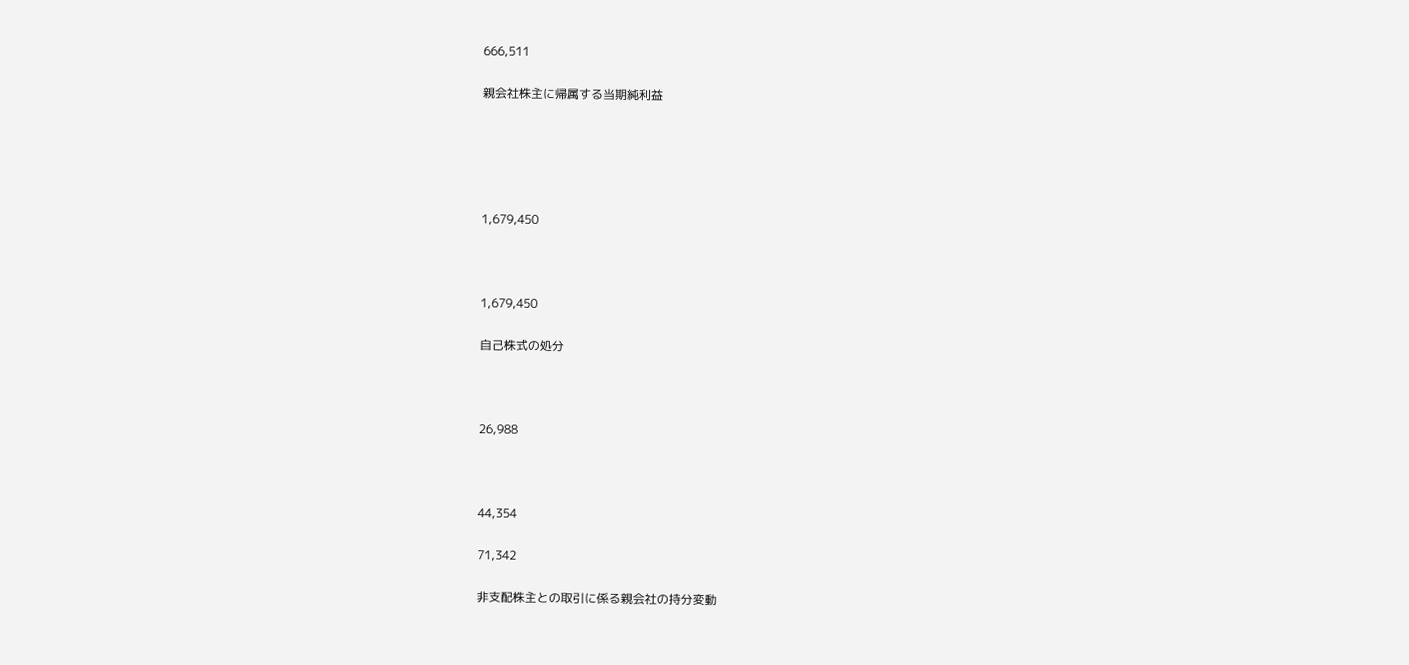666,511

親会社株主に帰属する当期純利益





1,679,450



1,679,450

自己株式の処分



26,988



44,354

71,342

非支配株主との取引に係る親会社の持分変動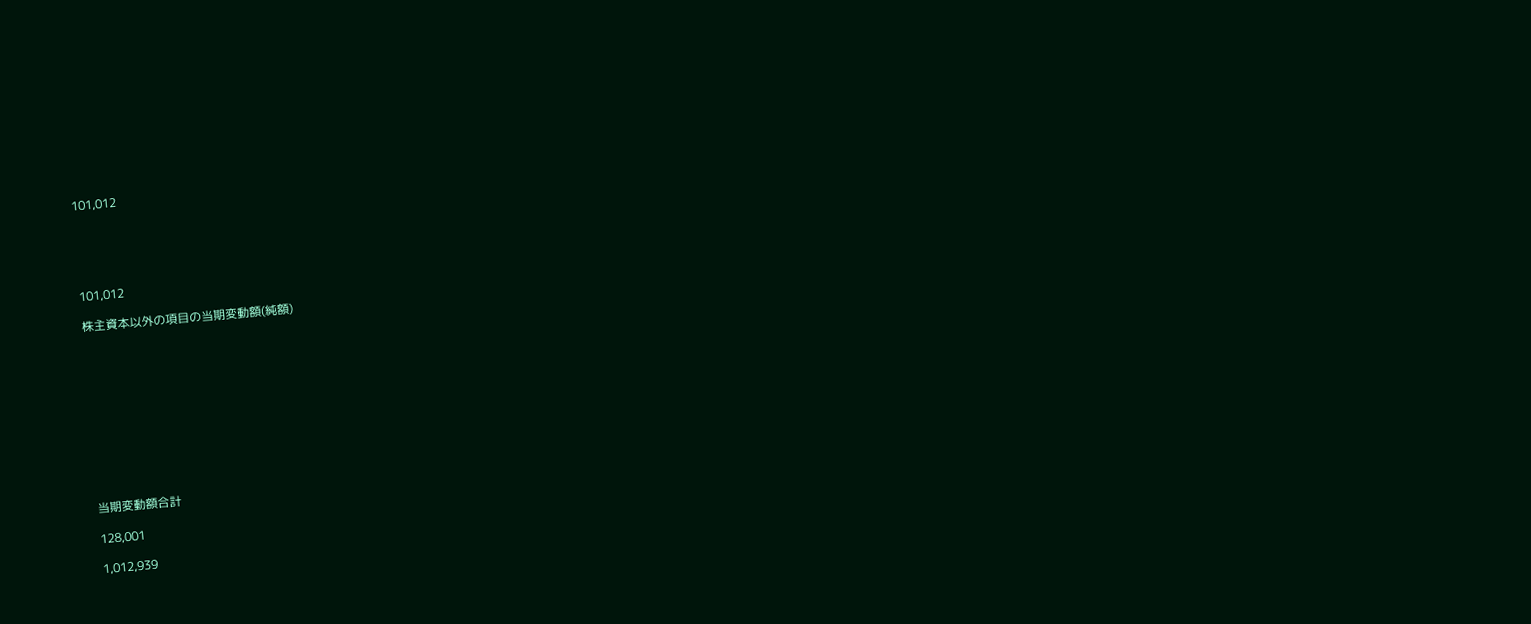101,012





101,012

株主資本以外の項目の当期変動額(純額)











当期変動額合計

128,001

1,012,939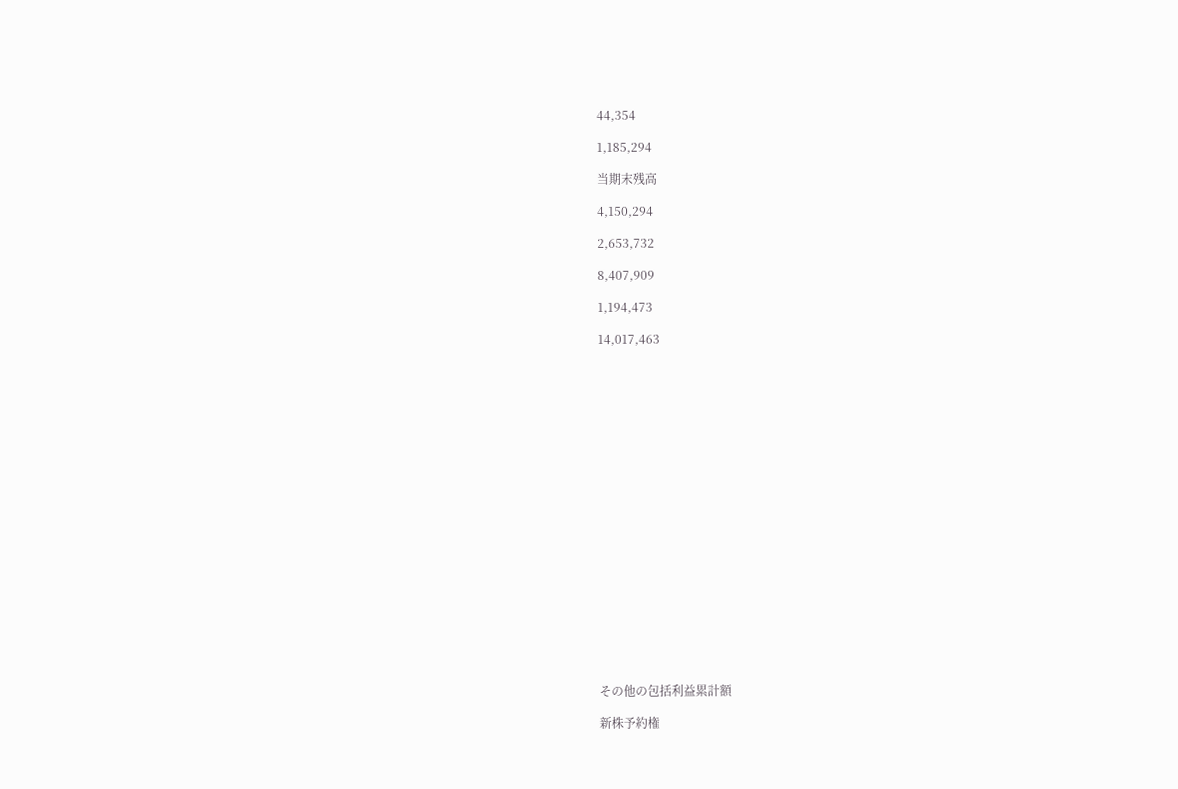44,354

1,185,294

当期末残高

4,150,294

2,653,732

8,407,909

1,194,473

14,017,463





















その他の包括利益累計額

新株予約権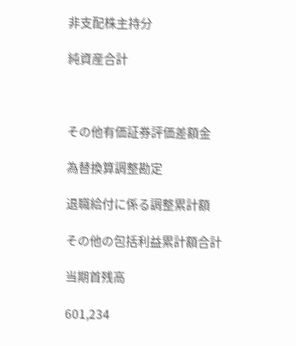非支配株主持分

純資産合計



その他有価証券評価差額金

為替換算調整勘定

退職給付に係る調整累計額

その他の包括利益累計額合計

当期首残高

601,234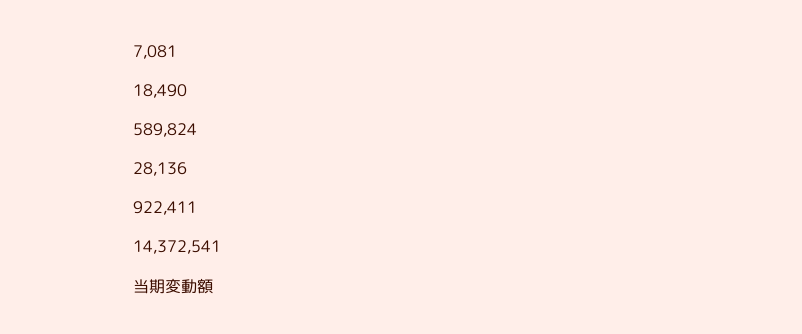7,081

18,490

589,824

28,136

922,411

14,372,541

当期変動額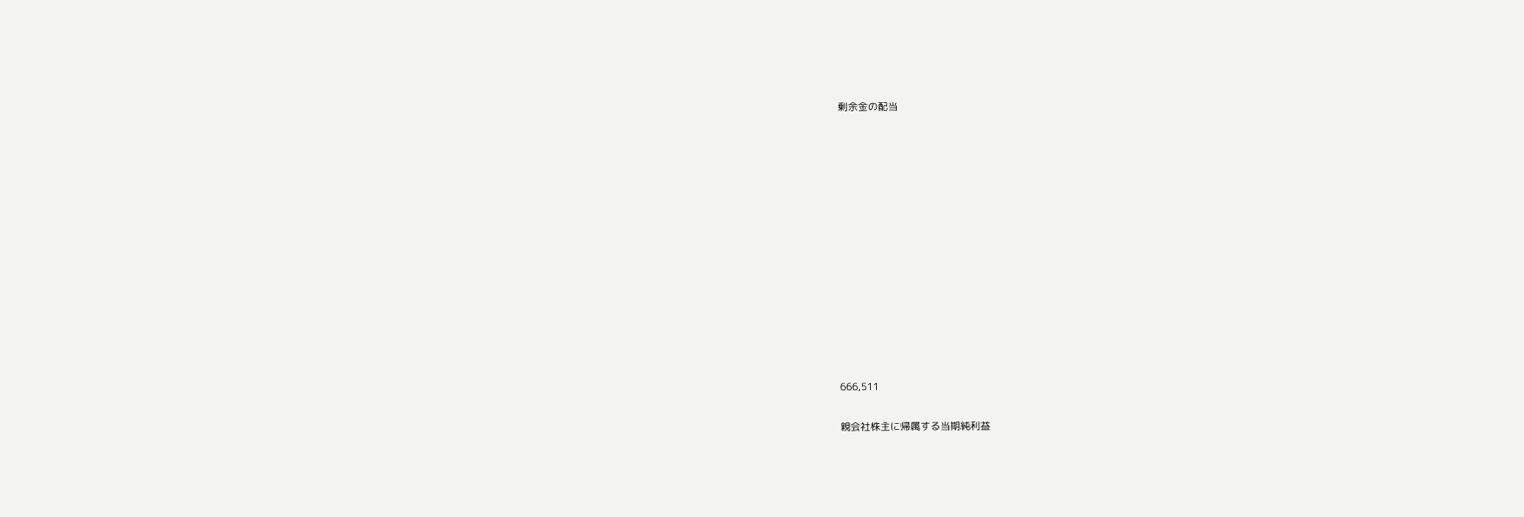剰余金の配当













666,511

親会社株主に帰属する当期純利益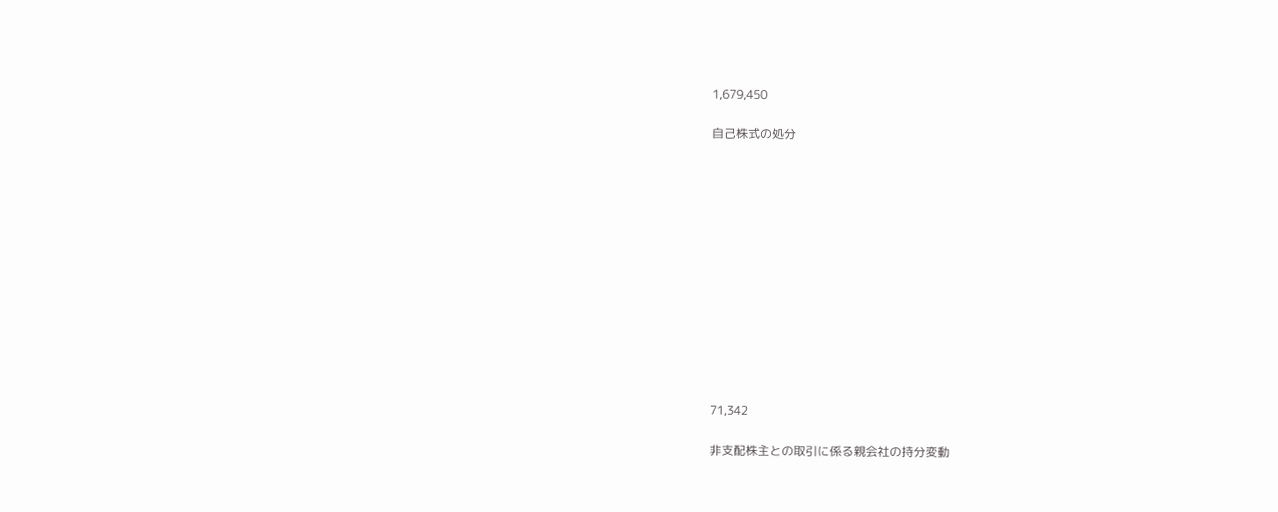1,679,450

自己株式の処分













71,342

非支配株主との取引に係る親会社の持分変動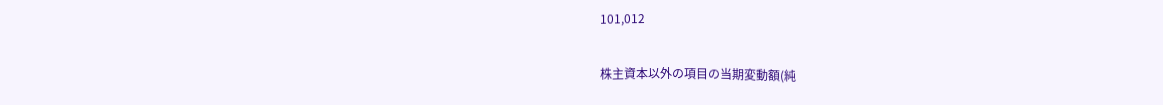101,012

株主資本以外の項目の当期変動額(純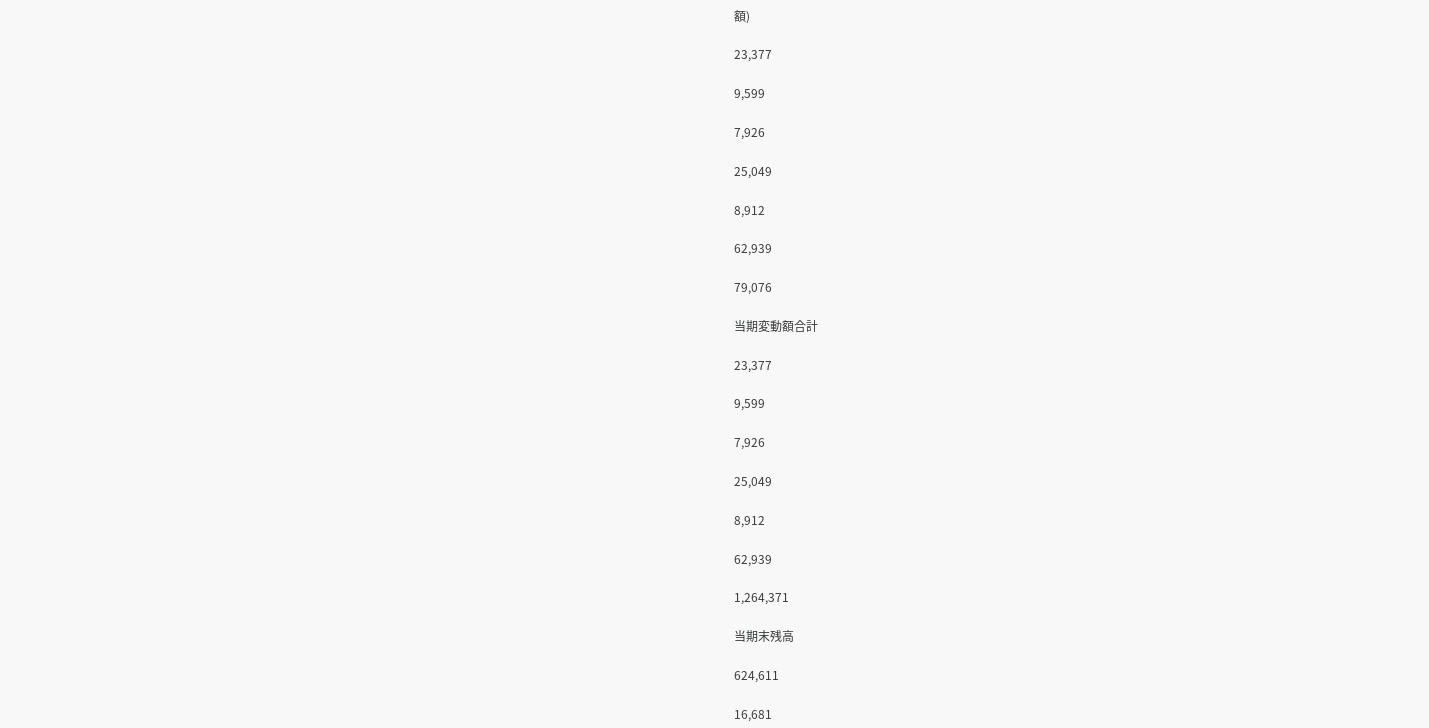額)

23,377

9,599

7,926

25,049

8,912

62,939

79,076

当期変動額合計

23,377

9,599

7,926

25,049

8,912

62,939

1,264,371

当期末残高

624,611

16,681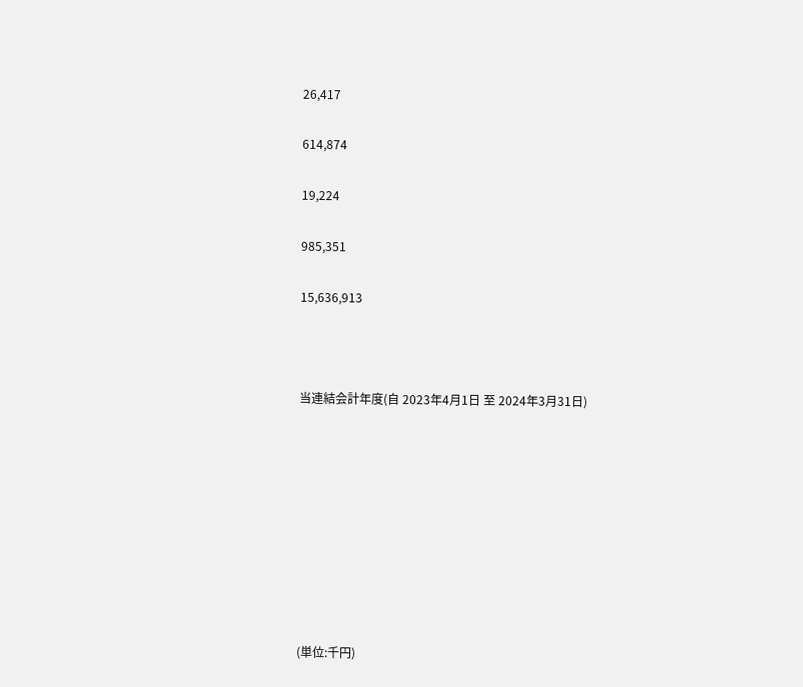26,417

614,874

19,224

985,351

15,636,913



当連結会計年度(自 2023年4月1日 至 2024年3月31日)









(単位:千円)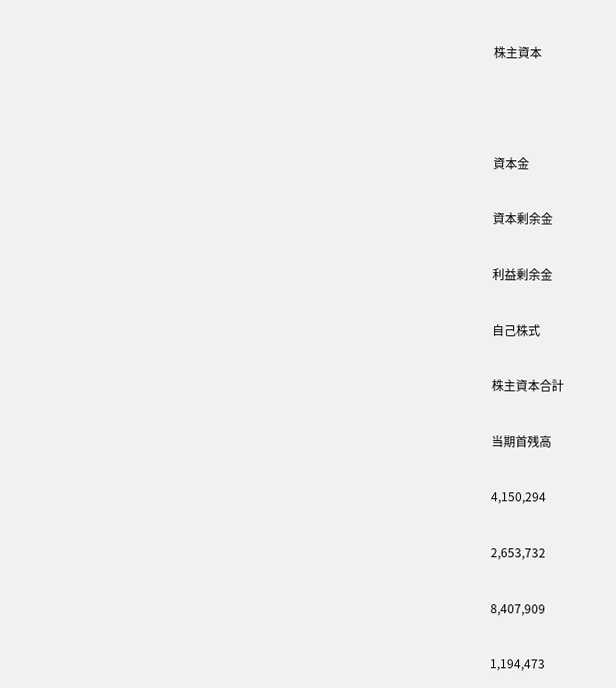株主資本



資本金

資本剰余金

利益剰余金

自己株式

株主資本合計

当期首残高

4,150,294

2,653,732

8,407,909

1,194,473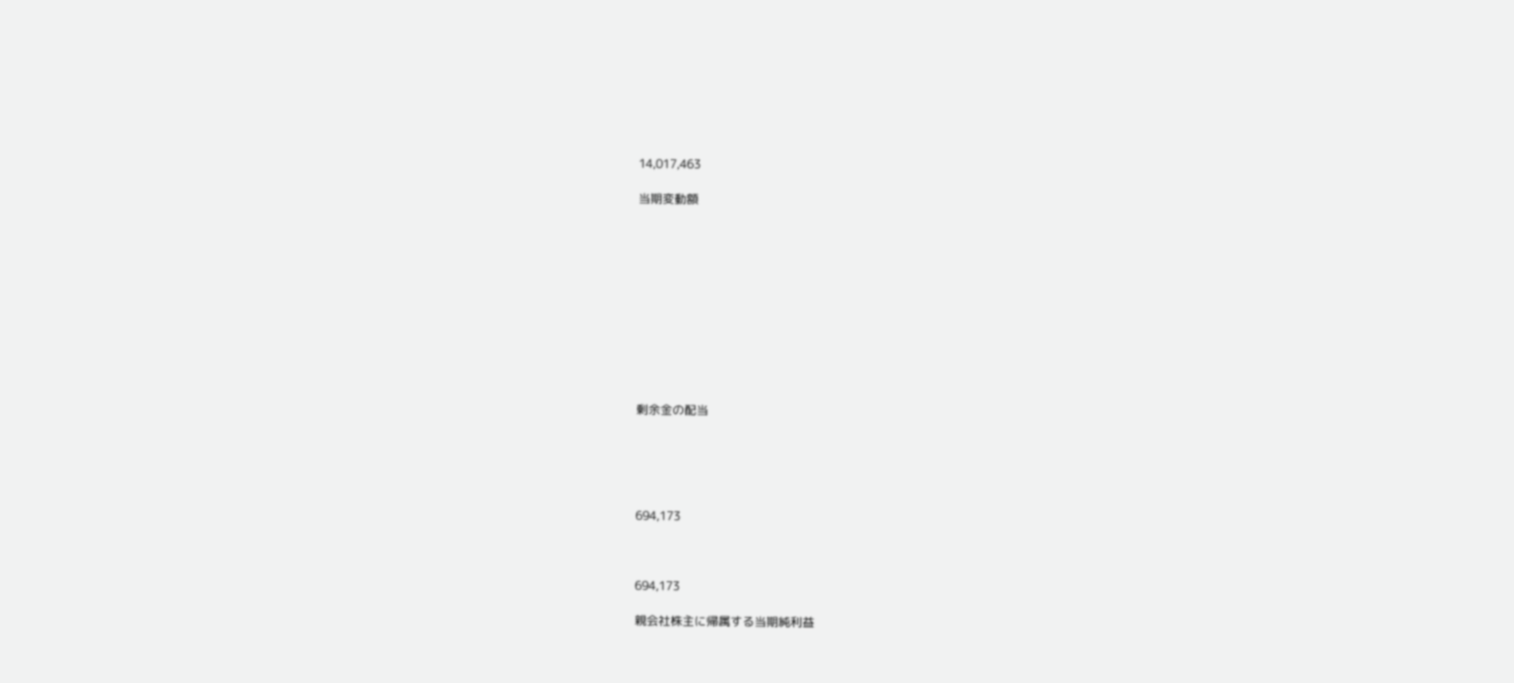14,017,463

当期変動額











剰余金の配当





694,173



694,173

親会社株主に帰属する当期純利益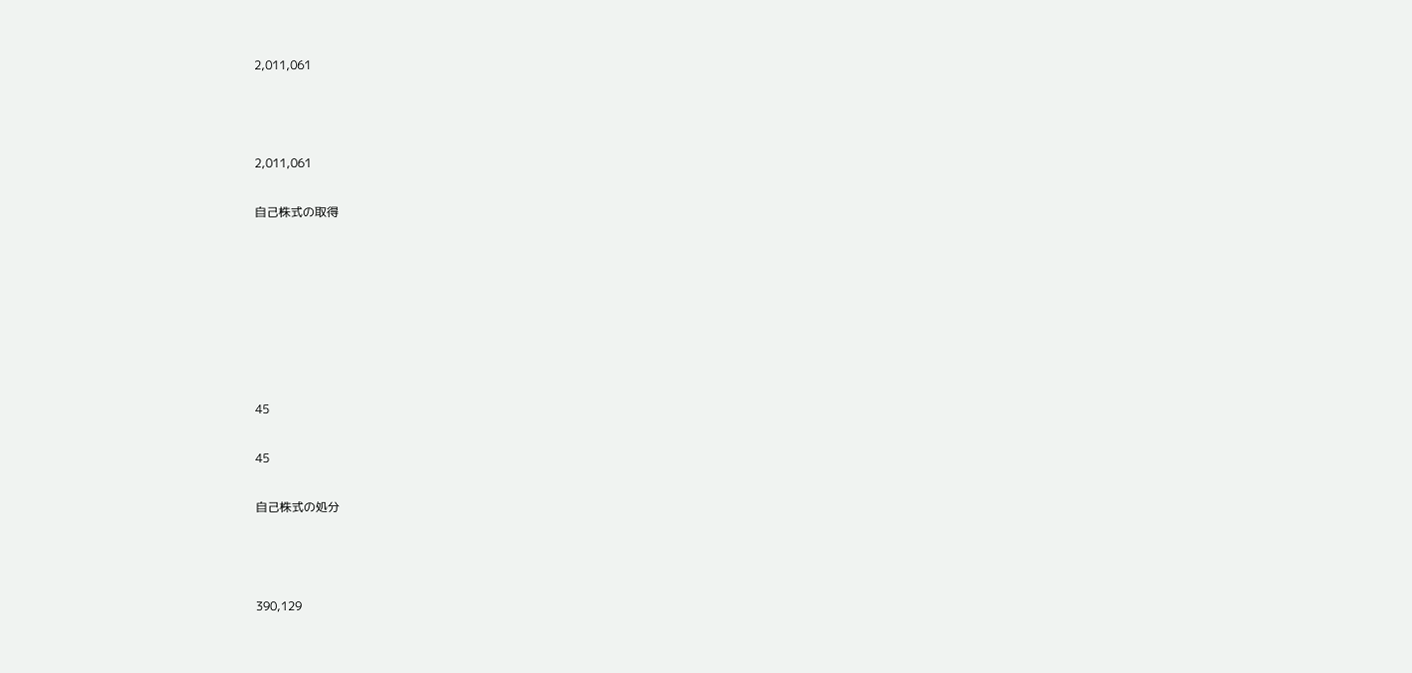2,011,061



2,011,061

自己株式の取得







45

45

自己株式の処分



390,129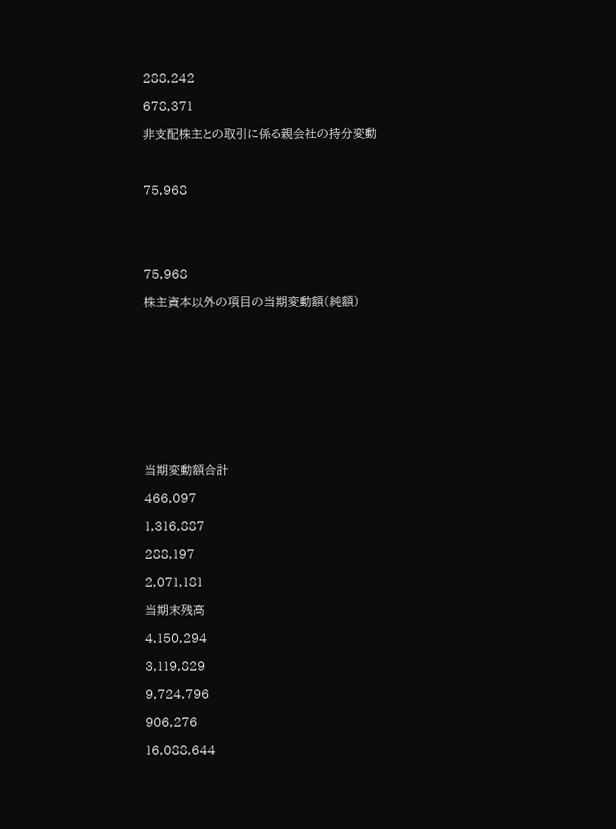288,242

678,371

非支配株主との取引に係る親会社の持分変動



75,968





75,968

株主資本以外の項目の当期変動額(純額)











当期変動額合計

466,097

1,316,887

288,197

2,071,181

当期末残高

4,150,294

3,119,829

9,724,796

906,276

16,088,644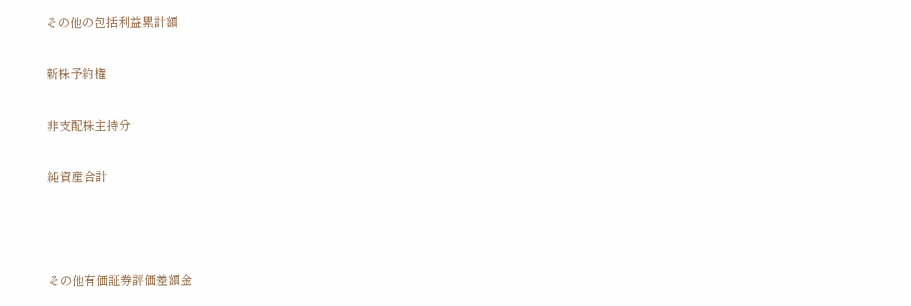その他の包括利益累計額

新株予約権

非支配株主持分

純資産合計



その他有価証券評価差額金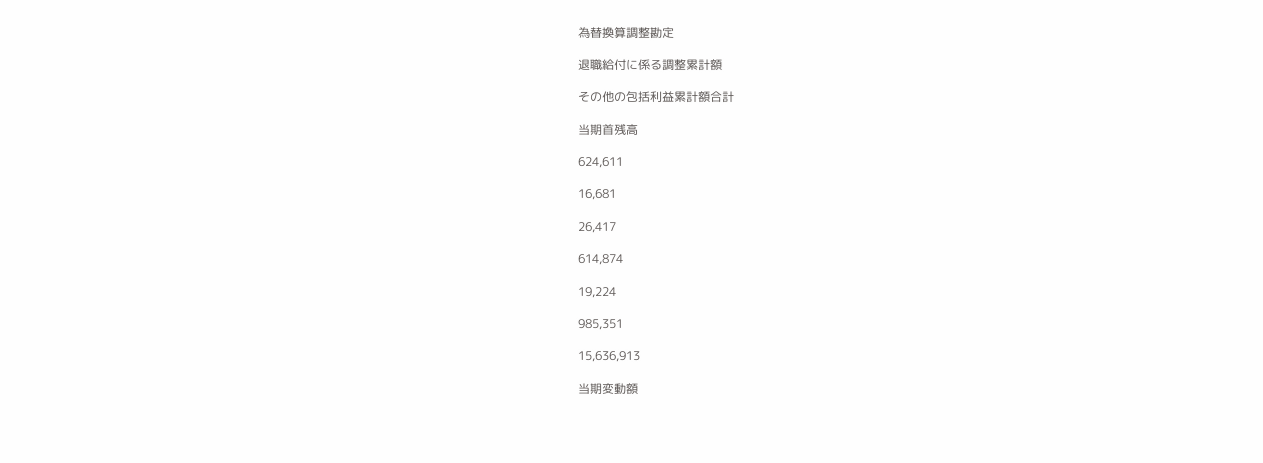為替換算調整勘定

退職給付に係る調整累計額

その他の包括利益累計額合計

当期首残高

624,611

16,681

26,417

614,874

19,224

985,351

15,636,913

当期変動額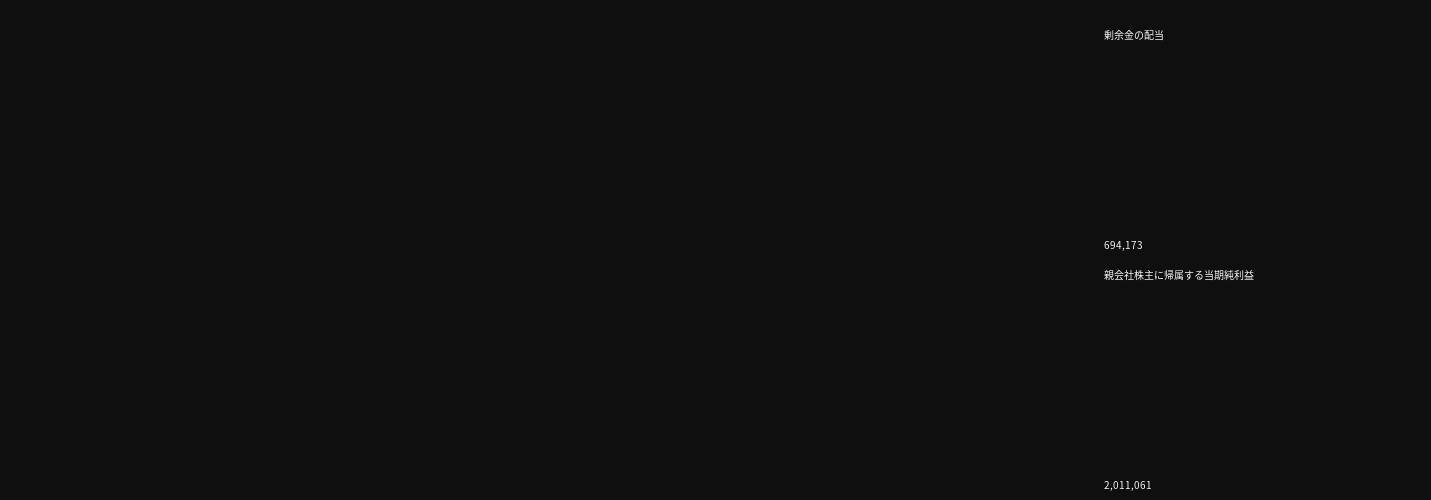剰余金の配当













694,173

親会社株主に帰属する当期純利益













2,011,061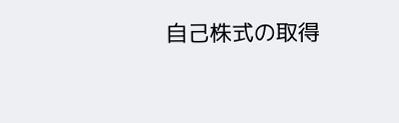自己株式の取得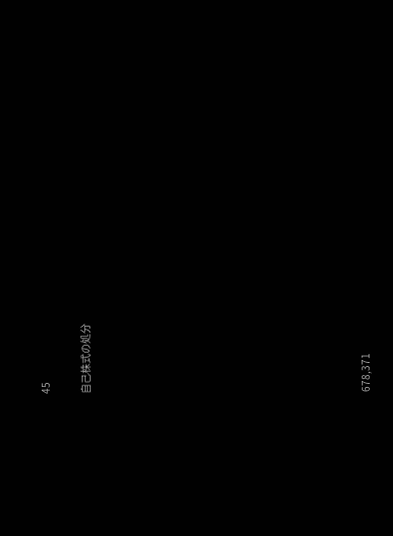45

自己株式の処分













678,371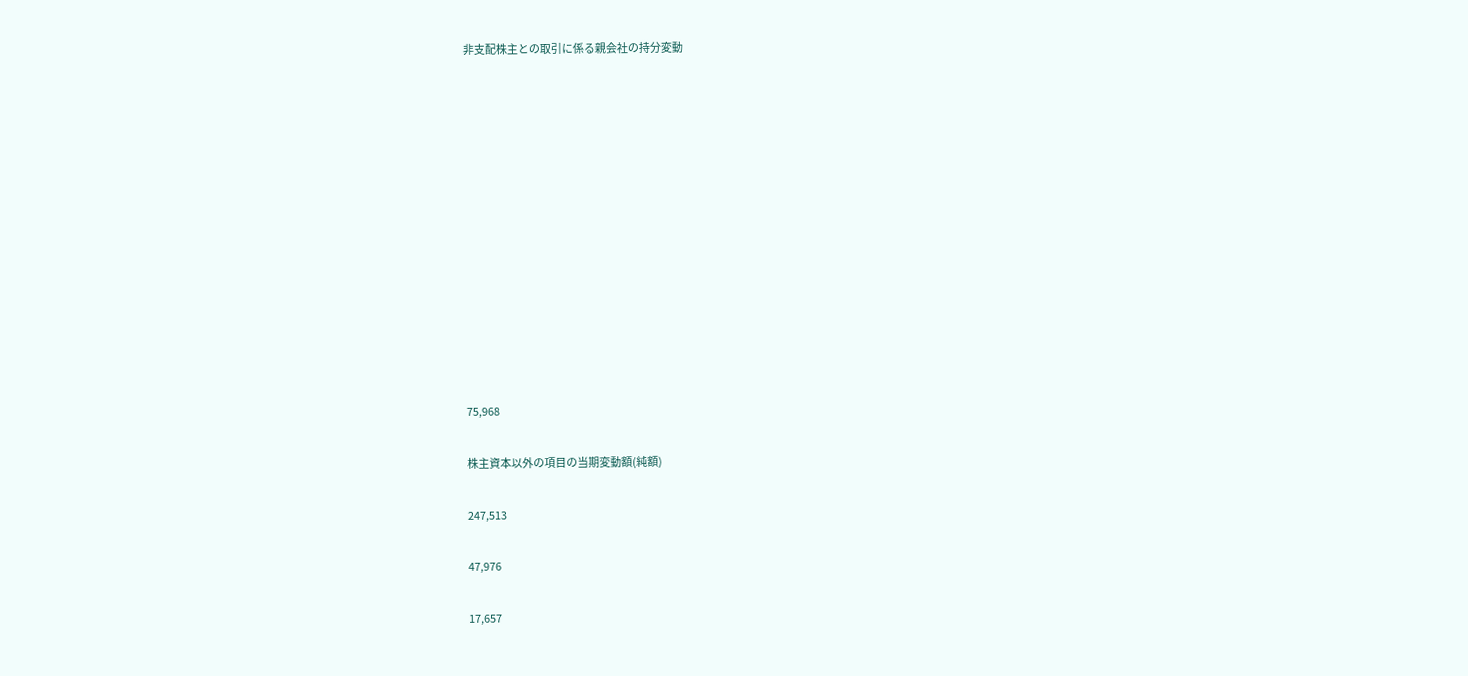非支配株主との取引に係る親会社の持分変動













75,968

株主資本以外の項目の当期変動額(純額)

247,513

47,976

17,657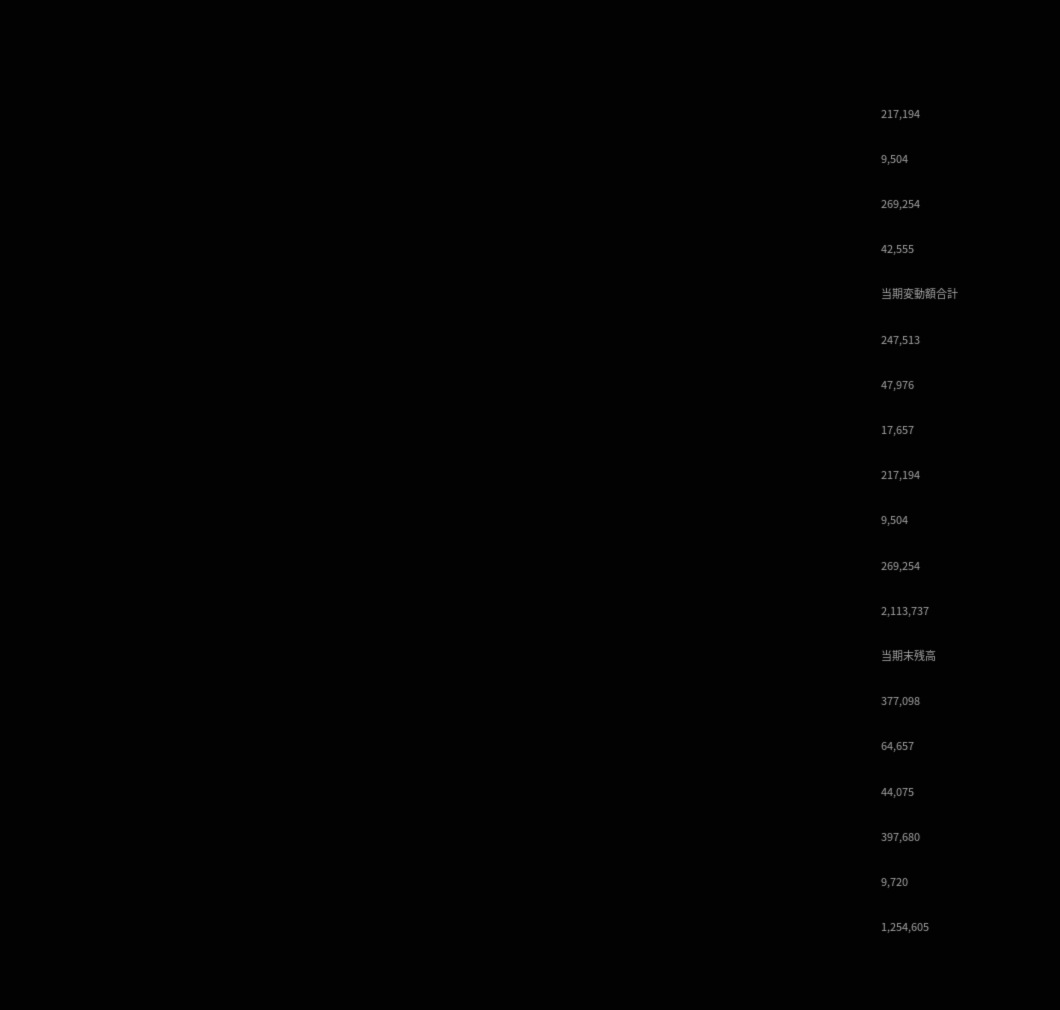217,194

9,504

269,254

42,555

当期変動額合計

247,513

47,976

17,657

217,194

9,504

269,254

2,113,737

当期末残高

377,098

64,657

44,075

397,680

9,720

1,254,605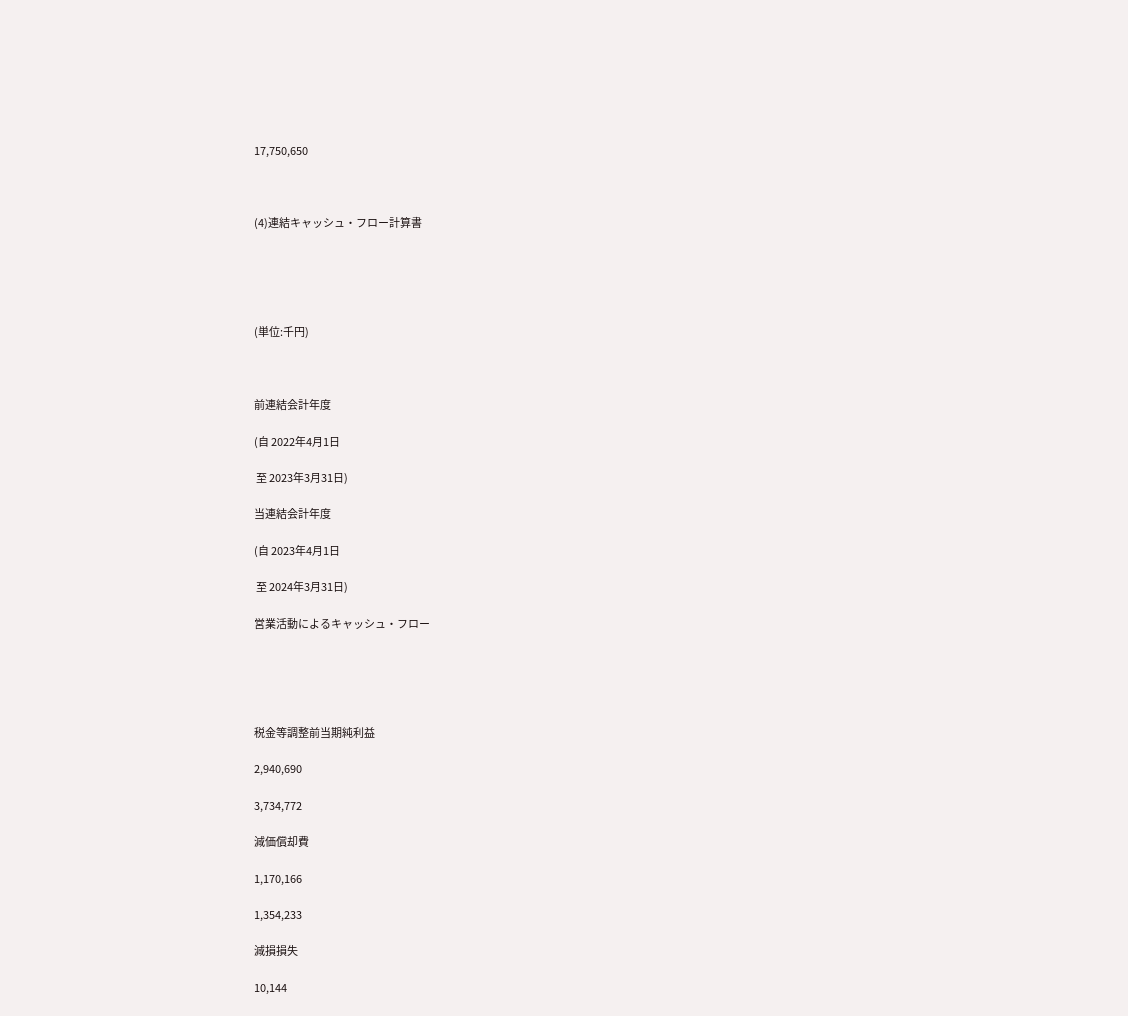17,750,650



(4)連結キャッシュ・フロー計算書





(単位:千円)



前連結会計年度

(自 2022年4月1日

 至 2023年3月31日)

当連結会計年度

(自 2023年4月1日

 至 2024年3月31日)

営業活動によるキャッシュ・フロー





税金等調整前当期純利益

2,940,690

3,734,772

減価償却費

1,170,166

1,354,233

減損損失

10,144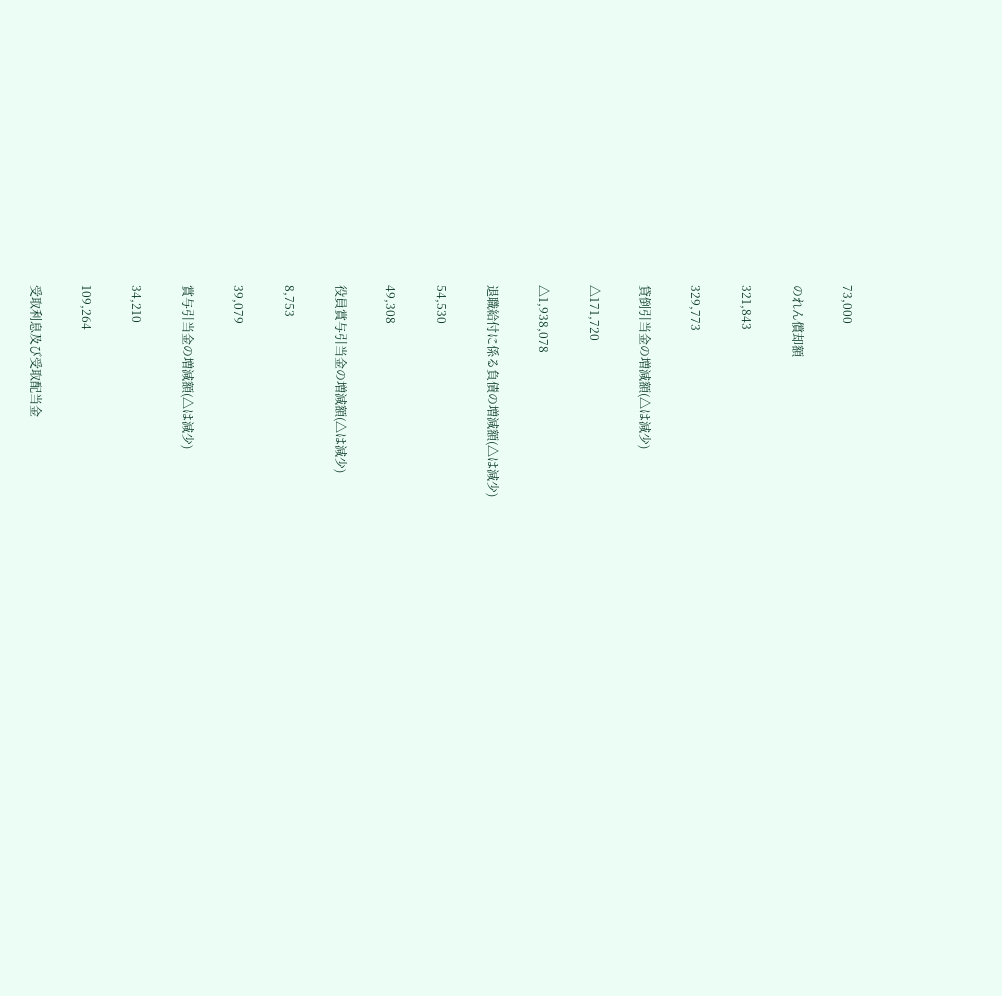73,000

のれん償却額

321,843

329,773

貸倒引当金の増減額(△は減少)

△171,720

△1,938,078

退職給付に係る負債の増減額(△は減少)

54,530

49,308

役員賞与引当金の増減額(△は減少)

8,753

39,079

賞与引当金の増減額(△は減少)

34,210

109,264

受取利息及び受取配当金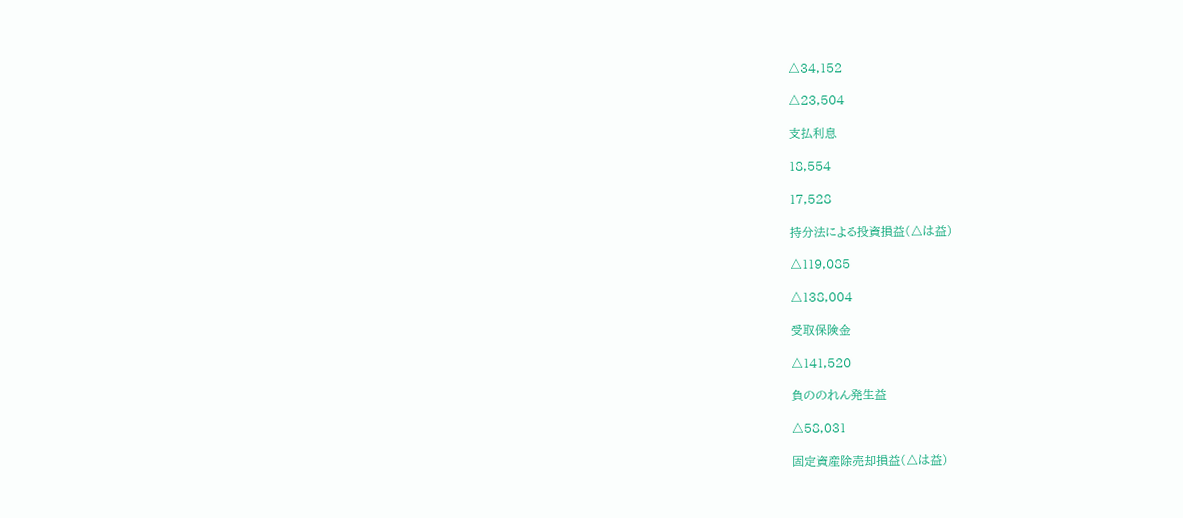△34,152

△23,504

支払利息

18,554

17,528

持分法による投資損益(△は益)

△119,085

△138,004

受取保険金

△141,520

負ののれん発生益

△58,031

固定資産除売却損益(△は益)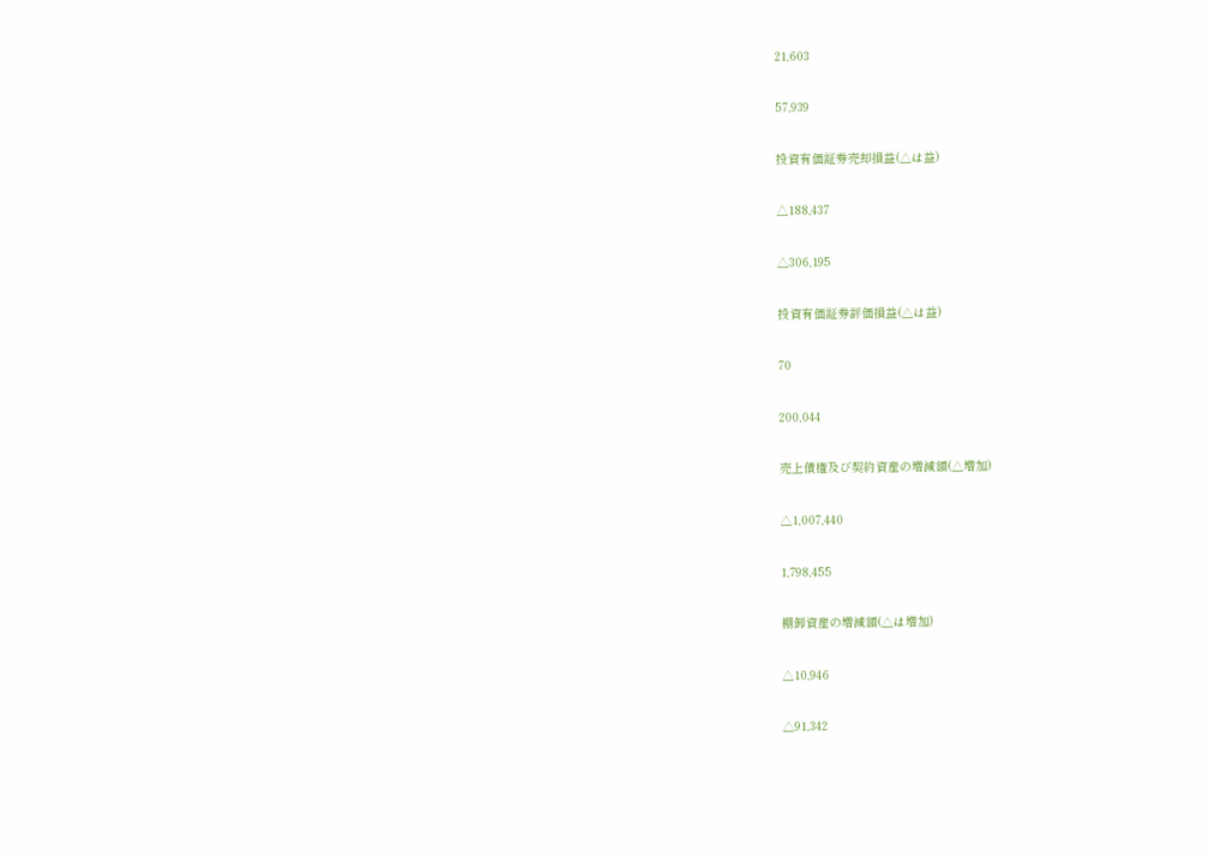21,603

57,939

投資有価証券売却損益(△は益)

△188,437

△306,195

投資有価証券評価損益(△は益)

70

200,044

売上債権及び契約資産の増減額(△増加)

△1,007,440

1,798,455

棚卸資産の増減額(△は増加)

△10,946

△91,342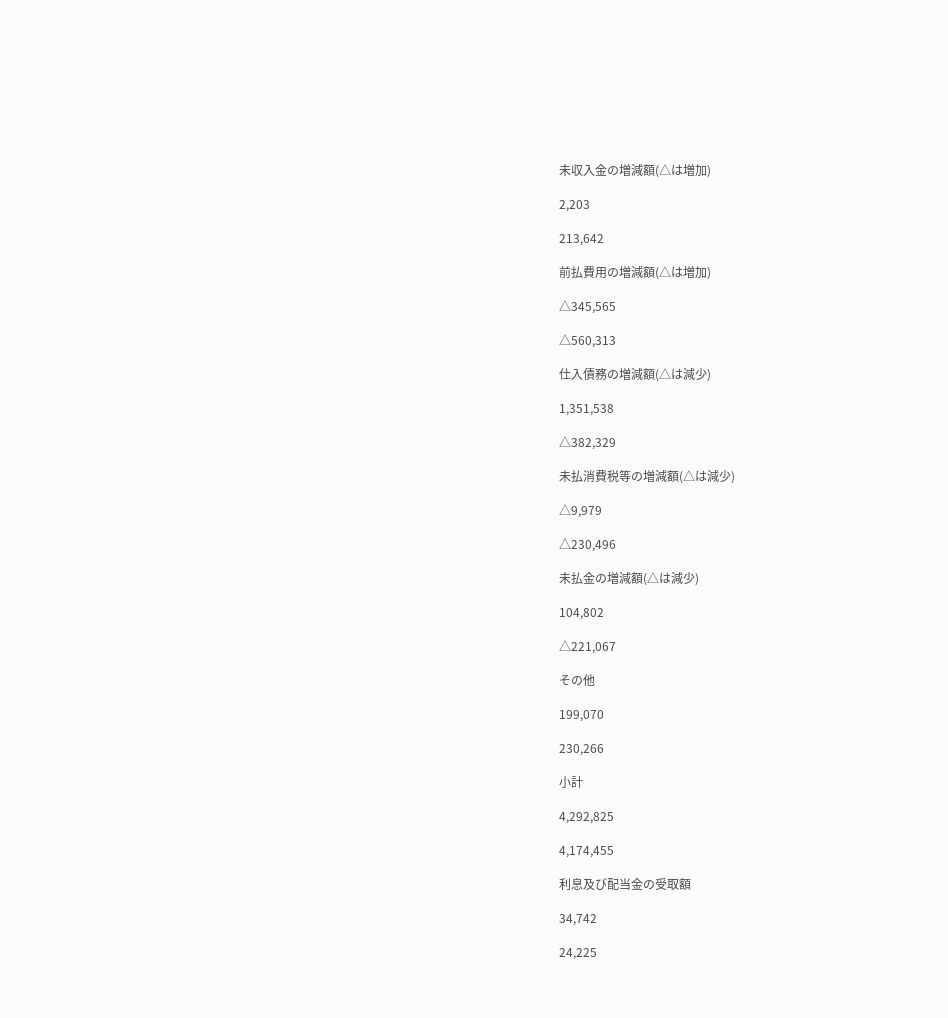未収入金の増減額(△は増加)

2,203

213,642

前払費用の増減額(△は増加)

△345,565

△560,313

仕入債務の増減額(△は減少)

1,351,538

△382,329

未払消費税等の増減額(△は減少)

△9,979

△230,496

未払金の増減額(△は減少)

104,802

△221,067

その他

199,070

230,266

小計

4,292,825

4,174,455

利息及び配当金の受取額

34,742

24,225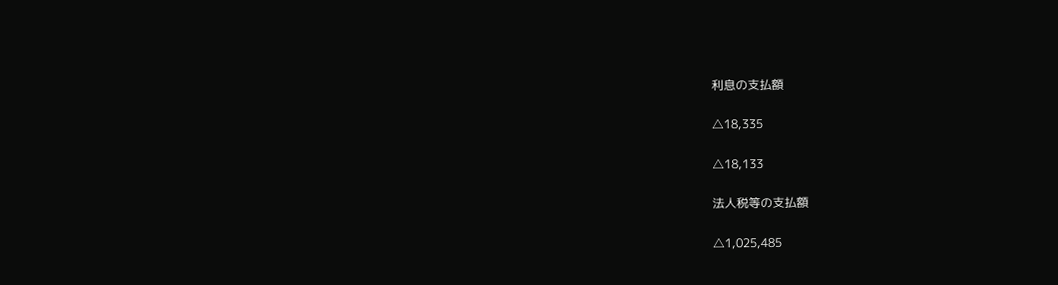利息の支払額

△18,335

△18,133

法人税等の支払額

△1,025,485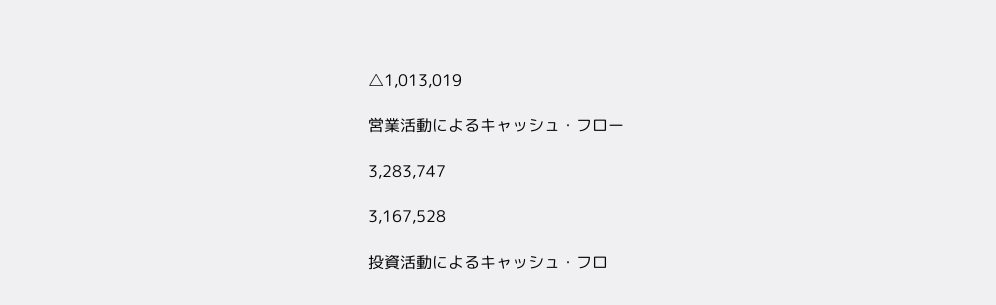△1,013,019

営業活動によるキャッシュ・フロー

3,283,747

3,167,528

投資活動によるキャッシュ・フロ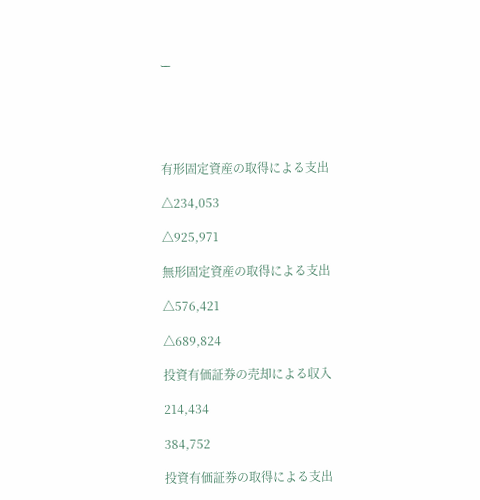ー





有形固定資産の取得による支出

△234,053

△925,971

無形固定資産の取得による支出

△576,421

△689,824

投資有価証券の売却による収入

214,434

384,752

投資有価証券の取得による支出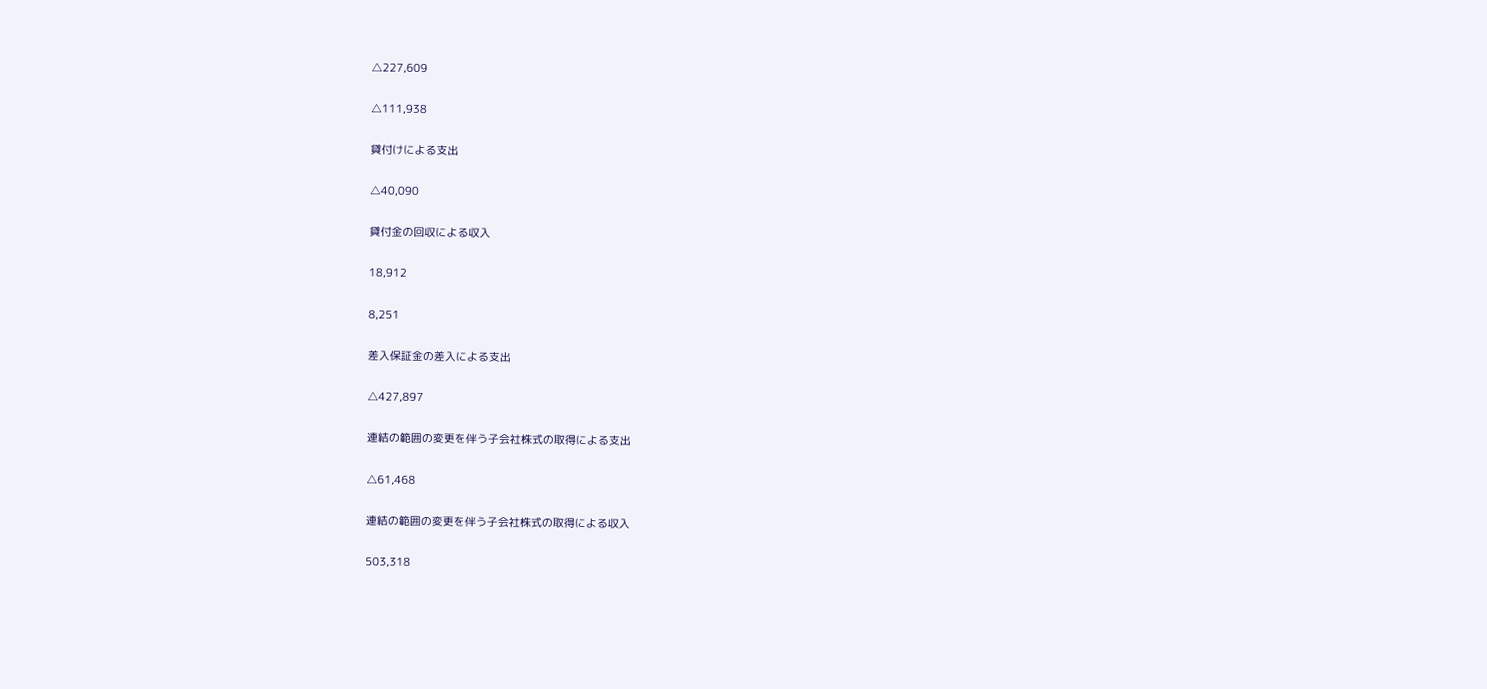△227,609

△111,938

貸付けによる支出

△40,090

貸付金の回収による収入

18,912

8,251

差入保証金の差入による支出

△427,897

連結の範囲の変更を伴う子会社株式の取得による支出

△61,468

連結の範囲の変更を伴う子会社株式の取得による収入

503,318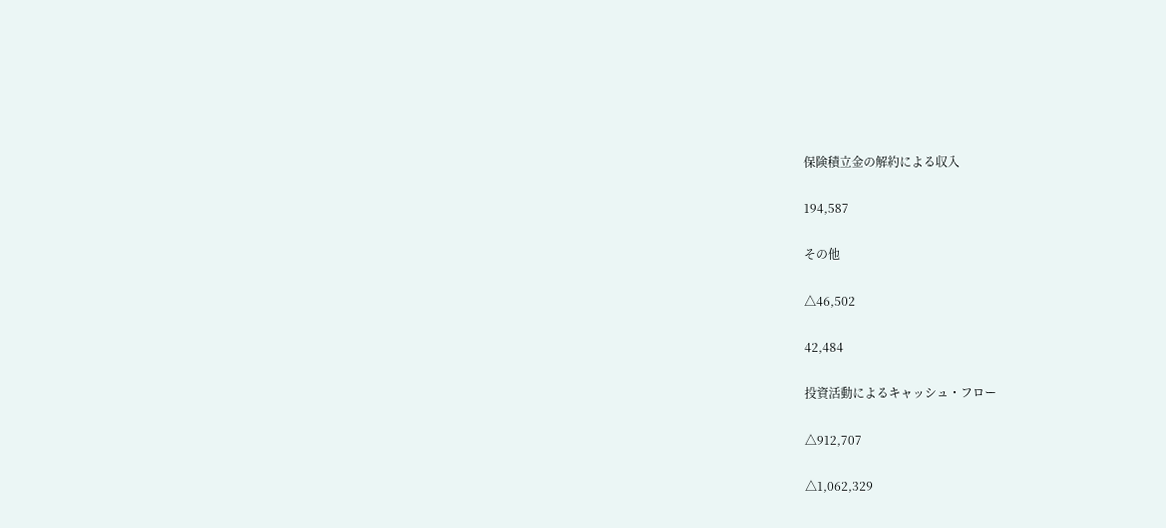保険積立金の解約による収入

194,587

その他

△46,502

42,484

投資活動によるキャッシュ・フロー

△912,707

△1,062,329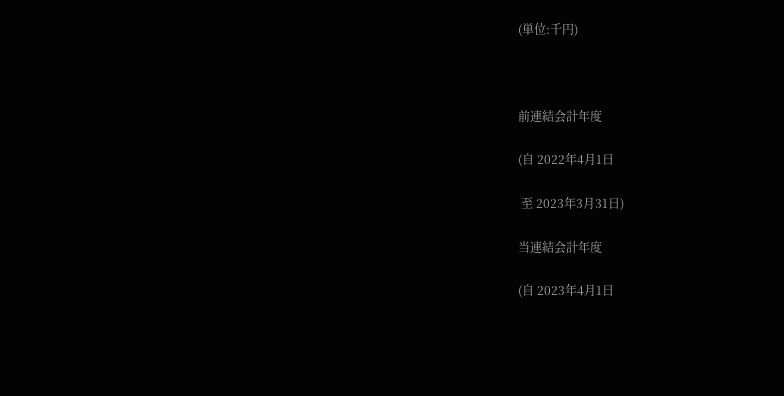(単位:千円)



前連結会計年度

(自 2022年4月1日

 至 2023年3月31日)

当連結会計年度

(自 2023年4月1日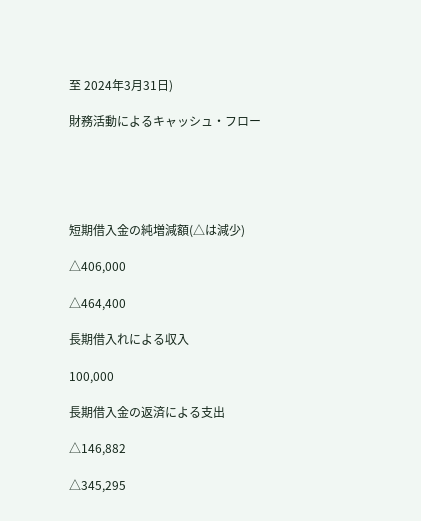至 2024年3月31日)

財務活動によるキャッシュ・フロー





短期借入金の純増減額(△は減少)

△406,000

△464,400

長期借入れによる収入

100,000

長期借入金の返済による支出

△146,882

△345,295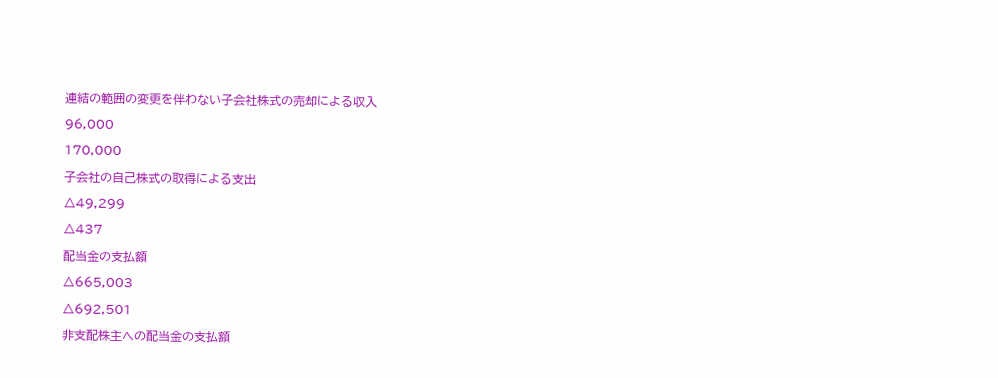連結の範囲の変更を伴わない子会社株式の売却による収入

96,000

170,000

子会社の自己株式の取得による支出

△49,299

△437

配当金の支払額

△665,003

△692,501

非支配株主への配当金の支払額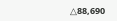△88,690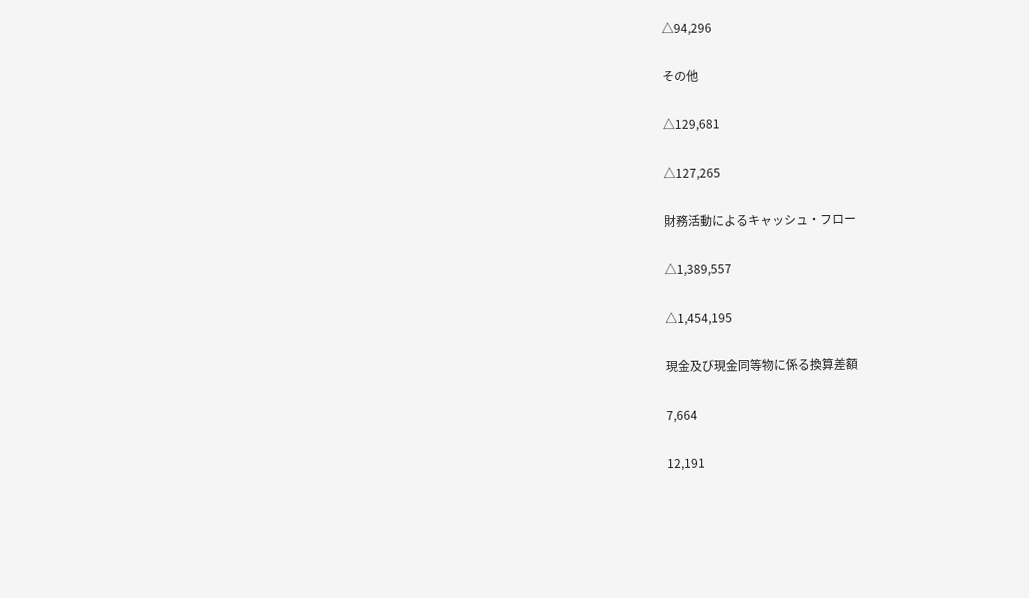△94,296

その他

△129,681

△127,265

財務活動によるキャッシュ・フロー

△1,389,557

△1,454,195

現金及び現金同等物に係る換算差額

7,664

12,191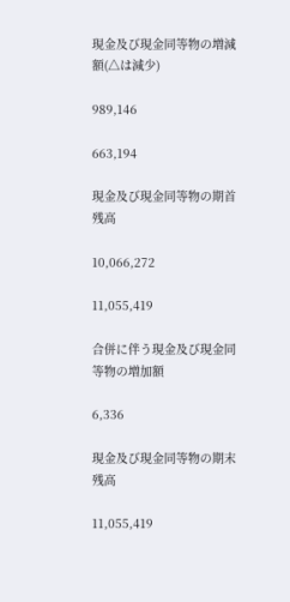現金及び現金同等物の増減額(△は減少)

989,146

663,194

現金及び現金同等物の期首残高

10,066,272

11,055,419

合併に伴う現金及び現金同等物の増加額

6,336

現金及び現金同等物の期末残高

11,055,419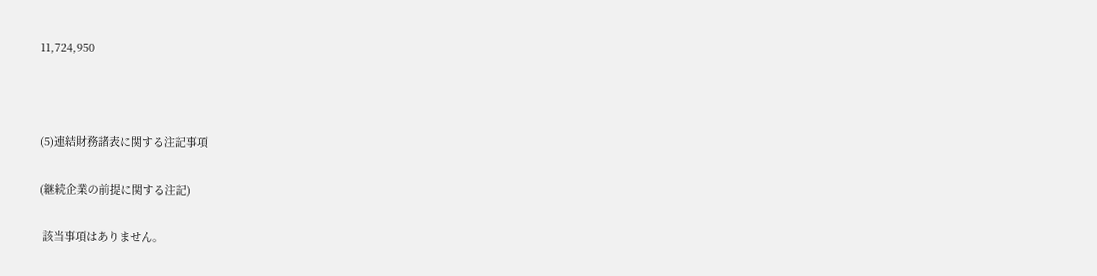11,724,950



(5)連結財務諸表に関する注記事項

(継続企業の前提に関する注記)

 該当事項はありません。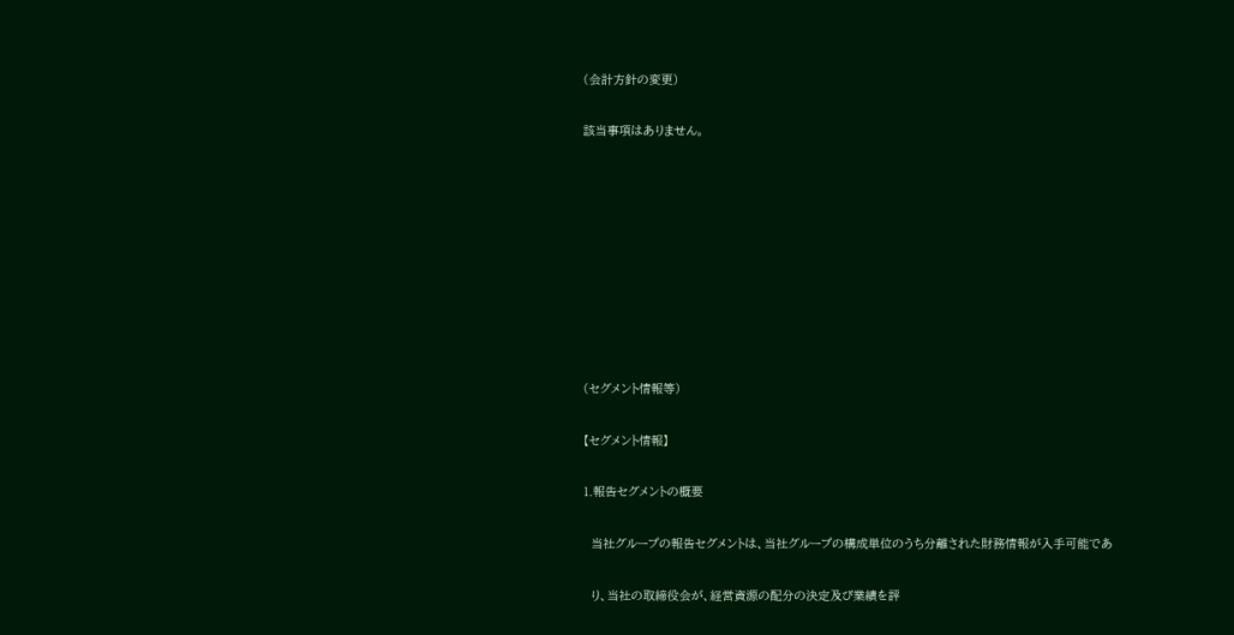(会計方針の変更)

該当事項はありません。









(セグメント情報等)

【セグメント情報】

1.報告セグメントの概要

  当社グループの報告セグメントは、当社グループの構成単位のうち分離された財務情報が入手可能であ

  り、当社の取締役会が、経営資源の配分の決定及び業績を評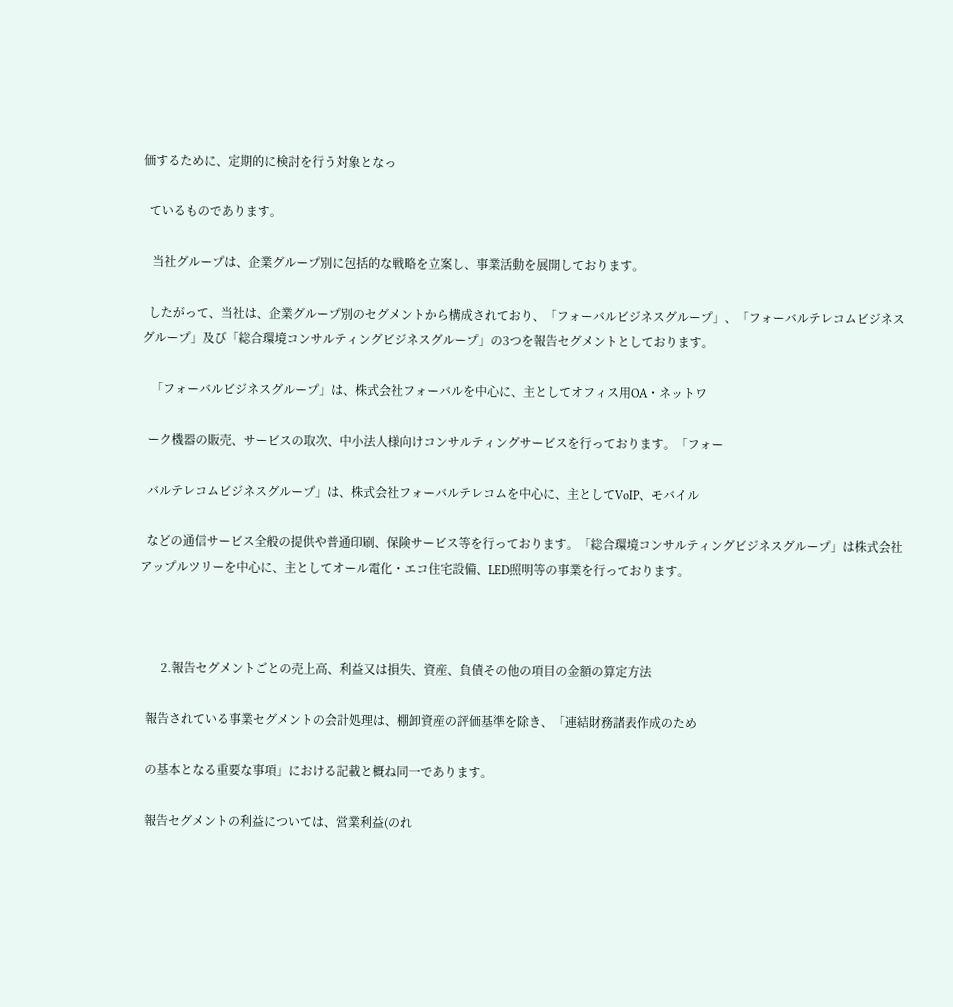価するために、定期的に検討を行う対象となっ

  ているものであります。

   当社グループは、企業グループ別に包括的な戦略を立案し、事業活動を展開しております。

  したがって、当社は、企業グループ別のセグメントから構成されており、「フォーバルビジネスグループ」、「フォーバルテレコムビジネスグループ」及び「総合環境コンサルティングビジネスグループ」の3つを報告セグメントとしております。

   「フォーバルビジネスグループ」は、株式会社フォーバルを中心に、主としてオフィス用OA・ネットワ

  ーク機器の販売、サービスの取次、中小法人様向けコンサルティングサービスを行っております。「フォー

  バルテレコムビジネスグループ」は、株式会社フォーバルテレコムを中心に、主としてVoIP、モバイル

  などの通信サービス全般の提供や普通印刷、保険サービス等を行っております。「総合環境コンサルティングビジネスグループ」は株式会社アップルツリーを中心に、主としてオール電化・エコ住宅設備、LED照明等の事業を行っております。



       2.報告セグメントごとの売上高、利益又は損失、資産、負債その他の項目の金額の算定方法

  報告されている事業セグメントの会計処理は、棚卸資産の評価基準を除き、「連結財務諸表作成のため

  の基本となる重要な事項」における記載と概ね同一であります。

  報告セグメントの利益については、営業利益(のれ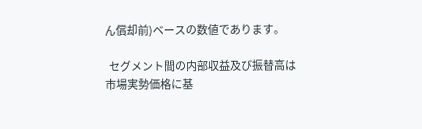ん償却前)ベースの数値であります。

  セグメント間の内部収益及び振替高は市場実勢価格に基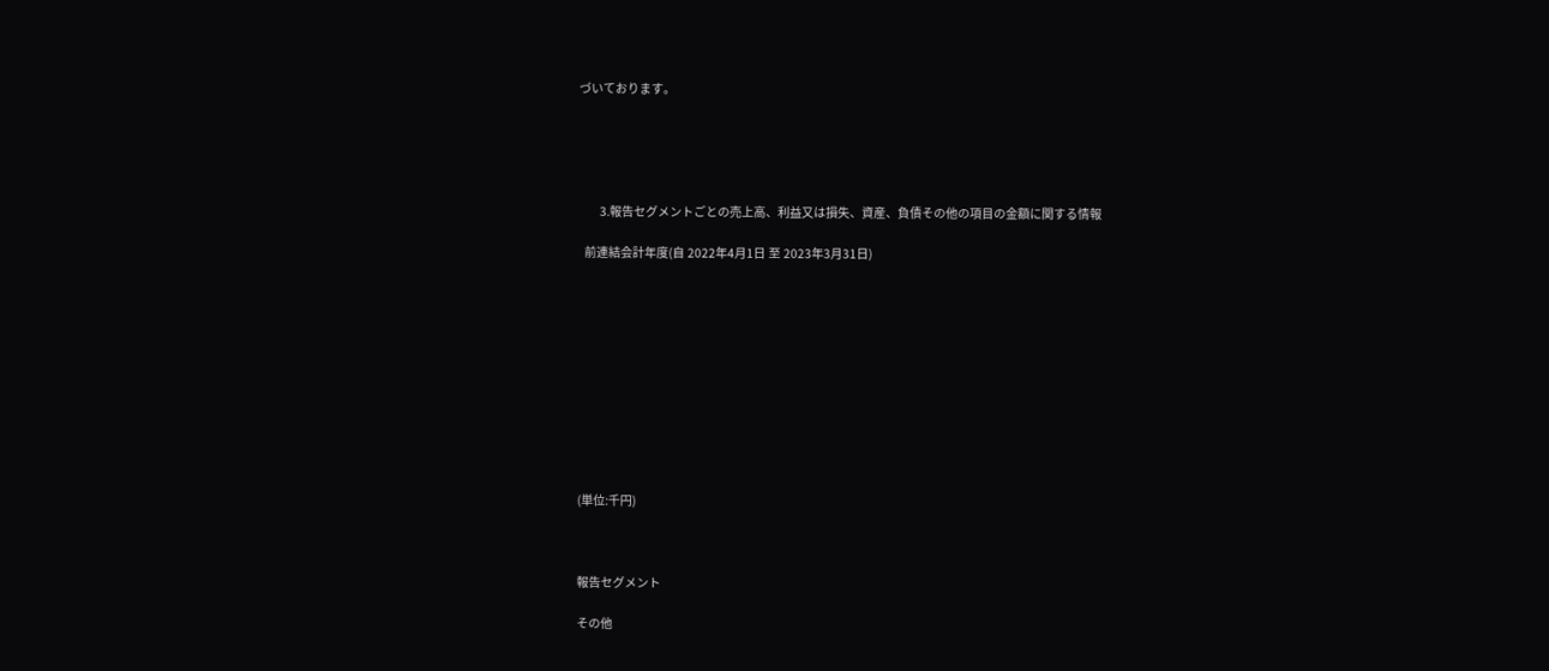づいております。





       3.報告セグメントごとの売上高、利益又は損失、資産、負債その他の項目の金額に関する情報

  前連結会計年度(自 2022年4月1日 至 2023年3月31日)











(単位:千円)



報告セグメント

その他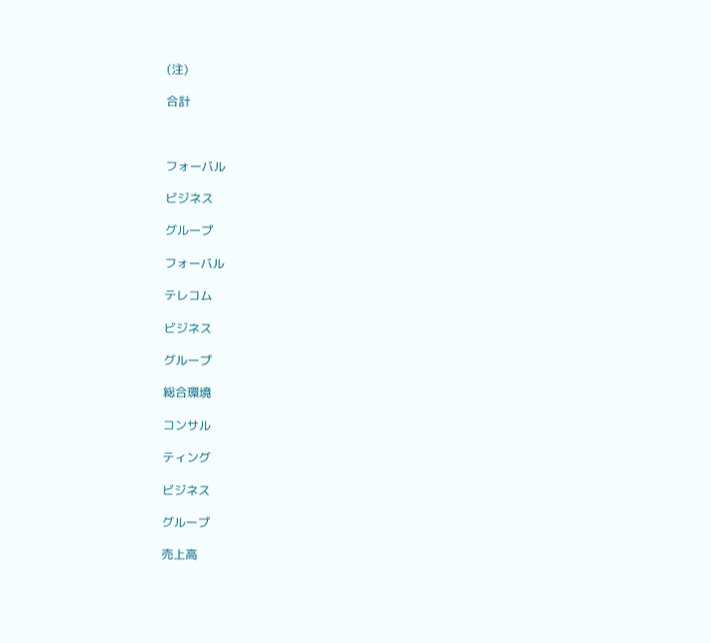(注)

合計



フォーバル

ビジネス

グループ

フォーバル

テレコム

ビジネス

グループ

総合環境

コンサル

ティング

ビジネス

グループ

売上高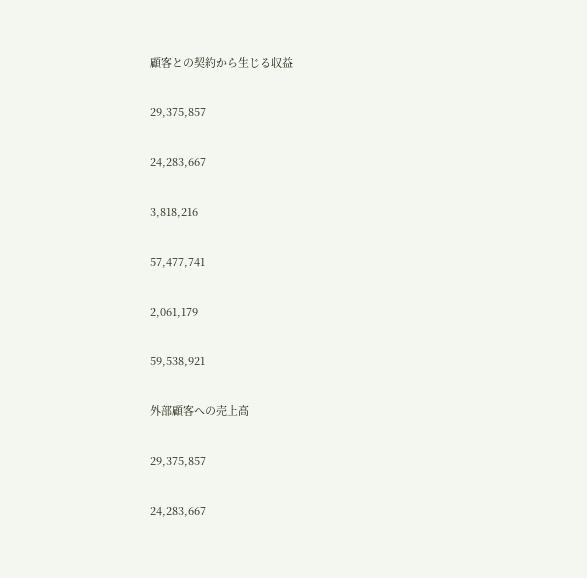顧客との契約から生じる収益

29,375,857

24,283,667

3,818,216

57,477,741

2,061,179

59,538,921

外部顧客への売上高

29,375,857

24,283,667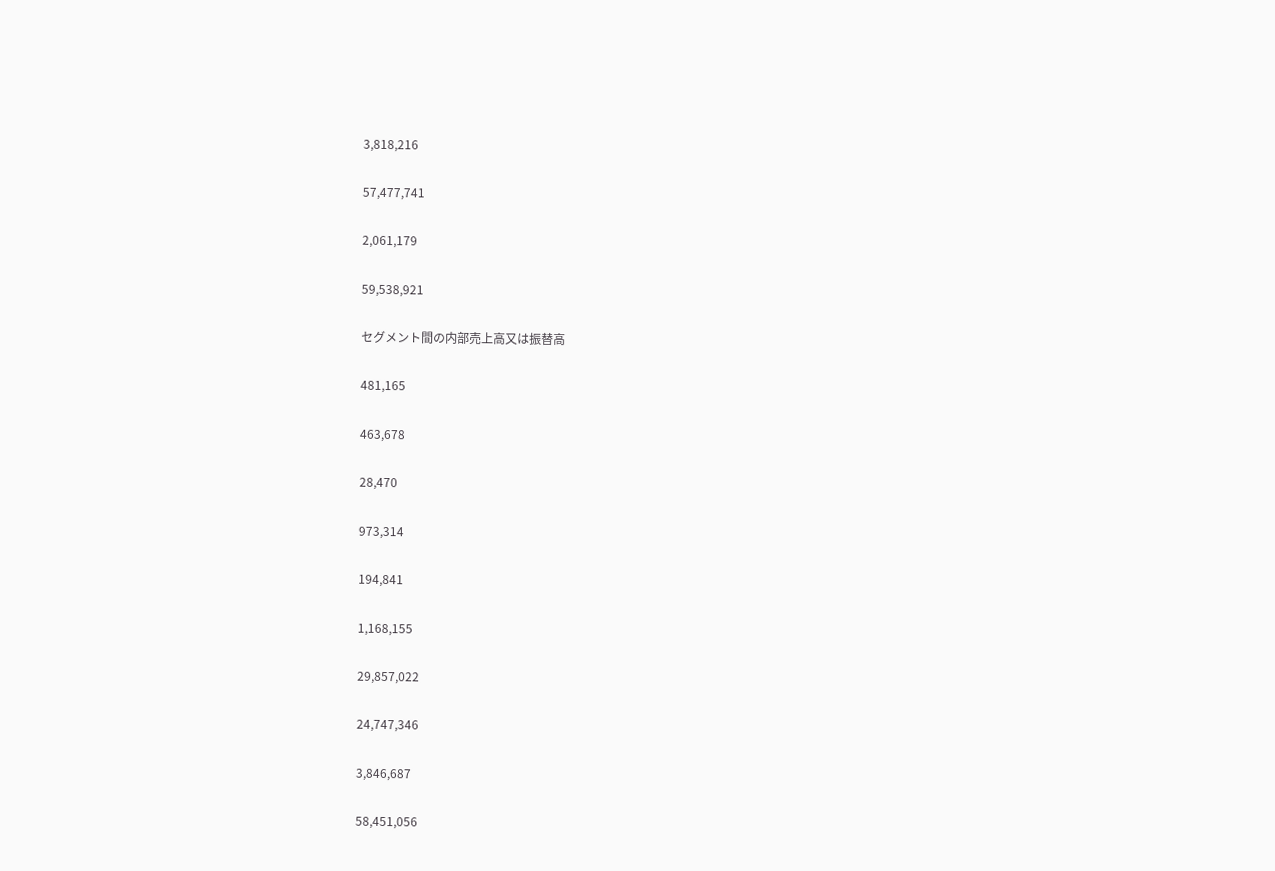3,818,216

57,477,741

2,061,179

59,538,921

セグメント間の内部売上高又は振替高

481,165

463,678

28,470

973,314

194,841

1,168,155

29,857,022

24,747,346

3,846,687

58,451,056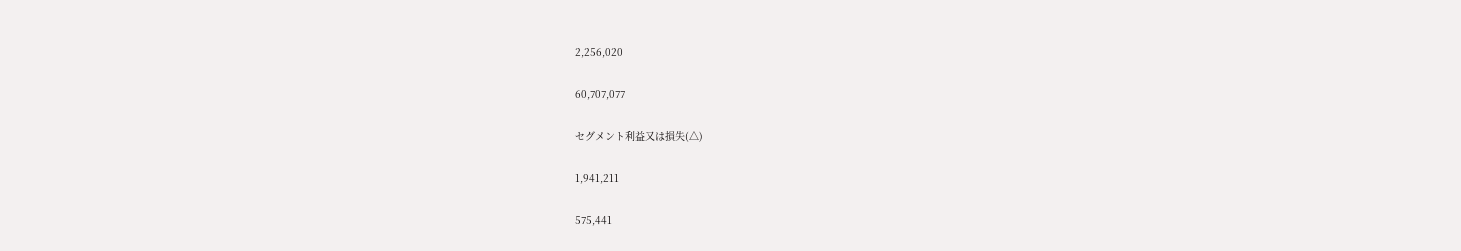2,256,020

60,707,077

セグメント利益又は損失(△)

1,941,211

575,441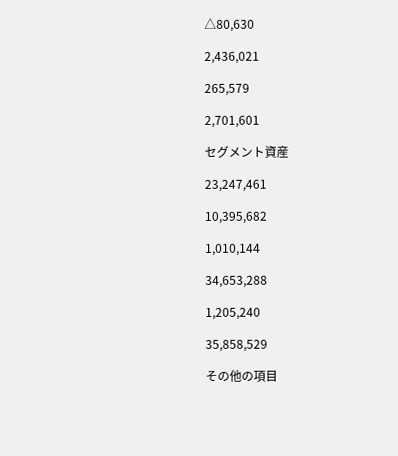△80,630

2,436,021

265,579

2,701,601

セグメント資産

23,247,461

10,395,682

1,010,144

34,653,288

1,205,240

35,858,529

その他の項目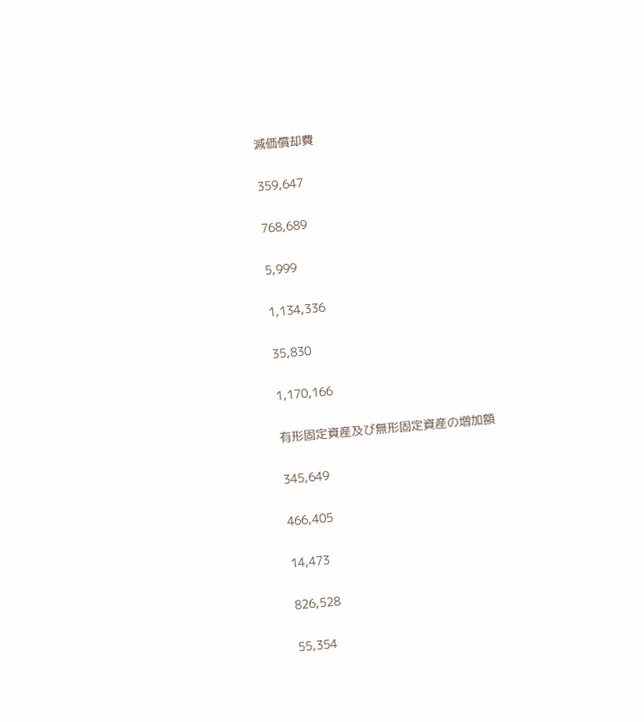減価償却費

359,647

768,689

5,999

1,134,336

35,830

1,170,166

有形固定資産及び無形固定資産の増加額

345,649

466,405

14,473

826,528

55,354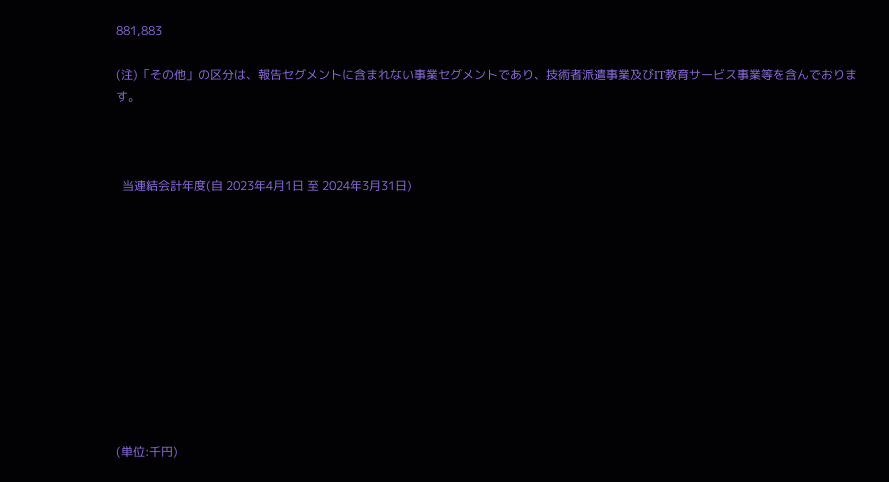881,883

(注)「その他」の区分は、報告セグメントに含まれない事業セグメントであり、技術者派遣事業及びIT教育サービス事業等を含んでおります。



  当連結会計年度(自 2023年4月1日 至 2024年3月31日)











(単位:千円)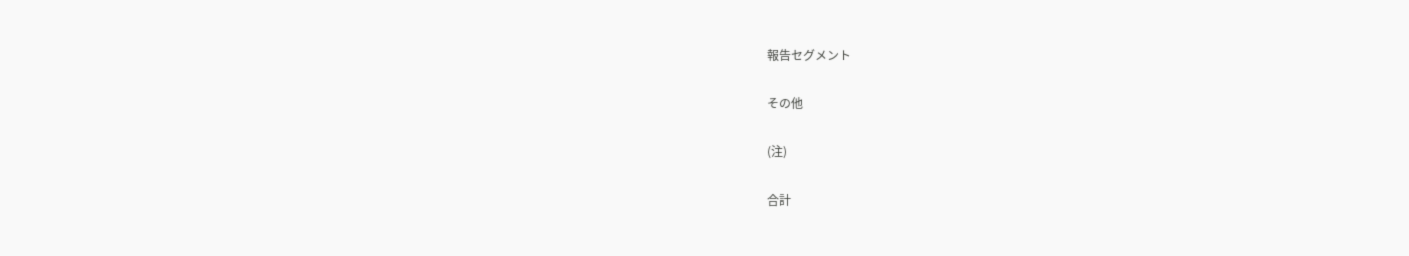報告セグメント

その他

(注)

合計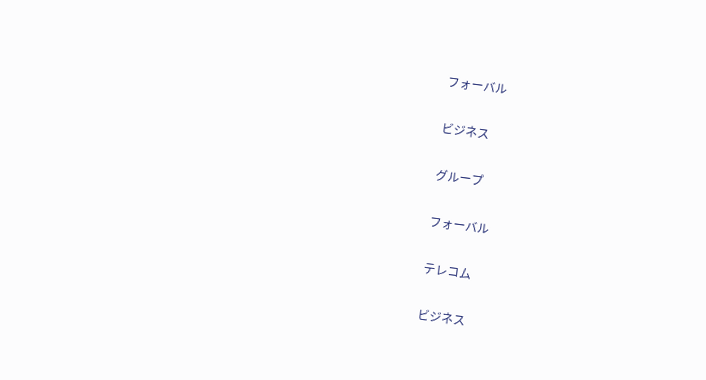フォーバル

ビジネス

グループ

フォーバル

テレコム

ビジネス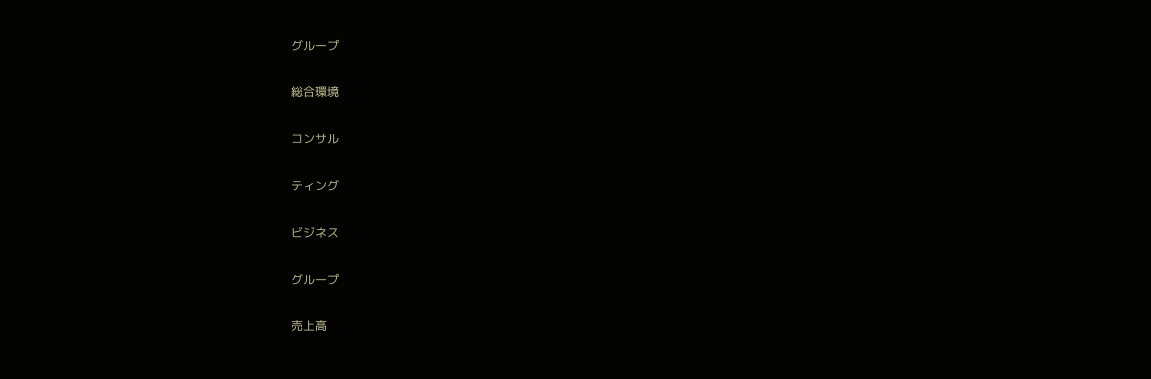グループ

総合環境

コンサル

ティング

ビジネス

グループ

売上高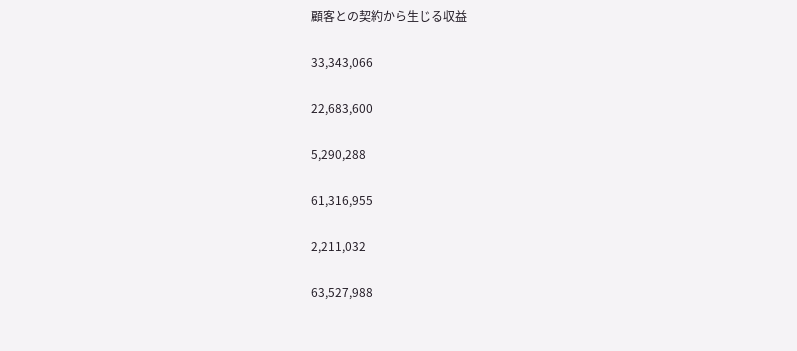顧客との契約から生じる収益

33,343,066

22,683,600

5,290,288

61,316,955

2,211,032

63,527,988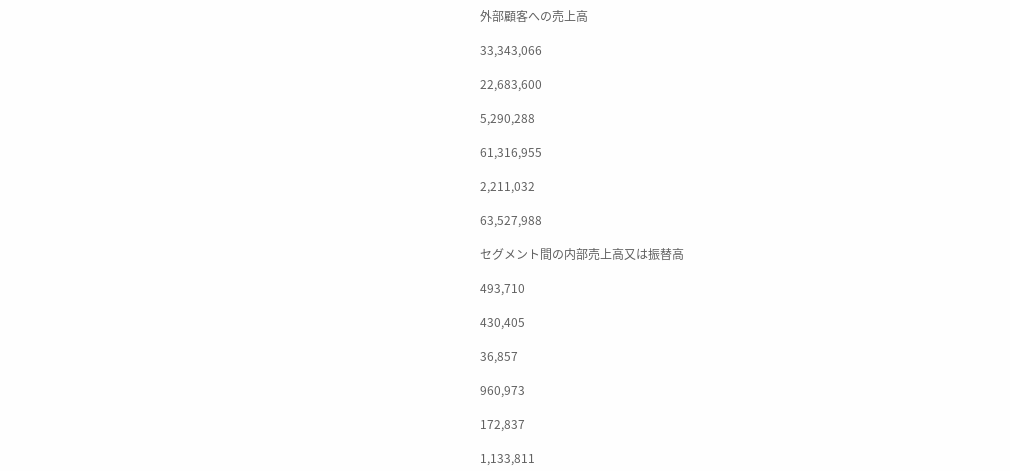外部顧客への売上高

33,343,066

22,683,600

5,290,288

61,316,955

2,211,032

63,527,988

セグメント間の内部売上高又は振替高

493,710

430,405

36,857

960,973

172,837

1,133,811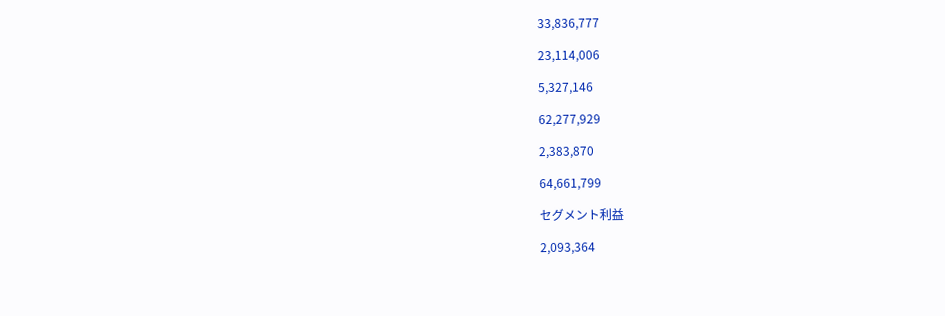33,836,777

23,114,006

5,327,146

62,277,929

2,383,870

64,661,799

セグメント利益

2,093,364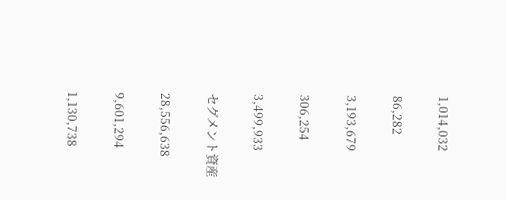1,014,032

86,282

3,193,679

306,254

3,499,933

セグメント資産

28,556,638

9,601,294

1,130,738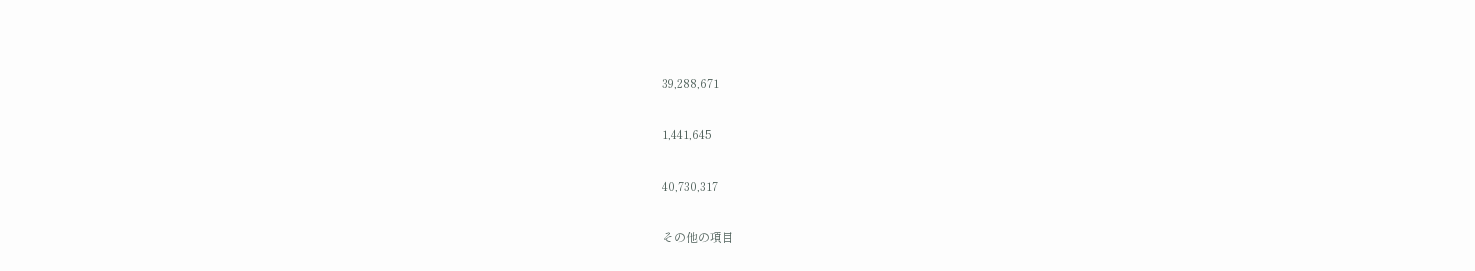39,288,671

1,441,645

40,730,317

その他の項目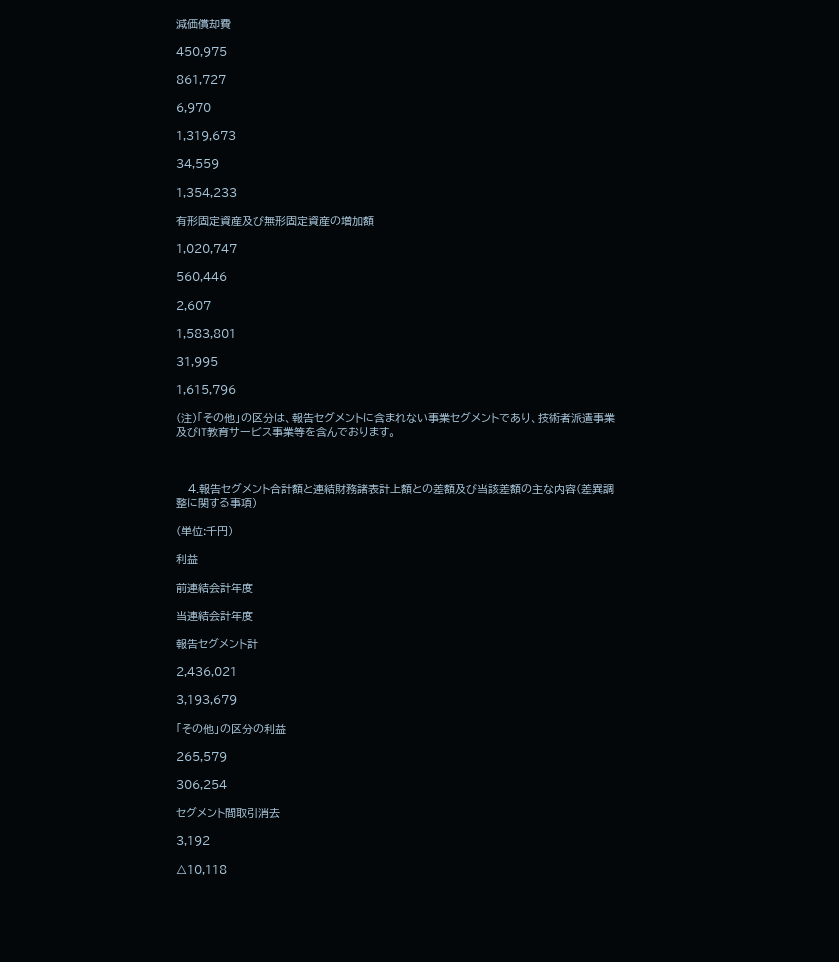減価償却費

450,975

861,727

6,970

1,319,673

34,559

1,354,233

有形固定資産及び無形固定資産の増加額

1,020,747

560,446

2,607

1,583,801

31,995

1,615,796

(注)「その他」の区分は、報告セグメントに含まれない事業セグメントであり、技術者派遣事業及びIT教育サービス事業等を含んでおります。



   4.報告セグメント合計額と連結財務諸表計上額との差額及び当該差額の主な内容(差異調整に関する事項)

(単位:千円)

利益

前連結会計年度

当連結会計年度

報告セグメント計

2,436,021

3,193,679

「その他」の区分の利益

265,579

306,254

セグメント間取引消去

3,192

△10,118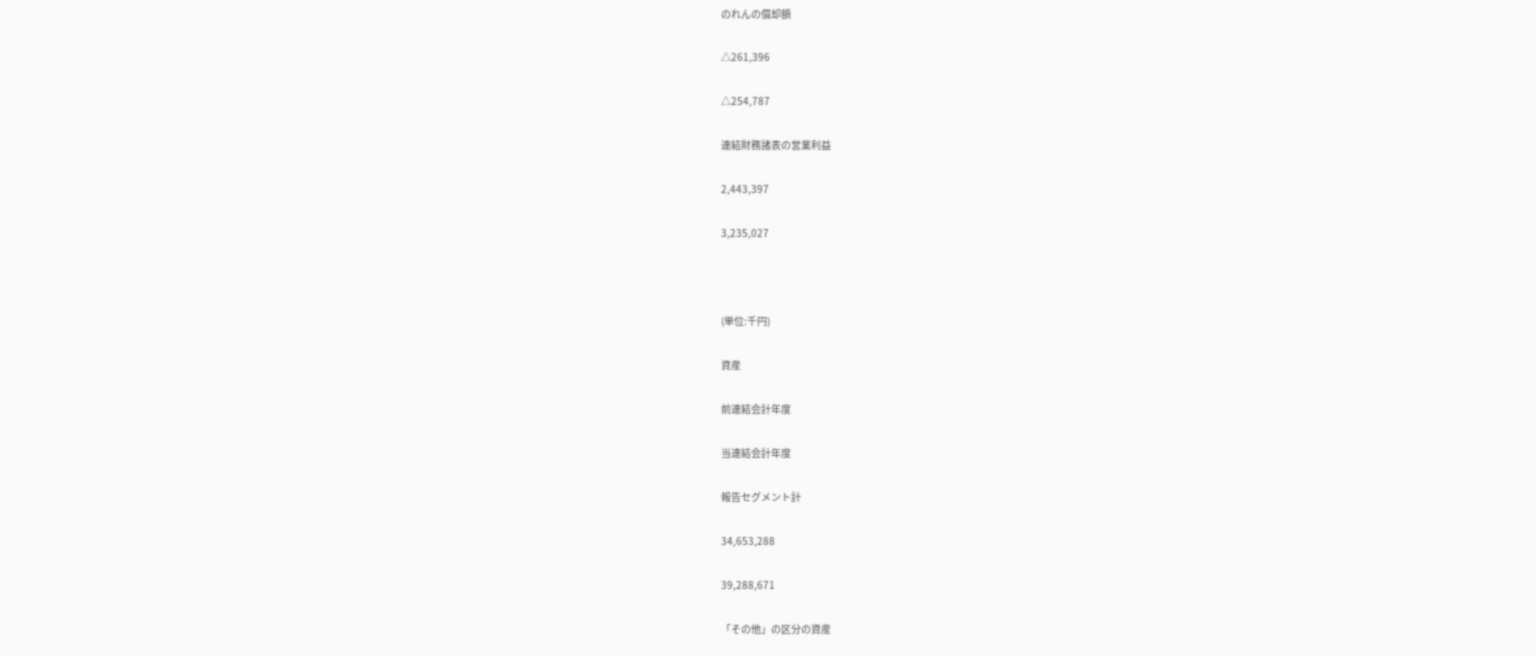のれんの償却額

△261,396

△254,787

連結財務諸表の営業利益

2,443,397

3,235,027



(単位:千円)

資産

前連結会計年度

当連結会計年度

報告セグメント計

34,653,288

39,288,671

「その他」の区分の資産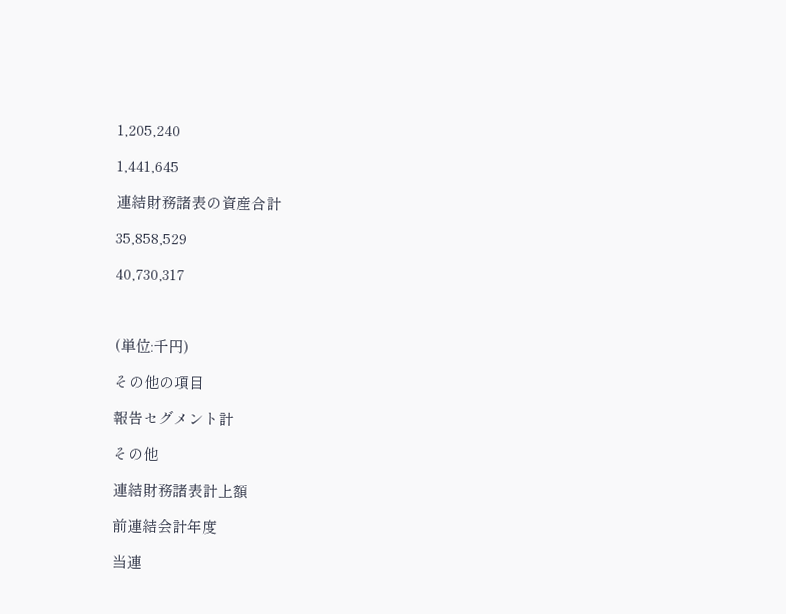1,205,240

1,441,645

連結財務諸表の資産合計

35,858,529

40,730,317



(単位:千円)

その他の項目

報告セグメント計

その他

連結財務諸表計上額

前連結会計年度

当連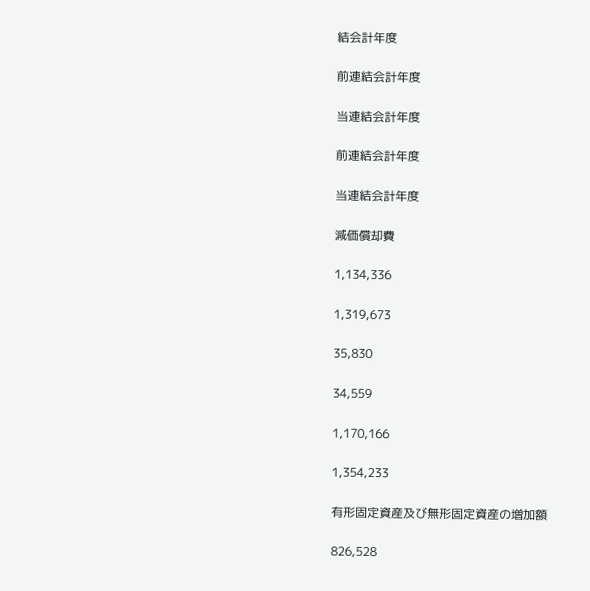結会計年度

前連結会計年度

当連結会計年度

前連結会計年度

当連結会計年度

減価償却費

1,134,336

1,319,673

35,830

34,559

1,170,166

1,354,233

有形固定資産及び無形固定資産の増加額

826,528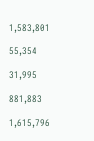1,583,801

55,354

31,995

881,883

1,615,796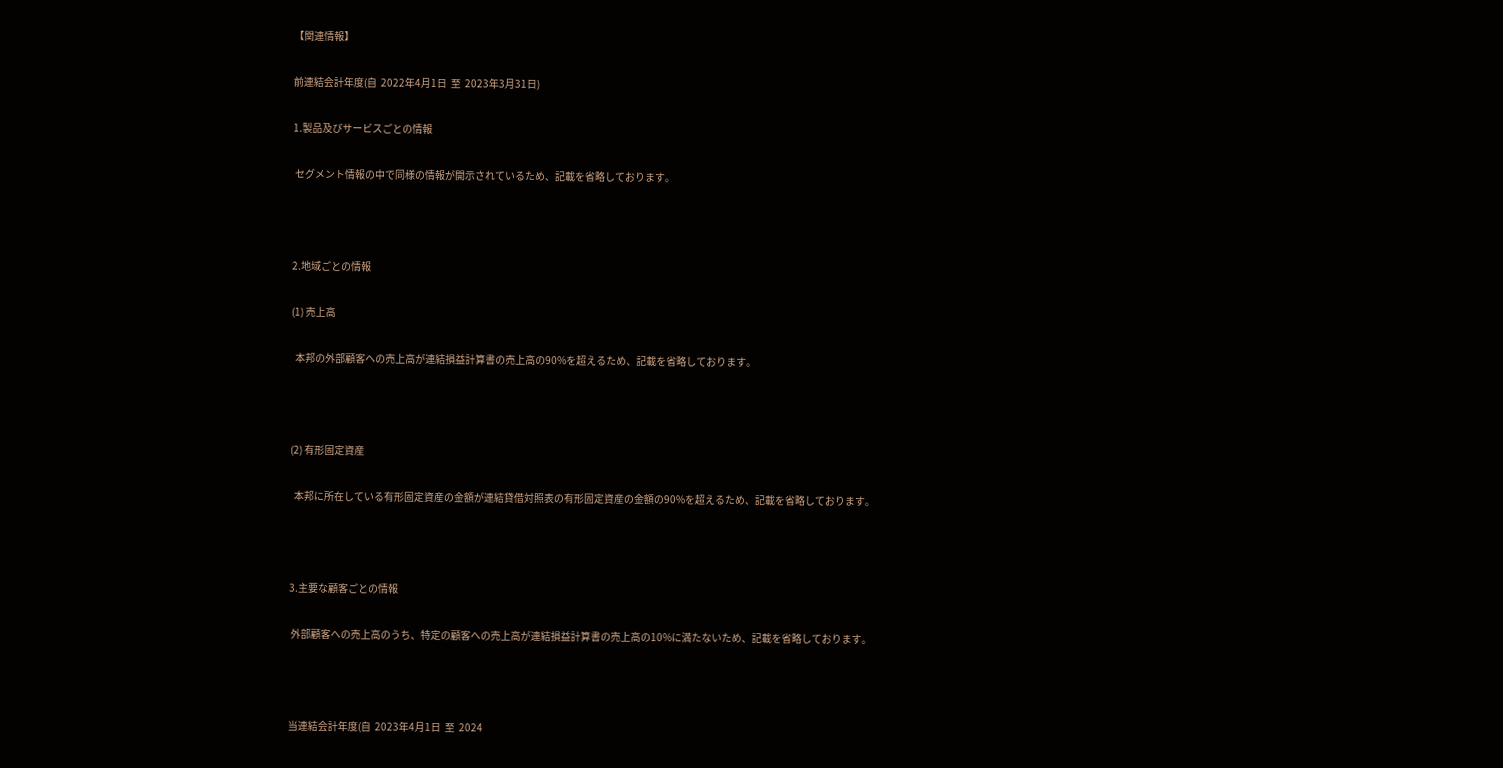【関連情報】

前連結会計年度(自  2022年4月1日  至  2023年3月31日)

1.製品及びサービスごとの情報

 セグメント情報の中で同様の情報が開示されているため、記載を省略しております。



2.地域ごとの情報

(1) 売上高

  本邦の外部顧客への売上高が連結損益計算書の売上高の90%を超えるため、記載を省略しております。



(2) 有形固定資産

  本邦に所在している有形固定資産の金額が連結貸借対照表の有形固定資産の金額の90%を超えるため、記載を省略しております。



3.主要な顧客ごとの情報

 外部顧客への売上高のうち、特定の顧客への売上高が連結損益計算書の売上高の10%に満たないため、記載を省略しております。



当連結会計年度(自  2023年4月1日  至  2024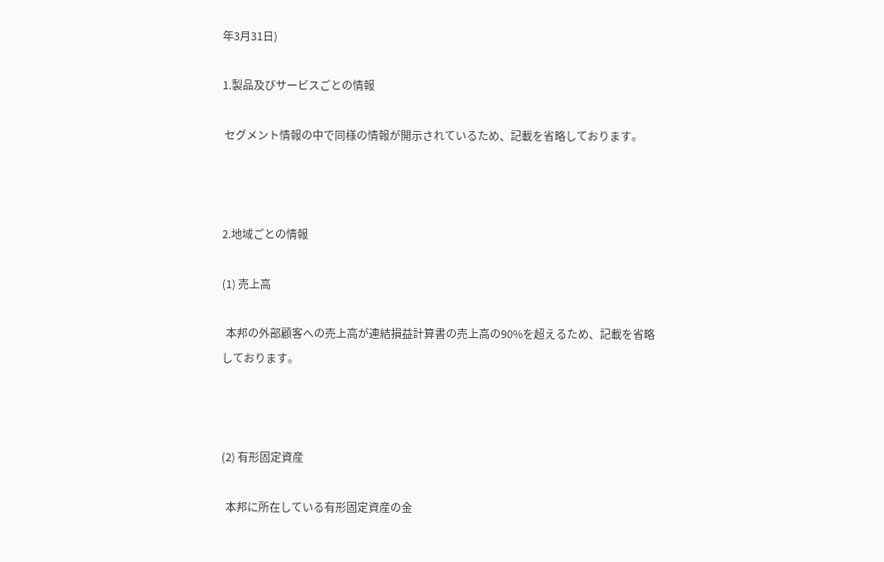年3月31日)

1.製品及びサービスごとの情報

 セグメント情報の中で同様の情報が開示されているため、記載を省略しております。



2.地域ごとの情報

(1) 売上高

  本邦の外部顧客への売上高が連結損益計算書の売上高の90%を超えるため、記載を省略しております。



(2) 有形固定資産

  本邦に所在している有形固定資産の金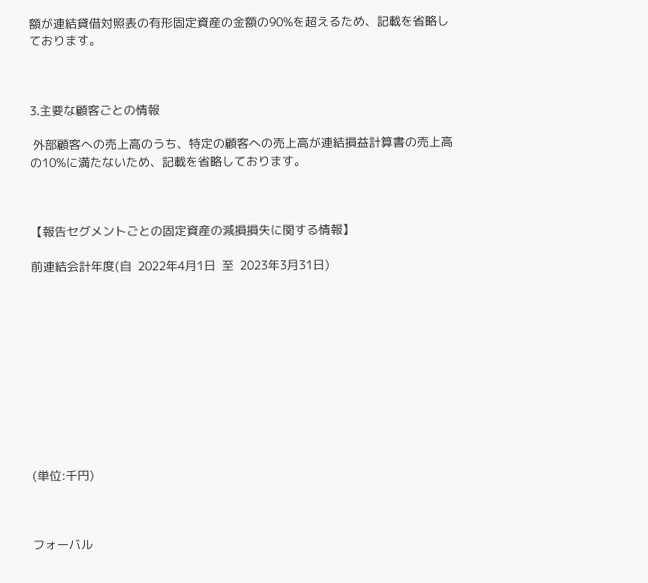額が連結貸借対照表の有形固定資産の金額の90%を超えるため、記載を省略しております。



3.主要な顧客ごとの情報

 外部顧客への売上高のうち、特定の顧客への売上高が連結損益計算書の売上高の10%に満たないため、記載を省略しております。



【報告セグメントごとの固定資産の減損損失に関する情報】

前連結会計年度(自  2022年4月1日  至  2023年3月31日)











(単位:千円)



フォーバル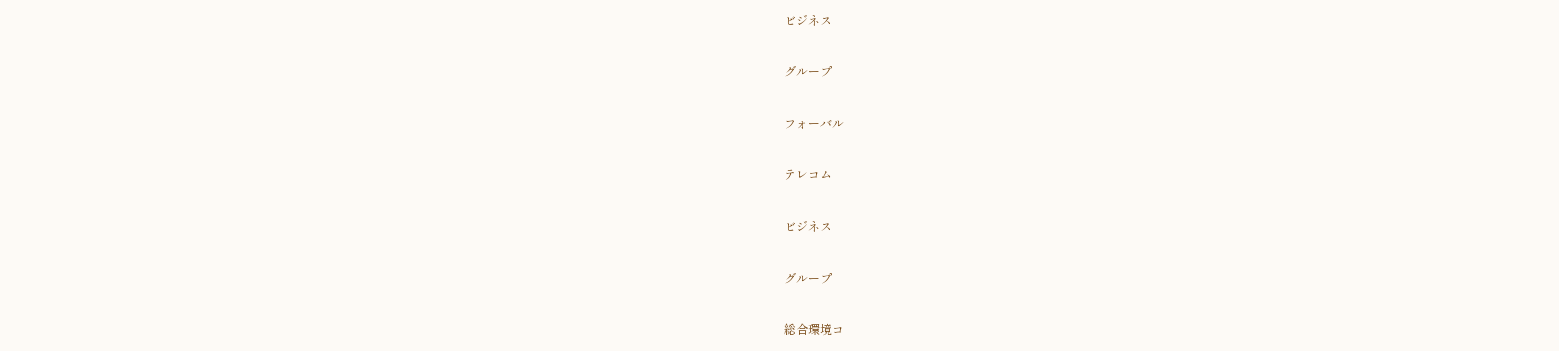ビジネス

グループ

フォーバル

テレコム

ビジネス

グループ

総合環境コ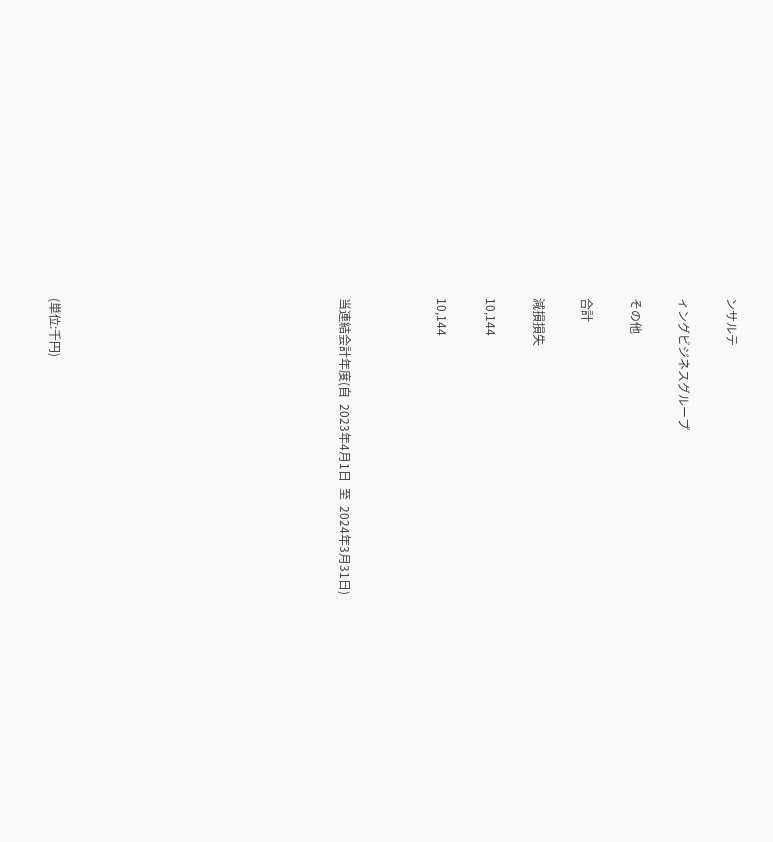ンサルテ

ィングビジネスグループ

その他

合計

減損損失

10,144

10,144



当連結会計年度(自  2023年4月1日  至  2024年3月31日)











(単位:千円)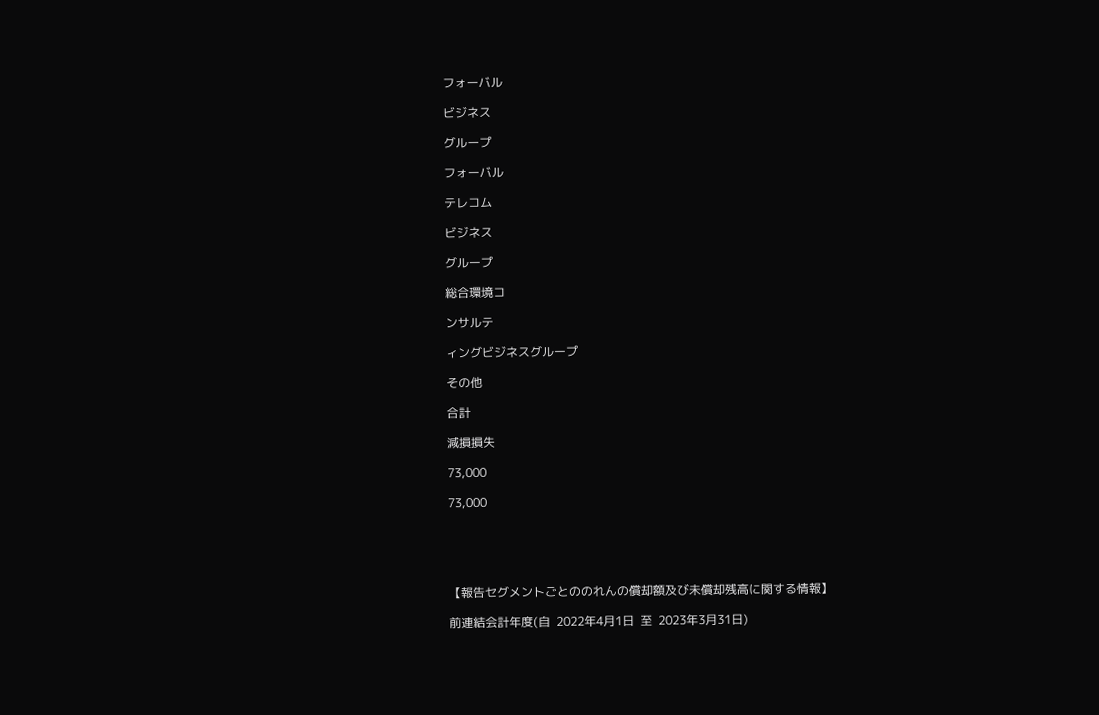フォーバル

ビジネス

グループ

フォーバル

テレコム

ビジネス

グループ

総合環境コ

ンサルテ

ィングビジネスグループ

その他

合計

減損損失

73,000

73,000





【報告セグメントごとののれんの償却額及び未償却残高に関する情報】

前連結会計年度(自  2022年4月1日  至  2023年3月31日)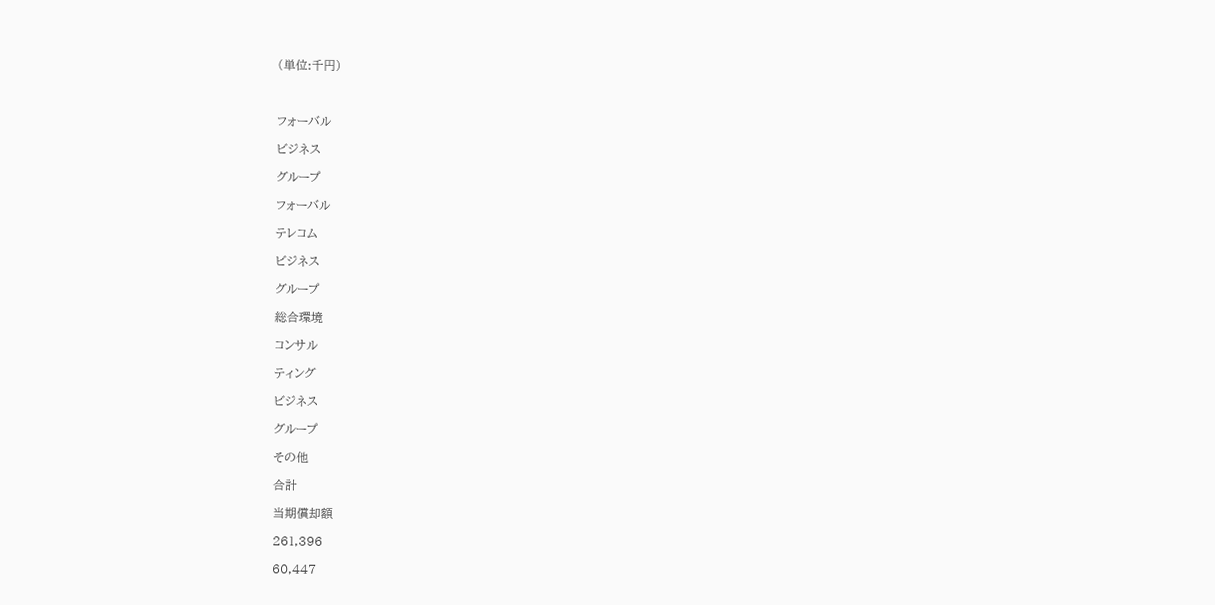(単位:千円)



フォーバル

ビジネス

グループ

フォーバル

テレコム

ビジネス

グループ

総合環境

コンサル

ティング

ビジネス

グループ

その他

合計

当期償却額

261,396

60,447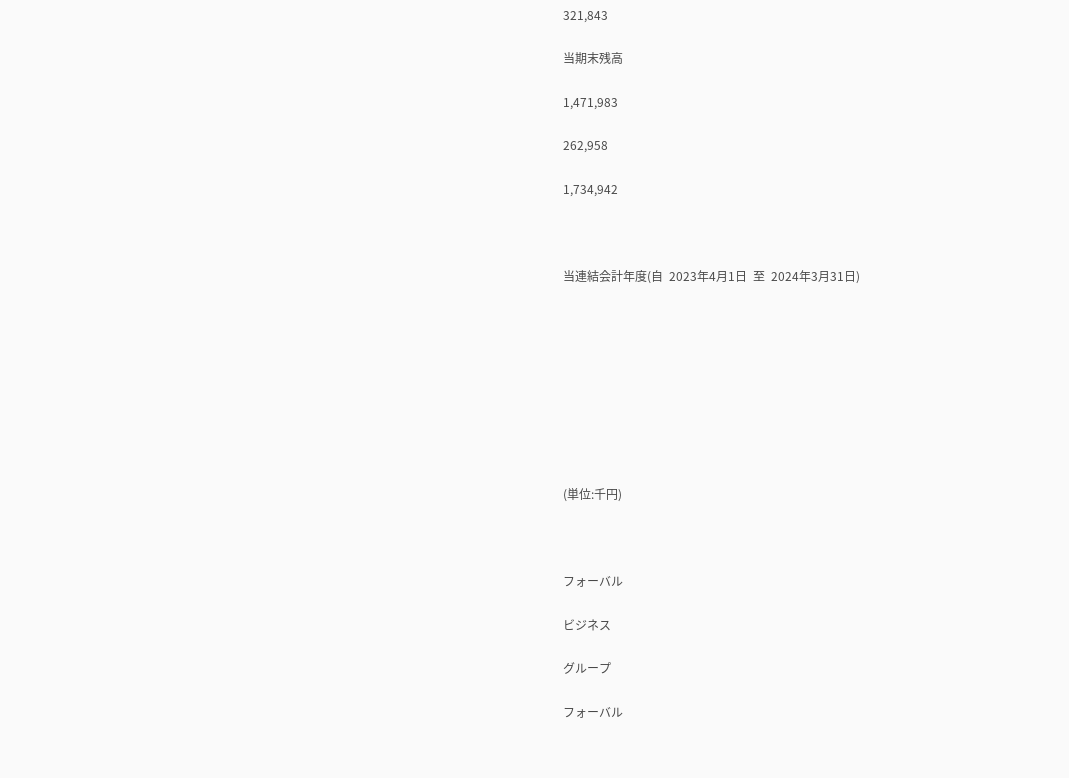321,843

当期末残高

1,471,983

262,958

1,734,942



当連結会計年度(自  2023年4月1日  至  2024年3月31日)









(単位:千円)



フォーバル

ビジネス

グループ

フォーバル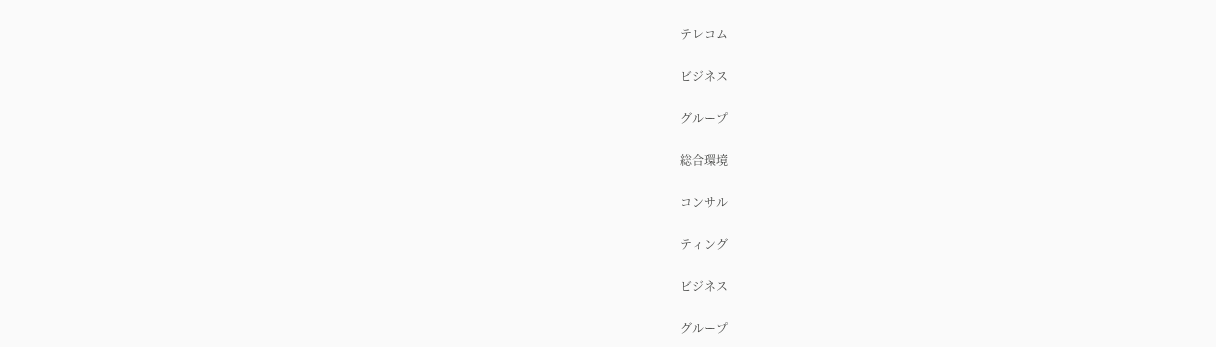テレコム

ビジネス

グループ

総合環境

コンサル

ティング

ビジネス

グループ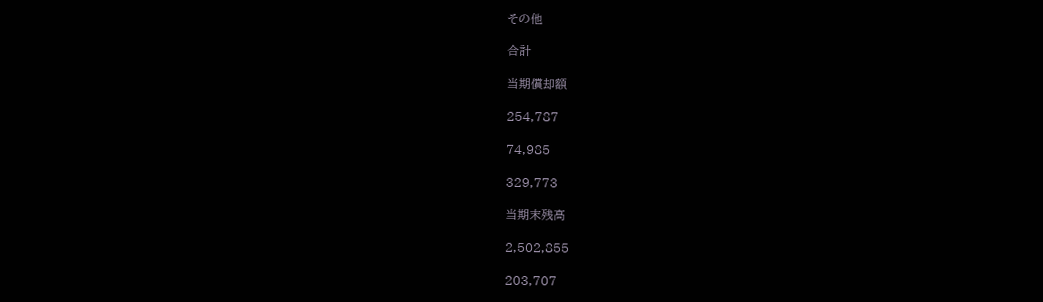その他

合計

当期償却額

254,787

74,985

329,773

当期末残高

2,502,855

203,707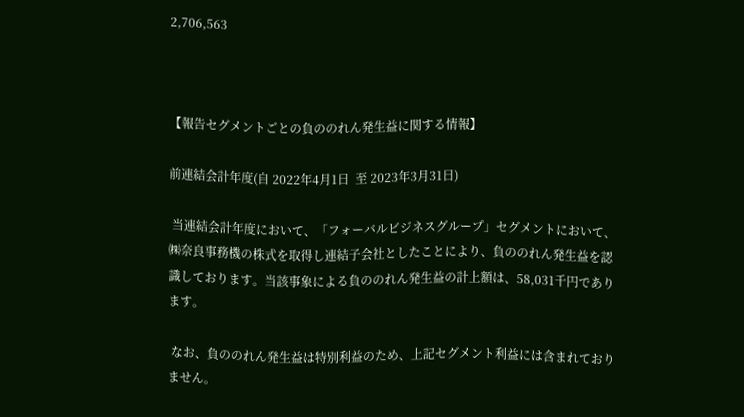2,706,563



【報告セグメントごとの負ののれん発生益に関する情報】

前連結会計年度(自 2022年4月1日  至 2023年3月31日)

 当連結会計年度において、「フォーバルビジネスグループ」セグメントにおいて、㈱奈良事務機の株式を取得し連結子会社としたことにより、負ののれん発生益を認識しております。当該事象による負ののれん発生益の計上額は、58,031千円であります。

 なお、負ののれん発生益は特別利益のため、上記セグメント利益には含まれておりません。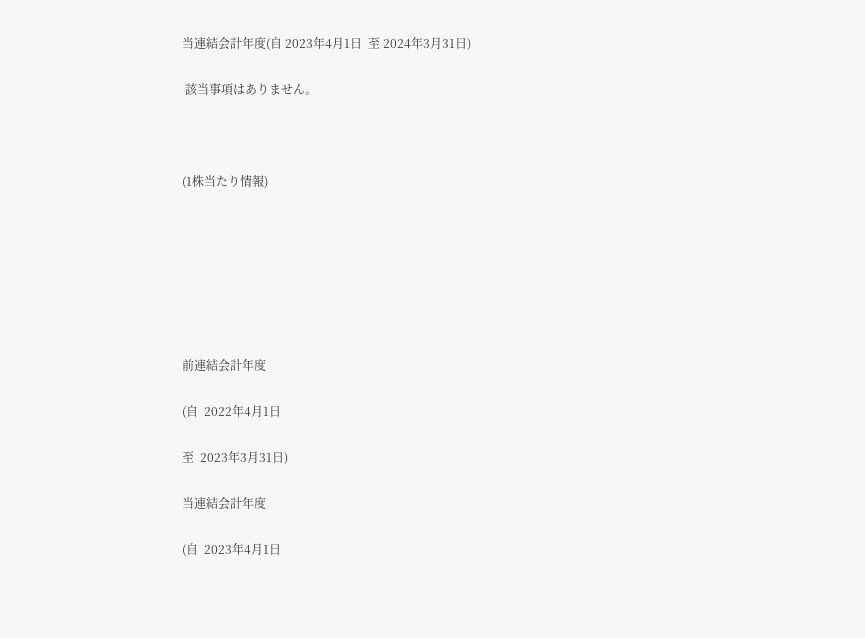当連結会計年度(自 2023年4月1日  至 2024年3月31日)

 該当事項はありません。



(1株当たり情報)







前連結会計年度

(自  2022年4月1日

至  2023年3月31日)

当連結会計年度

(自  2023年4月1日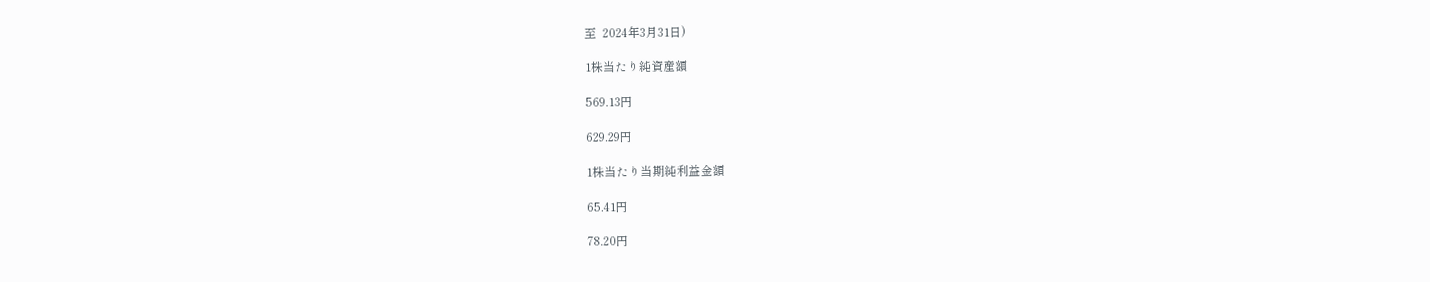至  2024年3月31日)

1株当たり純資産額

569.13円

629.29円

1株当たり当期純利益金額

65.41円

78.20円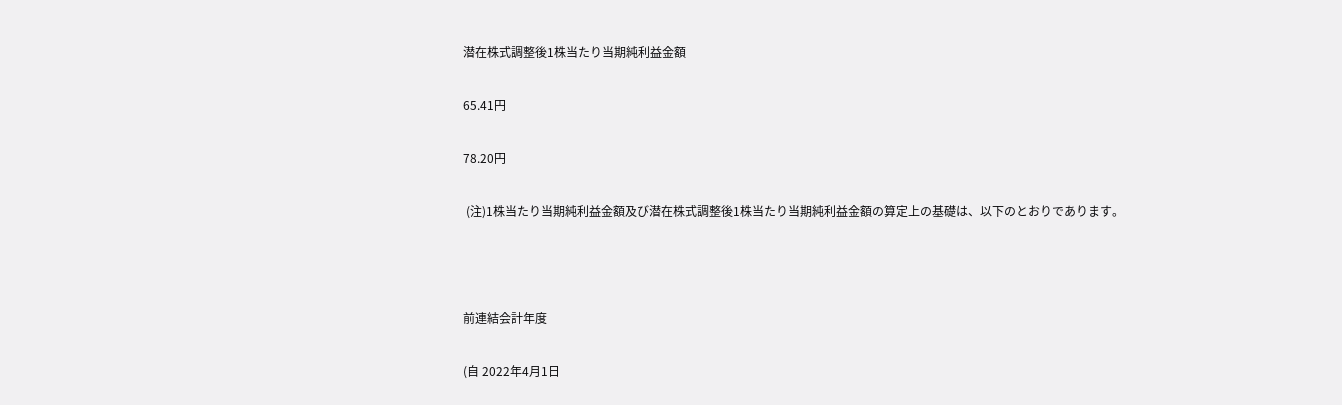潜在株式調整後1株当たり当期純利益金額

65.41円

78.20円

 (注)1株当たり当期純利益金額及び潜在株式調整後1株当たり当期純利益金額の算定上の基礎は、以下のとおりであります。



前連結会計年度

(自 2022年4月1日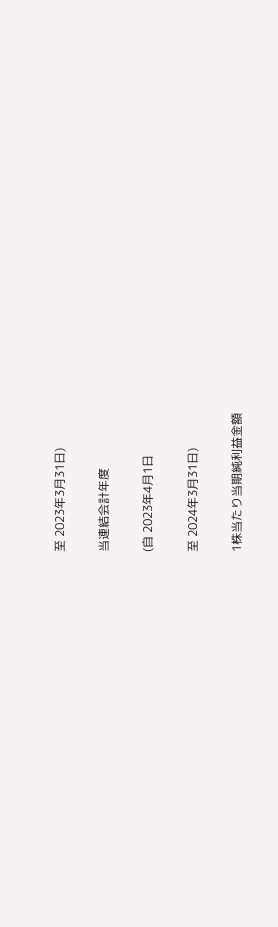至 2023年3月31日)

当連結会計年度

(自 2023年4月1日

至 2024年3月31日)

1株当たり当期純利益金額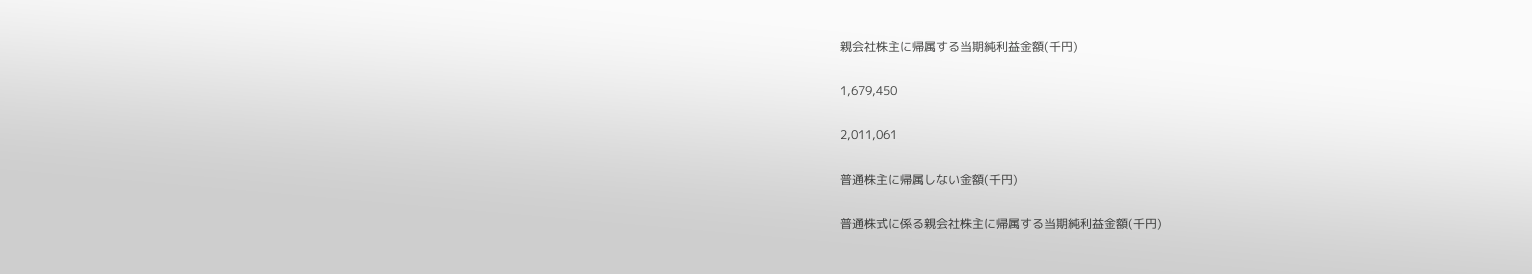親会社株主に帰属する当期純利益金額(千円)

1,679,450

2,011,061

普通株主に帰属しない金額(千円)

普通株式に係る親会社株主に帰属する当期純利益金額(千円)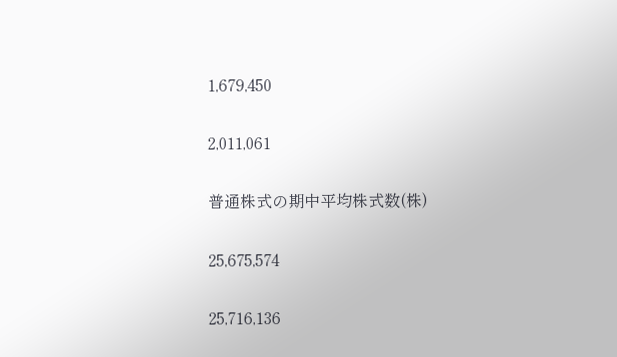1,679,450

2,011,061

普通株式の期中平均株式数(株)

25,675,574

25,716,136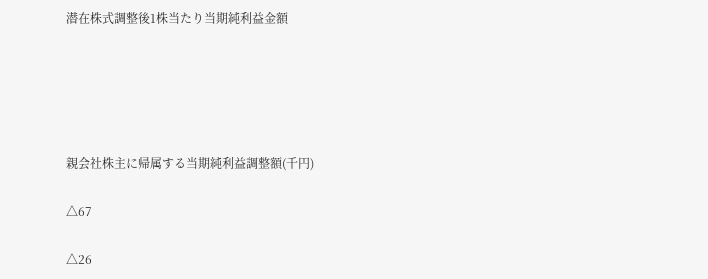潜在株式調整後1株当たり当期純利益金額





親会社株主に帰属する当期純利益調整額(千円)

△67

△26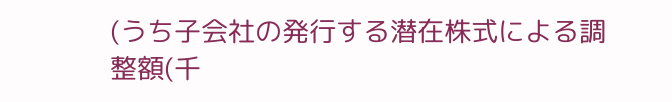(うち子会社の発行する潜在株式による調整額(千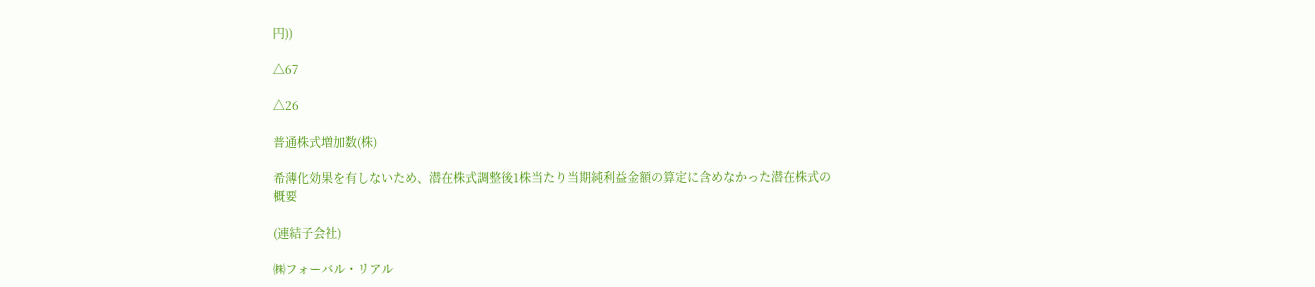円))

△67

△26

普通株式増加数(株)

希薄化効果を有しないため、潜在株式調整後1株当たり当期純利益金額の算定に含めなかった潜在株式の概要

(連結子会社)

㈱フォーバル・リアル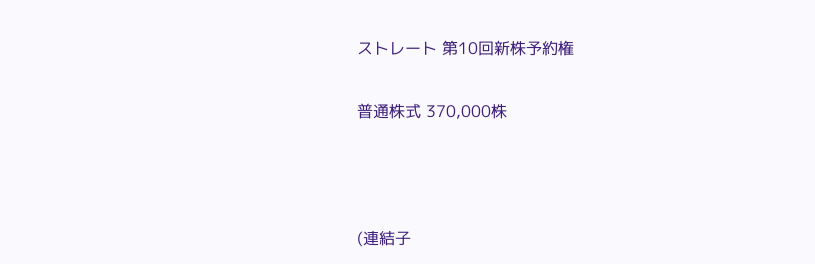ストレート 第10回新株予約権

普通株式 370,000株



(連結子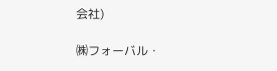会社)

㈱フォーバル・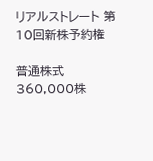リアルストレート 第10回新株予約権

普通株式 360,000株